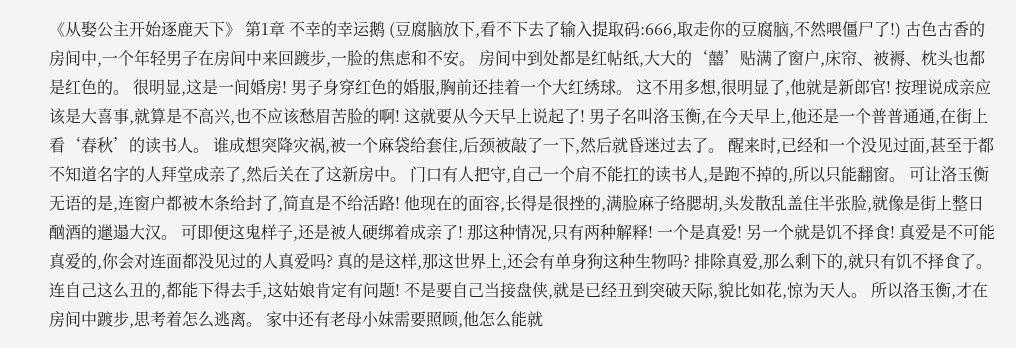《从娶公主开始逐鹿天下》 第1章 不幸的幸运鹅 (豆腐脑放下,看不下去了输入提取码:666,取走你的豆腐脑,不然喂僵尸了!) 古色古香的房间中,一个年轻男子在房间中来回踱步,一脸的焦虑和不安。 房间中到处都是红帖纸,大大的‘囍’贴满了窗户,床帘、被褥、枕头也都是红色的。 很明显,这是一间婚房! 男子身穿红色的婚服,胸前还挂着一个大红绣球。 这不用多想,很明显了,他就是新郎官! 按理说成亲应该是大喜事,就算是不高兴,也不应该愁眉苦脸的啊! 这就要从今天早上说起了! 男子名叫洛玉衡,在今天早上,他还是一个普普通通,在街上看‘春秋’的读书人。 谁成想突降灾祸,被一个麻袋给套住,后颈被敲了一下,然后就昏迷过去了。 醒来时,已经和一个没见过面,甚至于都不知道名字的人拜堂成亲了,然后关在了这新房中。 门口有人把守,自己一个肩不能扛的读书人,是跑不掉的,所以只能翻窗。 可让洛玉衡无语的是,连窗户都被木条给封了,简直是不给活路! 他现在的面容,长得是很挫的,满脸麻子络腮胡,头发散乱盖住半张脸,就像是街上整日酗酒的邋遢大汉。 可即便这鬼样子,还是被人硬绑着成亲了! 那这种情况,只有两种解释! 一个是真爱! 另一个就是饥不择食! 真爱是不可能真爱的,你会对连面都没见过的人真爱吗? 真的是这样,那这世界上,还会有单身狗这种生物吗? 排除真爱,那么剩下的,就只有饥不择食了。 连自己这么丑的,都能下得去手,这姑娘肯定有问题! 不是要自己当接盘侠,就是已经丑到突破天际,貌比如花,惊为天人。 所以洛玉衡,才在房间中踱步,思考着怎么逃离。 家中还有老母小妹需要照顾,他怎么能就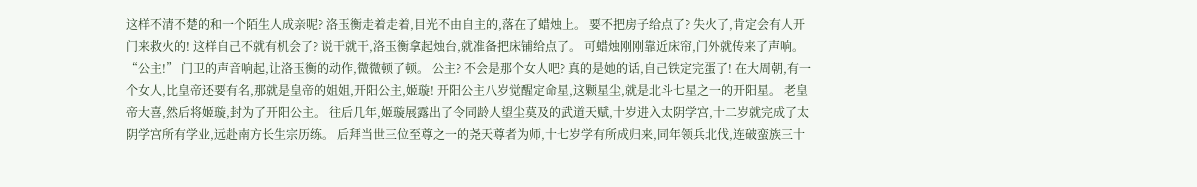这样不清不楚的和一个陌生人成亲呢? 洛玉衡走着走着,目光不由自主的,落在了蜡烛上。 要不把房子给点了? 失火了,肯定会有人开门来救火的! 这样自己不就有机会了? 说干就干,洛玉衡拿起烛台,就准备把床铺给点了。 可蜡烛刚刚靠近床帘,门外就传来了声响。 “公主!” 门卫的声音响起,让洛玉衡的动作,微微顿了顿。 公主? 不会是那个女人吧? 真的是她的话,自己铁定完蛋了! 在大周朝,有一个女人,比皇帝还要有名,那就是皇帝的姐姐,开阳公主,姬璇! 开阳公主八岁觉醒定命星,这颗星尘,就是北斗七星之一的开阳星。 老皇帝大喜,然后将姬璇,封为了开阳公主。 往后几年,姬璇展露出了令同龄人望尘莫及的武道天赋,十岁进入太阴学宫,十二岁就完成了太阴学宫所有学业,远赴南方长生宗历练。 后拜当世三位至尊之一的尧天尊者为师,十七岁学有所成归来,同年领兵北伐,连破蛮族三十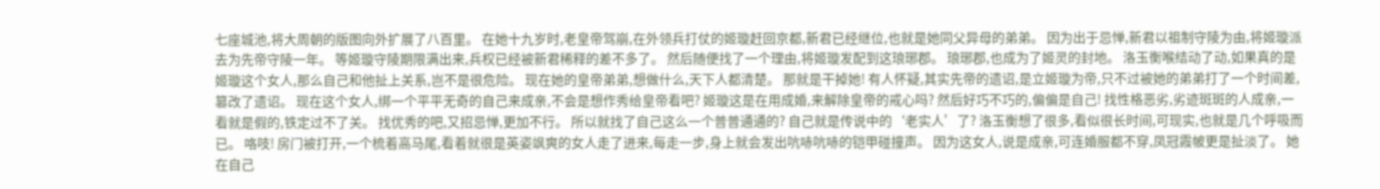七座城池,将大周朝的版图向外扩展了八百里。 在她十九岁时,老皇帝驾崩,在外领兵打仗的姬璇赶回京都,新君已经继位,也就是她同父异母的弟弟。 因为出于忌惮,新君以祖制守陵为由,将姬璇派去为先帝守陵一年。 等姬璇守陵期限满出来,兵权已经被新君稀释的差不多了。 然后随便找了一个理由,将姬璇发配到这琅琊郡。 琅琊郡,也成为了姬灵的封地。 洛玉衡喉结动了动,如果真的是姬璇这个女人,那么自己和他扯上关系,岂不是很危险。 现在她的皇帝弟弟,想做什么,天下人都清楚。 那就是干掉她! 有人怀疑,其实先帝的遗诏,是立姬璇为帝,只不过被她的弟弟打了一个时间差,篡改了遗诏。 现在这个女人,绑一个平平无奇的自己来成亲,不会是想作秀给皇帝看吧? 姬璇这是在用成婚,来解除皇帝的戒心吗? 然后好巧不巧的,偏偏是自己! 找性格恶劣,劣迹斑斑的人成亲,一看就是假的,铁定过不了关。 找优秀的吧,又招忌惮,更加不行。 所以就找了自己这么一个普普通通的? 自己就是传说中的‘老实人’了? 洛玉衡想了很多,看似很长时间,可现实,也就是几个呼吸而已。 咯吱! 房门被打开,一个梳着高马尾,看着就很是英姿飒爽的女人走了进来,每走一步,身上就会发出吭哧吭哧的铠甲碰撞声。 因为这女人,说是成亲,可连婚服都不穿,凤冠霞帔更是扯淡了。 她在自己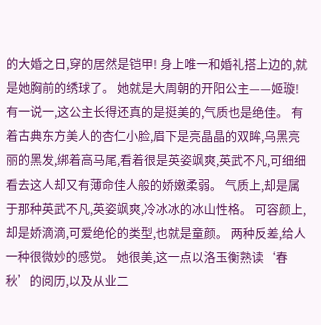的大婚之日,穿的居然是铠甲! 身上唯一和婚礼搭上边的,就是她胸前的绣球了。 她就是大周朝的开阳公主——姬璇! 有一说一,这公主长得还真的是挺美的,气质也是绝佳。 有着古典东方美人的杏仁小脸,眉下是亮晶晶的双眸,乌黑亮丽的黑发,绑着高马尾,看着很是英姿飒爽,英武不凡,可细细看去这人却又有薄命佳人般的娇嫩柔弱。 气质上,却是属于那种英武不凡,英姿飒爽,冷冰冰的冰山性格。 可容颜上,却是娇滴滴,可爱绝伦的类型,也就是童颜。 两种反差,给人一种很微妙的感觉。 她很美,这一点以洛玉衡熟读‘春秋’的阅历,以及从业二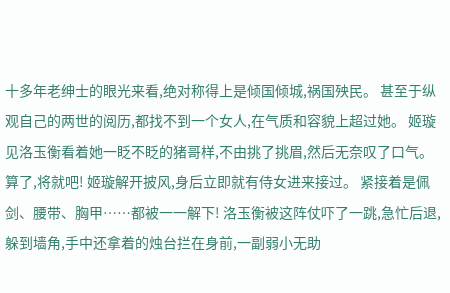十多年老绅士的眼光来看,绝对称得上是倾国倾城,祸国殃民。 甚至于纵观自己的两世的阅历,都找不到一个女人,在气质和容貌上超过她。 姬璇见洛玉衡看着她一眨不眨的猪哥样,不由挑了挑眉,然后无奈叹了口气。 算了,将就吧! 姬璇解开披风,身后立即就有侍女进来接过。 紧接着是佩剑、腰带、胸甲……都被一一解下! 洛玉衡被这阵仗吓了一跳,急忙后退,躲到墙角,手中还拿着的烛台拦在身前,一副弱小无助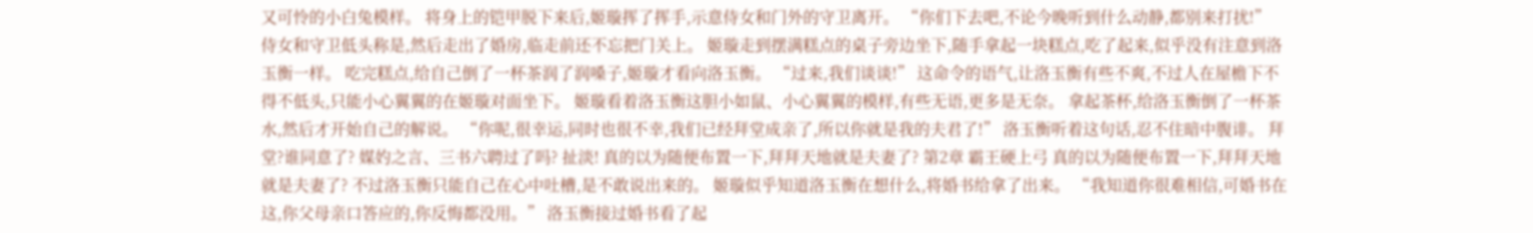又可怜的小白兔模样。 将身上的铠甲脱下来后,姬璇挥了挥手,示意侍女和门外的守卫离开。 “你们下去吧,不论今晚听到什么动静,都别来打扰!” 侍女和守卫低头称是,然后走出了婚房,临走前还不忘把门关上。 姬璇走到摆满糕点的桌子旁边坐下,随手拿起一块糕点,吃了起来,似乎没有注意到洛玉衡一样。 吃完糕点,给自己倒了一杯茶润了润嗓子,姬璇才看向洛玉衡。 “过来,我们谈谈!” 这命令的语气,让洛玉衡有些不爽,不过人在屋檐下不得不低头,只能小心翼翼的在姬璇对面坐下。 姬璇看着洛玉衡这胆小如鼠、小心翼翼的模样,有些无语,更多是无奈。 拿起茶杯,给洛玉衡倒了一杯茶水,然后才开始自己的解说。 “你呢,很幸运,同时也很不幸,我们已经拜堂成亲了,所以你就是我的夫君了!” 洛玉衡听着这句话,忍不住暗中腹诽。 拜堂?谁同意了? 媒妁之言、三书六聘过了吗? 扯淡! 真的以为随便布置一下,拜拜天地就是夫妻了? 第2章 霸王硬上弓 真的以为随便布置一下,拜拜天地就是夫妻了? 不过洛玉衡只能自己在心中吐槽,是不敢说出来的。 姬璇似乎知道洛玉衡在想什么,将婚书给拿了出来。 “我知道你很难相信,可婚书在这,你父母亲口答应的,你反悔都没用。” 洛玉衡接过婚书看了起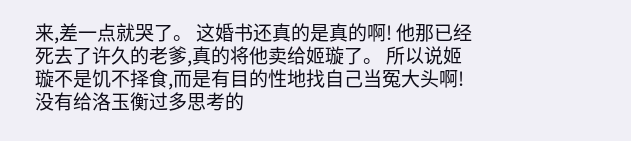来,差一点就哭了。 这婚书还真的是真的啊! 他那已经死去了许久的老爹,真的将他卖给姬璇了。 所以说姬璇不是饥不择食,而是有目的性地找自己当冤大头啊! 没有给洛玉衡过多思考的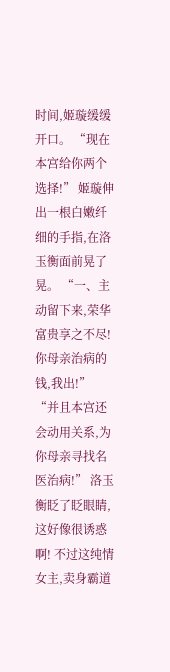时间,姬璇缓缓开口。 “现在本宫给你两个选择!” 姬璇伸出一根白嫩纤细的手指,在洛玉衡面前晃了晃。 “一、主动留下来,荣华富贵享之不尽!你母亲治病的钱,我出!” “并且本宫还会动用关系,为你母亲寻找名医治病!” 洛玉衡眨了眨眼睛,这好像很诱惑啊! 不过这纯情女主,卖身霸道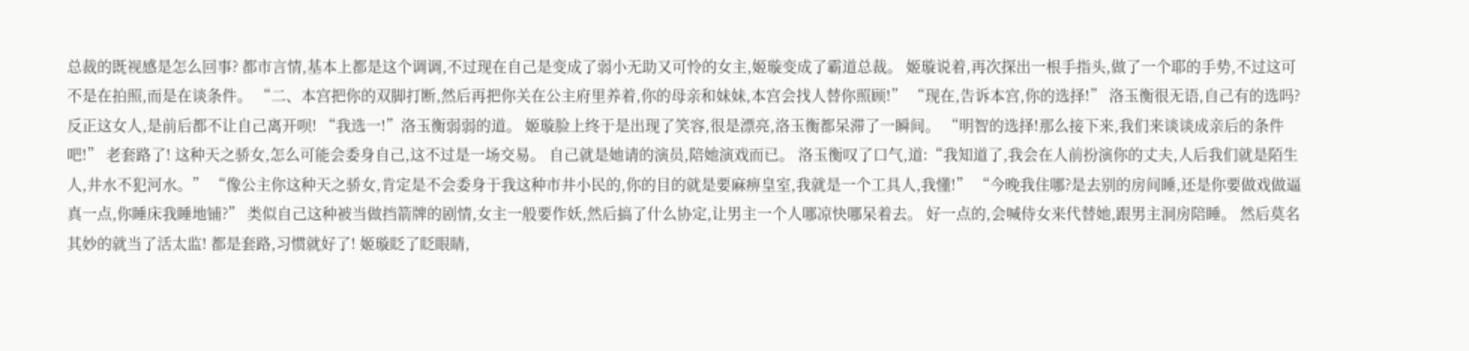总裁的既视感是怎么回事? 都市言情,基本上都是这个调调,不过现在自己是变成了弱小无助又可怜的女主,姬璇变成了霸道总裁。 姬璇说着,再次探出一根手指头,做了一个耶的手势,不过这可不是在拍照,而是在谈条件。 “二、本宫把你的双脚打断,然后再把你关在公主府里养着,你的母亲和妹妹,本宫会找人替你照顾!” “现在,告诉本宫,你的选择!” 洛玉衡很无语,自己有的选吗? 反正这女人,是前后都不让自己离开呗! “我选一!”洛玉衡弱弱的道。 姬璇脸上终于是出现了笑容,很是漂亮,洛玉衡都呆滞了一瞬间。 “明智的选择!那么接下来,我们来谈谈成亲后的条件吧!” 老套路了! 这种天之骄女,怎么可能会委身自己,这不过是一场交易。 自己就是她请的演员,陪她演戏而已。 洛玉衡叹了口气,道:“我知道了,我会在人前扮演你的丈夫,人后我们就是陌生人,井水不犯河水。” “像公主你这种天之骄女,肯定是不会委身于我这种市井小民的,你的目的就是要麻痹皇室,我就是一个工具人,我懂!” “今晚我住哪?是去别的房间睡,还是你要做戏做逼真一点,你睡床我睡地铺?” 类似自己这种被当做挡箭牌的剧情,女主一般要作妖,然后搞了什么协定,让男主一个人哪凉快哪呆着去。 好一点的,会喊侍女来代替她,跟男主洞房陪睡。 然后莫名其妙的就当了活太监! 都是套路,习惯就好了! 姬璇眨了眨眼睛,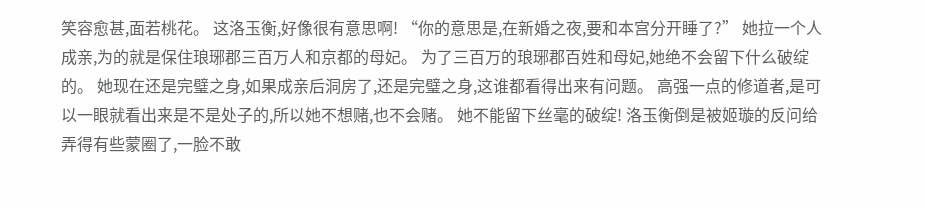笑容愈甚,面若桃花。 这洛玉衡,好像很有意思啊! “你的意思是,在新婚之夜,要和本宫分开睡了?” 她拉一个人成亲,为的就是保住琅琊郡三百万人和京都的母妃。 为了三百万的琅琊郡百姓和母妃,她绝不会留下什么破绽的。 她现在还是完璧之身,如果成亲后洞房了,还是完璧之身,这谁都看得出来有问题。 高强一点的修道者,是可以一眼就看出来是不是处子的,所以她不想赌,也不会赌。 她不能留下丝毫的破绽! 洛玉衡倒是被姬璇的反问给弄得有些蒙圈了,一脸不敢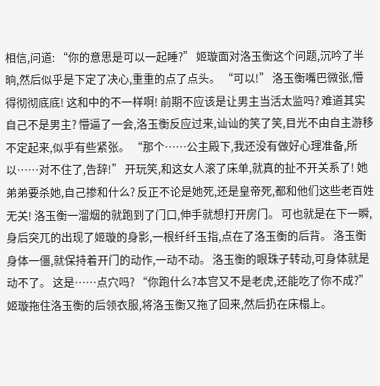相信,问道: “你的意思是可以一起睡?” 姬璇面对洛玉衡这个问题,沉吟了半晌,然后似乎是下定了决心,重重的点了点头。 “可以!” 洛玉衡嘴巴微张,懵得彻彻底底! 这和中的不一样啊! 前期不应该是让男主当活太监吗? 难道其实自己不是男主? 懵逼了一会,洛玉衡反应过来,讪讪的笑了笑,目光不由自主游移不定起来,似乎有些紧张。 “那个……公主殿下,我还没有做好心理准备,所以……对不住了,告辞!” 开玩笑,和这女人滚了床单,就真的扯不开关系了! 她弟弟要杀她,自己掺和什么? 反正不论是她死,还是皇帝死,都和他们这些老百姓无关! 洛玉衡一溜烟的就跑到了门口,伸手就想打开房门。 可也就是在下一瞬,身后突兀的出现了姬璇的身影,一根纤纤玉指,点在了洛玉衡的后背。 洛玉衡身体一僵,就保持着开门的动作,一动不动。 洛玉衡的眼珠子转动,可身体就是动不了。 这是……点穴吗? “你跑什么?本宫又不是老虎,还能吃了你不成?” 姬璇拖住洛玉衡的后领衣服,将洛玉衡又拖了回来,然后扔在床榻上。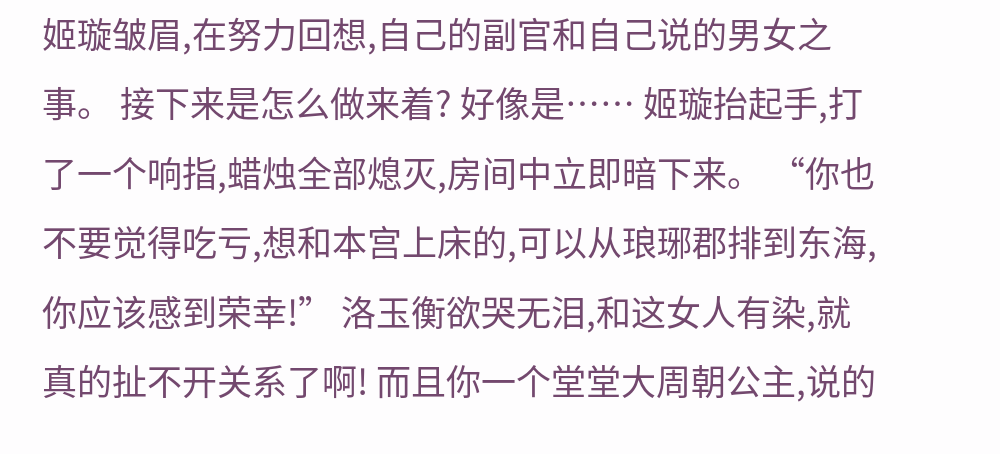姬璇皱眉,在努力回想,自己的副官和自己说的男女之事。 接下来是怎么做来着? 好像是…… 姬璇抬起手,打了一个响指,蜡烛全部熄灭,房间中立即暗下来。 “你也不要觉得吃亏,想和本宫上床的,可以从琅琊郡排到东海,你应该感到荣幸!” 洛玉衡欲哭无泪,和这女人有染,就真的扯不开关系了啊! 而且你一个堂堂大周朝公主,说的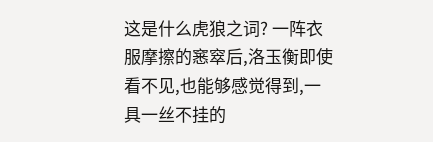这是什么虎狼之词? 一阵衣服摩擦的窸窣后,洛玉衡即使看不见,也能够感觉得到,一具一丝不挂的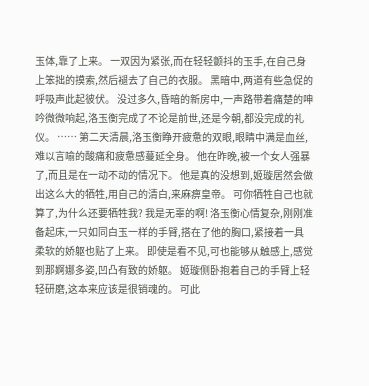玉体,靠了上来。 一双因为紧张,而在轻轻颤抖的玉手,在自己身上笨拙的摸索,然后褪去了自己的衣服。 黑暗中,两道有些急促的呼吸声此起彼伏。 没过多久,昏暗的新房中,一声路带着痛楚的呻吟微微响起,洛玉衡完成了不论是前世,还是今朝,都没完成的礼仪。 …… 第二天清晨,洛玉衡睁开疲惫的双眼,眼睛中满是血丝,难以言喻的酸痛和疲惫感蔓延全身。 他在昨晚,被一个女人强暴了,而且是在一动不动的情况下。 他是真的没想到,姬璇居然会做出这么大的牺牲,用自己的清白,来麻痹皇帝。 可你牺牲自己也就算了,为什么还要牺牲我? 我是无辜的啊! 洛玉衡心情复杂,刚刚准备起床,一只如同白玉一样的手臂,搭在了他的胸口,紧接着一具柔软的娇躯也贴了上来。 即使是看不见,可也能够从触感上,感觉到那婀娜多姿,凹凸有致的娇躯。 姬璇侧卧抱着自己的手臂上轻轻研磨,这本来应该是很销魂的。 可此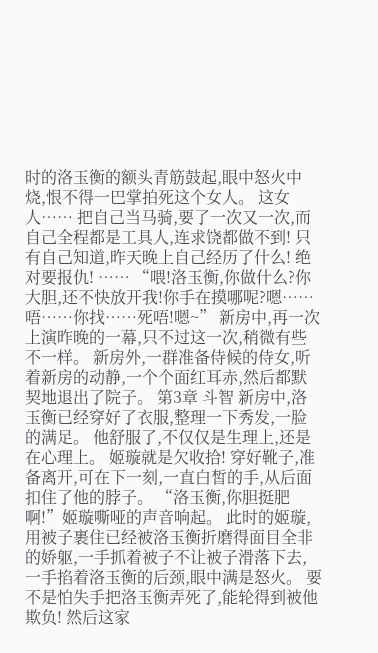时的洛玉衡的额头青筋鼓起,眼中怒火中烧,恨不得一巴掌拍死这个女人。 这女人…… 把自己当马骑,要了一次又一次,而自己全程都是工具人,连求饶都做不到! 只有自己知道,昨天晚上自己经历了什么! 绝对要报仇! …… “喂!洛玉衡,你做什么?你大胆,还不快放开我!你手在摸哪呢?嗯……唔……你找……死唔!嗯~” 新房中,再一次上演昨晚的一幕,只不过这一次,稍微有些不一样。 新房外,一群准备侍候的侍女,听着新房的动静,一个个面红耳赤,然后都默契地退出了院子。 第3章 斗智 新房中,洛玉衡已经穿好了衣服,整理一下秀发,一脸的满足。 他舒服了,不仅仅是生理上,还是在心理上。 姬璇就是欠收拾! 穿好靴子,准备离开,可在下一刻,一直白皙的手,从后面扣住了他的脖子。 “洛玉衡,你胆挺肥啊!”姬璇嘶哑的声音响起。 此时的姬璇,用被子裹住已经被洛玉衡折磨得面目全非的娇躯,一手抓着被子不让被子滑落下去,一手掐着洛玉衡的后颈,眼中满是怒火。 要不是怕失手把洛玉衡弄死了,能轮得到被他欺负! 然后这家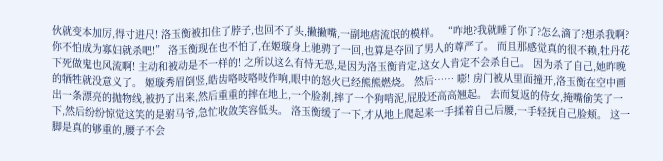伙就变本加厉,得寸进尺! 洛玉衡被扣住了脖子,也回不了头,撇撇嘴,一副地痞流氓的模样。 “咋地?我就睡了你了?怎么滴了?想杀我啊?你不怕成为寡妇就杀吧!” 洛玉衡现在也不怕了,在姬璇身上驰骋了一回,也算是夺回了男人的尊严了。 而且那感觉真的很不赖,牡丹花下死做鬼也风流啊! 主动和被动是不一样的! 之所以这么有恃无恐,是因为洛玉衡肯定,这女人肯定不会杀自己。 因为杀了自己,她昨晚的牺牲就没意义了。 姬璇秀眉倒竖,皓齿咯吱咯吱作响,眼中的怒火已经熊熊燃烧。 然后…… 嘭! 房门被从里面撞开,洛玉衡在空中画出一条漂亮的抛物线,被扔了出来,然后重重的摔在地上,一个脸刹,摔了一个狗啃泥,屁股还高高翘起。 去而复返的侍女,掩嘴偷笑了一下,然后纷纷惊觉这笑的是驸马爷,急忙收敛笑容低头。 洛玉衡缓了一下,才从地上爬起来一手揉着自己后腰,一手轻抚自己脸颊。 这一脚是真的够重的,腰子不会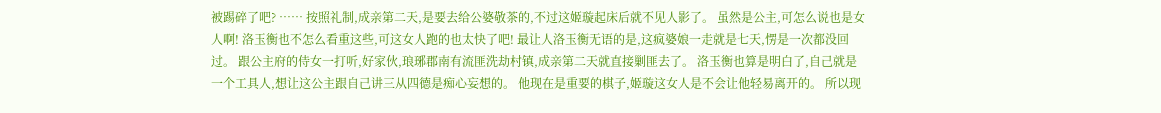被踢碎了吧? …… 按照礼制,成亲第二天,是要去给公婆敬茶的,不过这姬璇起床后就不见人影了。 虽然是公主,可怎么说也是女人啊! 洛玉衡也不怎么看重这些,可这女人跑的也太快了吧! 最让人洛玉衡无语的是,这疯婆娘一走就是七天,愣是一次都没回过。 跟公主府的侍女一打听,好家伙,琅琊郡南有流匪洗劫村镇,成亲第二天就直接剿匪去了。 洛玉衡也算是明白了,自己就是一个工具人,想让这公主跟自己讲三从四德是痴心妄想的。 他现在是重要的棋子,姬璇这女人是不会让他轻易离开的。 所以现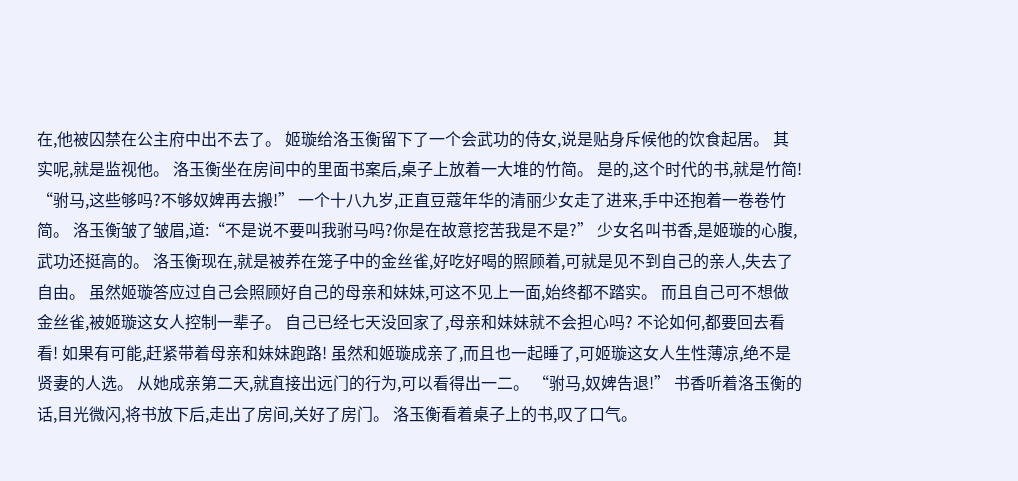在,他被囚禁在公主府中出不去了。 姬璇给洛玉衡留下了一个会武功的侍女,说是贴身斥候他的饮食起居。 其实呢,就是监视他。 洛玉衡坐在房间中的里面书案后,桌子上放着一大堆的竹简。 是的,这个时代的书,就是竹简! “驸马,这些够吗?不够奴婢再去搬!” 一个十八九岁,正直豆蔻年华的清丽少女走了进来,手中还抱着一卷卷竹简。 洛玉衡皱了皱眉,道:“不是说不要叫我驸马吗?你是在故意挖苦我是不是?” 少女名叫书香,是姬璇的心腹,武功还挺高的。 洛玉衡现在,就是被养在笼子中的金丝雀,好吃好喝的照顾着,可就是见不到自己的亲人,失去了自由。 虽然姬璇答应过自己会照顾好自己的母亲和妹妹,可这不见上一面,始终都不踏实。 而且自己可不想做金丝雀,被姬璇这女人控制一辈子。 自己已经七天没回家了,母亲和妹妹就不会担心吗? 不论如何,都要回去看看! 如果有可能,赶紧带着母亲和妹妹跑路! 虽然和姬璇成亲了,而且也一起睡了,可姬璇这女人生性薄凉,绝不是贤妻的人选。 从她成亲第二天,就直接出远门的行为,可以看得出一二。 “驸马,奴婢告退!” 书香听着洛玉衡的话,目光微闪,将书放下后,走出了房间,关好了房门。 洛玉衡看着桌子上的书,叹了口气。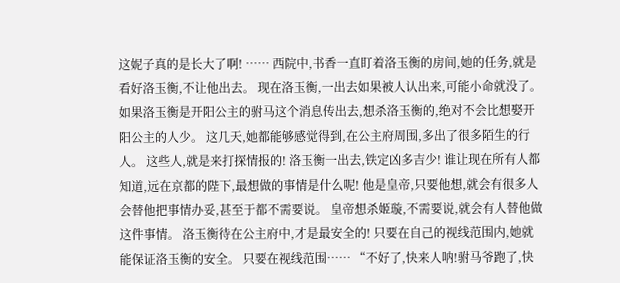这妮子真的是长大了啊! …… 西院中,书香一直盯着洛玉衡的房间,她的任务,就是看好洛玉衡,不让他出去。 现在洛玉衡,一出去如果被人认出来,可能小命就没了。 如果洛玉衡是开阳公主的驸马这个消息传出去,想杀洛玉衡的,绝对不会比想娶开阳公主的人少。 这几天,她都能够感觉得到,在公主府周围,多出了很多陌生的行人。 这些人,就是来打探情报的! 洛玉衡一出去,铁定凶多吉少! 谁让现在所有人都知道,远在京都的陛下,最想做的事情是什么呢! 他是皇帝,只要他想,就会有很多人会替他把事情办妥,甚至于都不需要说。 皇帝想杀姬璇,不需要说,就会有人替他做这件事情。 洛玉衡待在公主府中,才是最安全的! 只要在自己的视线范围内,她就能保证洛玉衡的安全。 只要在视线范围…… “不好了,快来人呐!驸马爷跑了,快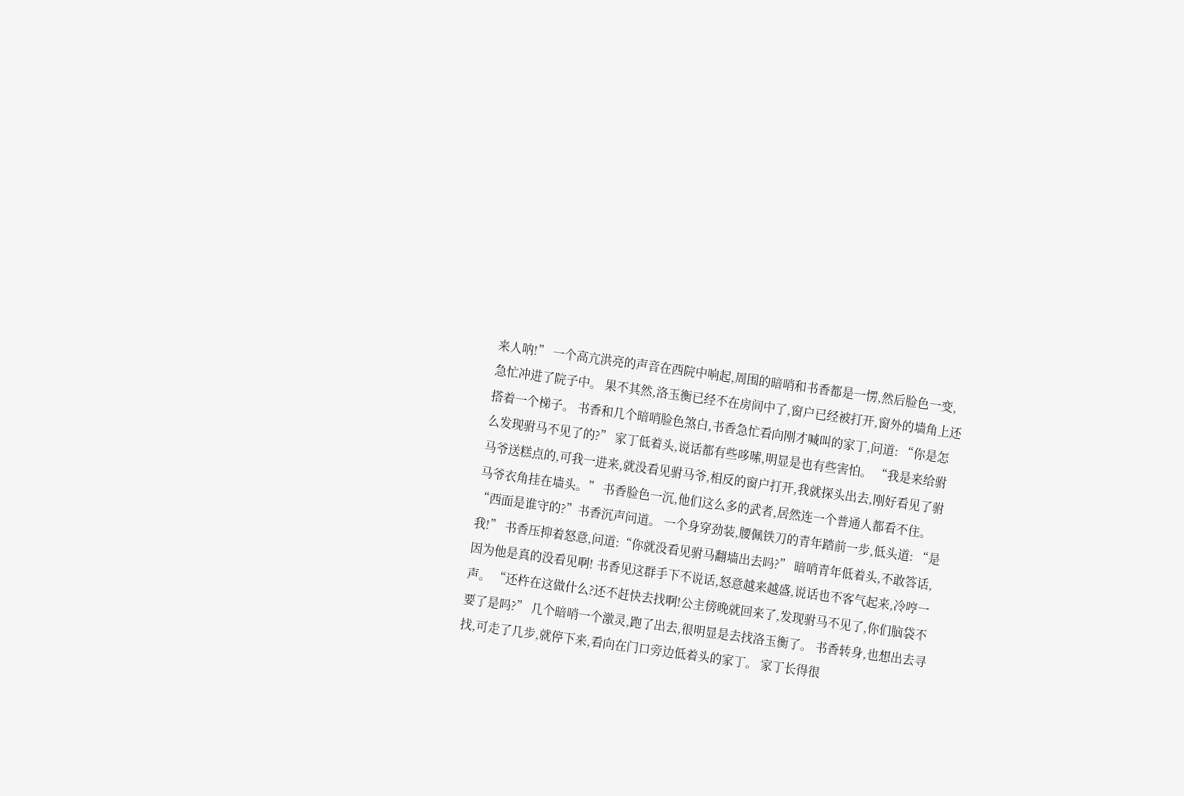来人呐!” 一个高亢洪亮的声音在西院中响起,周围的暗哨和书香都是一愣,然后脸色一变,急忙冲进了院子中。 果不其然,洛玉衡已经不在房间中了,窗户已经被打开,窗外的墙角上还搭着一个梯子。 书香和几个暗哨脸色煞白,书香急忙看向刚才喊叫的家丁,问道: “你是怎么发现驸马不见了的?” 家丁低着头,说话都有些哆嗦,明显是也有些害怕。 “我是来给驸马爷送糕点的,可我一进来,就没看见驸马爷,相反的窗户打开,我就探头出去,刚好看见了驸马爷衣角挂在墙头。” 书香脸色一沉,他们这么多的武者,居然连一个普通人都看不住。 “西面是谁守的?”书香沉声问道。 一个身穿劲装,腰佩铁刀的青年踏前一步,低头道: “是我!” 书香压抑着怒意,问道:“你就没看见驸马翻墙出去吗?” 暗哨青年低着头,不敢答话,因为他是真的没看见啊! 书香见这群手下不说话,怒意越来越盛,说话也不客气起来,冷哼一声。 “还杵在这做什么?还不赶快去找啊!公主傍晚就回来了,发现驸马不见了,你们脑袋不要了是吗?” 几个暗哨一个激灵,跑了出去,很明显是去找洛玉衡了。 书香转身,也想出去寻找,可走了几步,就停下来,看向在门口旁边低着头的家丁。 家丁长得很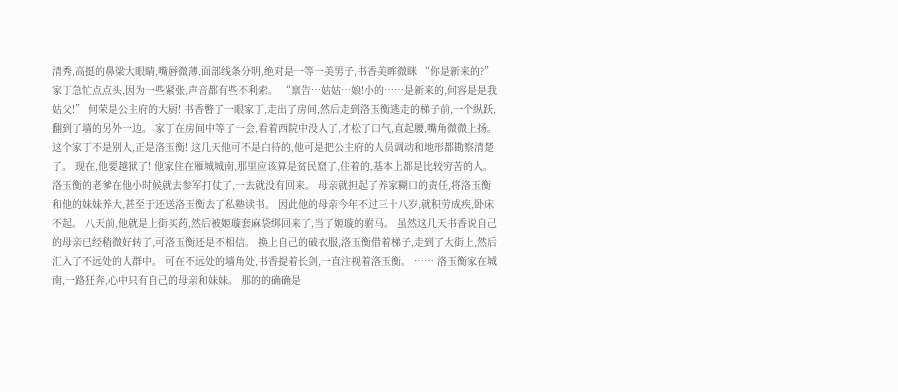清秀,高挺的鼻梁大眼睛,嘴唇微薄,面部线条分明,绝对是一等一美男子,书香美眸微眯 “你是新来的?” 家丁急忙点点头,因为一些紧张,声音都有些不利索。 “禀告…姑姑…娘!小的……是新来的,何容是是我姑父!” 何荣是公主府的大厨! 书香瞥了一眼家丁,走出了房间,然后走到洛玉衡逃走的梯子前,一个纵跃,翻到了墙的另外一边。 家丁在房间中等了一会,看着西院中没人了,才松了口气,直起腰,嘴角微微上扬。 这个家丁不是别人,正是洛玉衡! 这几天他可不是白待的,他可是把公主府的人员调动和地形都勘察清楚了。 现在,他要越狱了! 他家住在雁城城南,那里应该算是贫民窟了,住着的,基本上都是比较穷苦的人。 洛玉衡的老爹在他小时候就去参军打仗了,一去就没有回来。 母亲就担起了养家糊口的责任,将洛玉衡和他的妹妹养大,甚至于还送洛玉衡去了私塾读书。 因此他的母亲今年不过三十八岁,就积劳成疾,卧床不起。 八天前,他就是上街买药,然后被姬璇套麻袋绑回来了,当了姬璇的驸马。 虽然这几天书香说自己的母亲已经稍微好转了,可洛玉衡还是不相信。 换上自己的破衣服,洛玉衡借着梯子,走到了大街上,然后汇入了不远处的人群中。 可在不远处的墙角处,书香提着长剑,一直注视着洛玉衡。 …… 洛玉衡家在城南,一路狂奔,心中只有自己的母亲和妹妹。 那的的确确是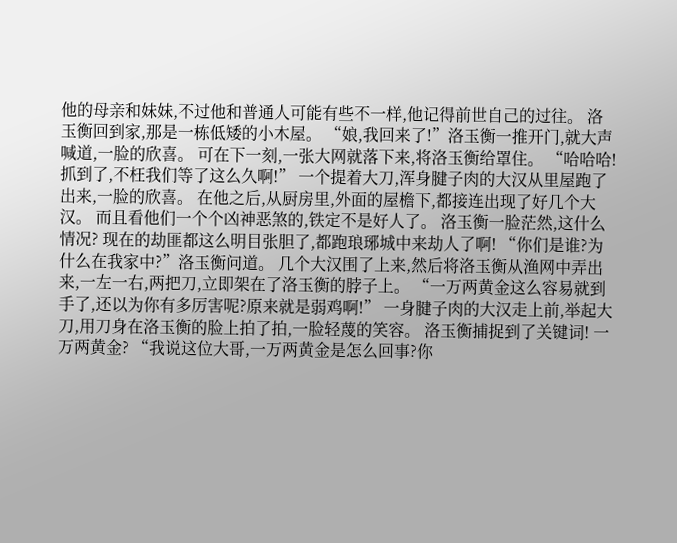他的母亲和妹妹,不过他和普通人可能有些不一样,他记得前世自己的过往。 洛玉衡回到家,那是一栋低矮的小木屋。 “娘,我回来了!”洛玉衡一推开门,就大声喊道,一脸的欣喜。 可在下一刻,一张大网就落下来,将洛玉衡给罩住。 “哈哈哈!抓到了,不枉我们等了这么久啊!” 一个提着大刀,浑身腱子肉的大汉从里屋跑了出来,一脸的欣喜。 在他之后,从厨房里,外面的屋檐下,都接连出现了好几个大汉。 而且看他们一个个凶神恶煞的,铁定不是好人了。 洛玉衡一脸茫然,这什么情况? 现在的劫匪都这么明目张胆了,都跑琅琊城中来劫人了啊! “你们是谁?为什么在我家中?”洛玉衡问道。 几个大汉围了上来,然后将洛玉衡从渔网中弄出来,一左一右,两把刀,立即架在了洛玉衡的脖子上。 “一万两黄金这么容易就到手了,还以为你有多厉害呢?原来就是弱鸡啊!” 一身腱子肉的大汉走上前,举起大刀,用刀身在洛玉衡的脸上拍了拍,一脸轻蔑的笑容。 洛玉衡捕捉到了关键词! 一万两黄金? “我说这位大哥,一万两黄金是怎么回事?你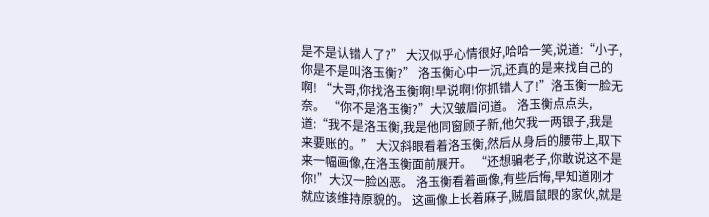是不是认错人了?” 大汉似乎心情很好,哈哈一笑,说道:“小子,你是不是叫洛玉衡?” 洛玉衡心中一沉,还真的是来找自己的啊! “大哥,你找洛玉衡啊!早说啊!你抓错人了!”洛玉衡一脸无奈。 “你不是洛玉衡?”大汉皱眉问道。 洛玉衡点点头,道:“我不是洛玉衡,我是他同窗顾子新,他欠我一两银子,我是来要账的。” 大汉斜眼看着洛玉衡,然后从身后的腰带上,取下来一幅画像,在洛玉衡面前展开。 “还想骗老子,你敢说这不是你!”大汉一脸凶恶。 洛玉衡看着画像,有些后悔,早知道刚才就应该维持原貌的。 这画像上长着麻子,贼眉鼠眼的家伙,就是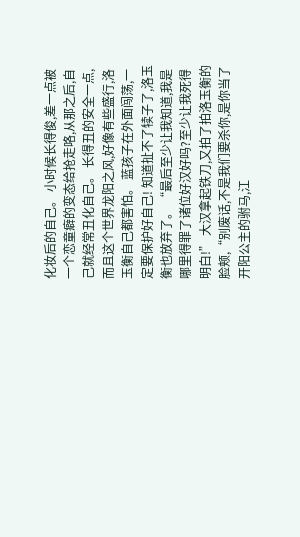化妆后的自己。 小时候长得俊,差一点被一个恋童癖的变态给抢走咯,从那之后,自己就经常丑化自己。 长得丑的安全一点,而且这个世界龙阳之风,好像有些盛行,洛玉衡自己都害怕。 蓝孩子在外面闯荡,一定要保护好自己! 知道扯不了犊子了,洛玉衡也放弃了。 “最后至少让我知道,我是哪里得罪了诸位好汉好吗?至少让我死得明白!” 大汉拿起铁刀,又拍了拍洛玉衡的脸颊,“别废话,不是我们要杀你,是你当了开阳公主的驸马,江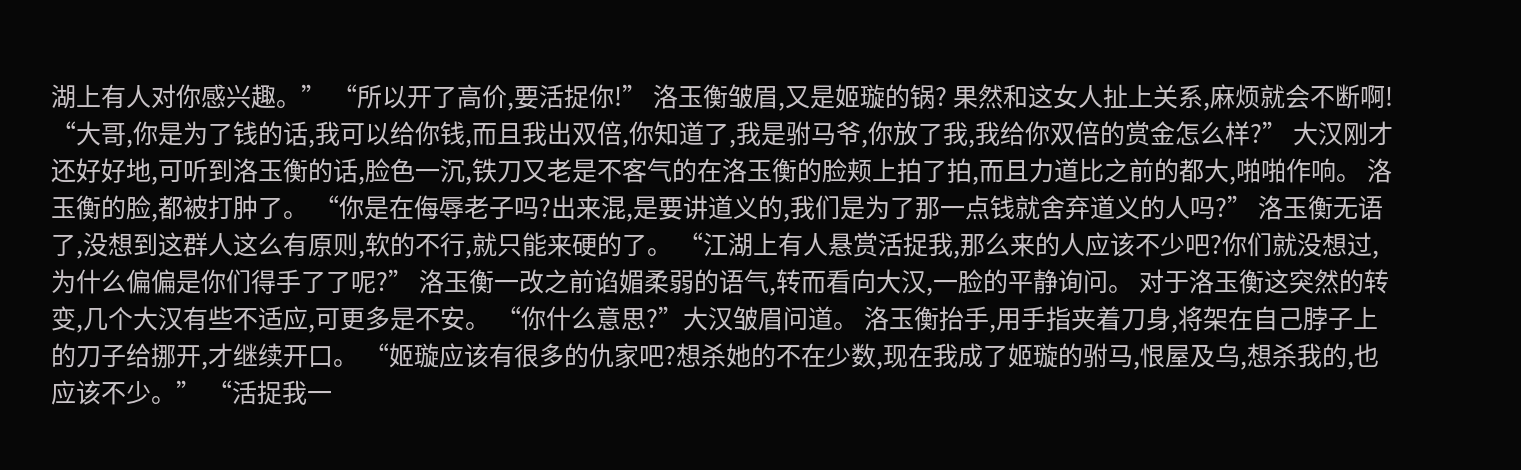湖上有人对你感兴趣。” “所以开了高价,要活捉你!” 洛玉衡皱眉,又是姬璇的锅? 果然和这女人扯上关系,麻烦就会不断啊! “大哥,你是为了钱的话,我可以给你钱,而且我出双倍,你知道了,我是驸马爷,你放了我,我给你双倍的赏金怎么样?” 大汉刚才还好好地,可听到洛玉衡的话,脸色一沉,铁刀又老是不客气的在洛玉衡的脸颊上拍了拍,而且力道比之前的都大,啪啪作响。 洛玉衡的脸,都被打肿了。 “你是在侮辱老子吗?出来混,是要讲道义的,我们是为了那一点钱就舍弃道义的人吗?” 洛玉衡无语了,没想到这群人这么有原则,软的不行,就只能来硬的了。 “江湖上有人悬赏活捉我,那么来的人应该不少吧?你们就没想过,为什么偏偏是你们得手了了呢?” 洛玉衡一改之前谄媚柔弱的语气,转而看向大汉,一脸的平静询问。 对于洛玉衡这突然的转变,几个大汉有些不适应,可更多是不安。 “你什么意思?”大汉皱眉问道。 洛玉衡抬手,用手指夹着刀身,将架在自己脖子上的刀子给挪开,才继续开口。 “姬璇应该有很多的仇家吧?想杀她的不在少数,现在我成了姬璇的驸马,恨屋及乌,想杀我的,也应该不少。” “活捉我一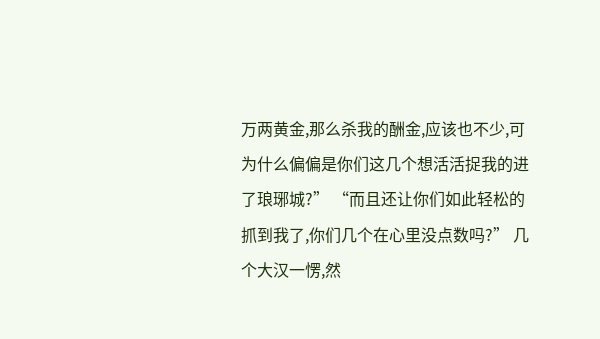万两黄金,那么杀我的酬金,应该也不少,可为什么偏偏是你们这几个想活活捉我的进了琅琊城?” “而且还让你们如此轻松的抓到我了,你们几个在心里没点数吗?” 几个大汉一愣,然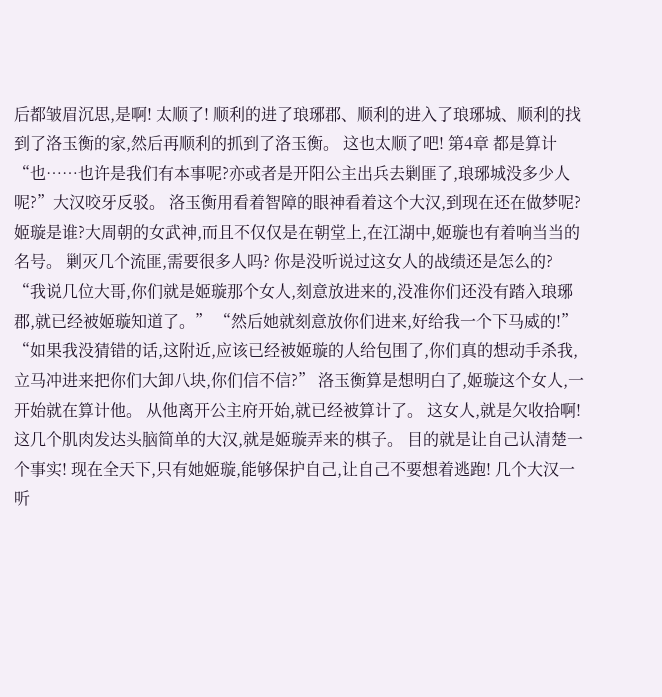后都皱眉沉思,是啊! 太顺了! 顺利的进了琅琊郡、顺利的进入了琅琊城、顺利的找到了洛玉衡的家,然后再顺利的抓到了洛玉衡。 这也太顺了吧! 第4章 都是算计 “也……也许是我们有本事呢?亦或者是开阳公主出兵去剿匪了,琅琊城没多少人呢?”大汉咬牙反驳。 洛玉衡用看着智障的眼神看着这个大汉,到现在还在做梦呢? 姬璇是谁?大周朝的女武神,而且不仅仅是在朝堂上,在江湖中,姬璇也有着响当当的名号。 剿灭几个流匪,需要很多人吗? 你是没听说过这女人的战绩还是怎么的? “我说几位大哥,你们就是姬璇那个女人,刻意放进来的,没准你们还没有踏入琅琊郡,就已经被姬璇知道了。” “然后她就刻意放你们进来,好给我一个下马威的!” “如果我没猜错的话,这附近,应该已经被姬璇的人给包围了,你们真的想动手杀我,立马冲进来把你们大卸八块,你们信不信?” 洛玉衡算是想明白了,姬璇这个女人,一开始就在算计他。 从他离开公主府开始,就已经被算计了。 这女人,就是欠收拾啊! 这几个肌肉发达头脑简单的大汉,就是姬璇弄来的棋子。 目的就是让自己认清楚一个事实! 现在全天下,只有她姬璇,能够保护自己,让自己不要想着逃跑! 几个大汉一听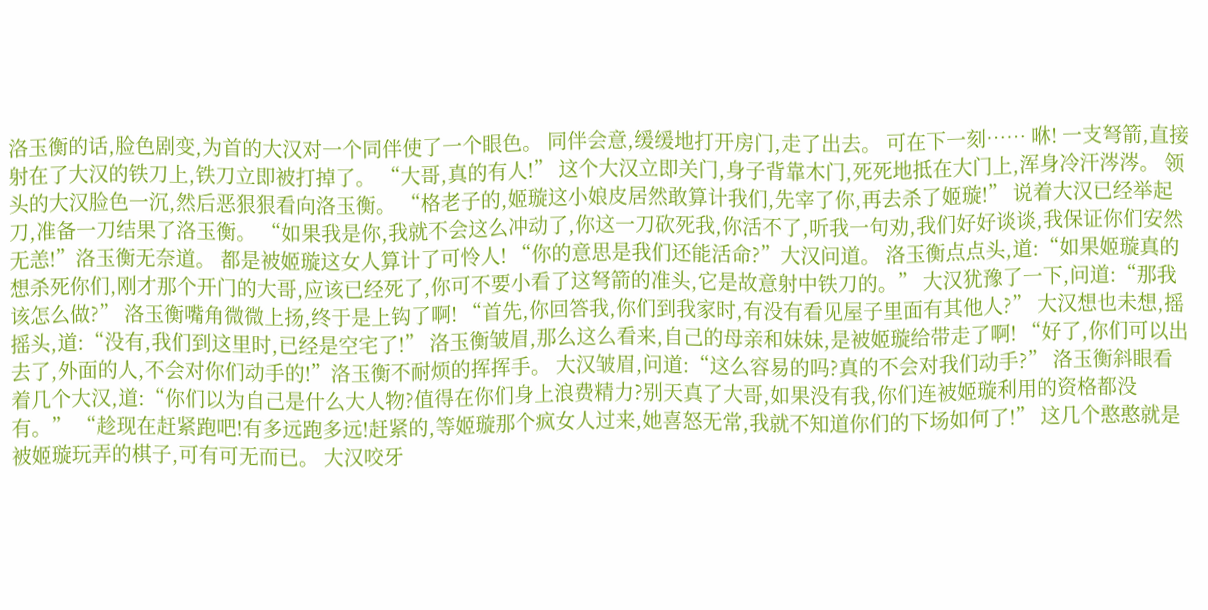洛玉衡的话,脸色剧变,为首的大汉对一个同伴使了一个眼色。 同伴会意,缓缓地打开房门,走了出去。 可在下一刻…… 咻! 一支弩箭,直接射在了大汉的铁刀上,铁刀立即被打掉了。 “大哥,真的有人!” 这个大汉立即关门,身子背靠木门,死死地抵在大门上,浑身冷汗涔涔。 领头的大汉脸色一沉,然后恶狠狠看向洛玉衡。 “格老子的,姬璇这小娘皮居然敢算计我们,先宰了你,再去杀了姬璇!” 说着大汉已经举起刀,准备一刀结果了洛玉衡。 “如果我是你,我就不会这么冲动了,你这一刀砍死我,你活不了,听我一句劝,我们好好谈谈,我保证你们安然无恙!”洛玉衡无奈道。 都是被姬璇这女人算计了可怜人! “你的意思是我们还能活命?”大汉问道。 洛玉衡点点头,道:“如果姬璇真的想杀死你们,刚才那个开门的大哥,应该已经死了,你可不要小看了这弩箭的准头,它是故意射中铁刀的。” 大汉犹豫了一下,问道:“那我该怎么做?” 洛玉衡嘴角微微上扬,终于是上钩了啊! “首先,你回答我,你们到我家时,有没有看见屋子里面有其他人?” 大汉想也未想,摇摇头,道:“没有,我们到这里时,已经是空宅了!” 洛玉衡皱眉,那么这么看来,自己的母亲和妹妹,是被姬璇给带走了啊! “好了,你们可以出去了,外面的人,不会对你们动手的!”洛玉衡不耐烦的挥挥手。 大汉皱眉,问道:“这么容易的吗?真的不会对我们动手?” 洛玉衡斜眼看着几个大汉,道:“你们以为自己是什么大人物?值得在你们身上浪费精力?别天真了大哥,如果没有我,你们连被姬璇利用的资格都没有。” “趁现在赶紧跑吧!有多远跑多远!赶紧的,等姬璇那个疯女人过来,她喜怒无常,我就不知道你们的下场如何了!” 这几个憨憨就是被姬璇玩弄的棋子,可有可无而已。 大汉咬牙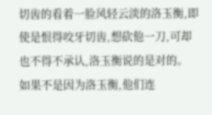切齿的看着一脸风轻云淡的洛玉衡,即使是恨得咬牙切齿,想砍他一刀,可却也不得不承认,洛玉衡说的是对的。 如果不是因为洛玉衡,他们连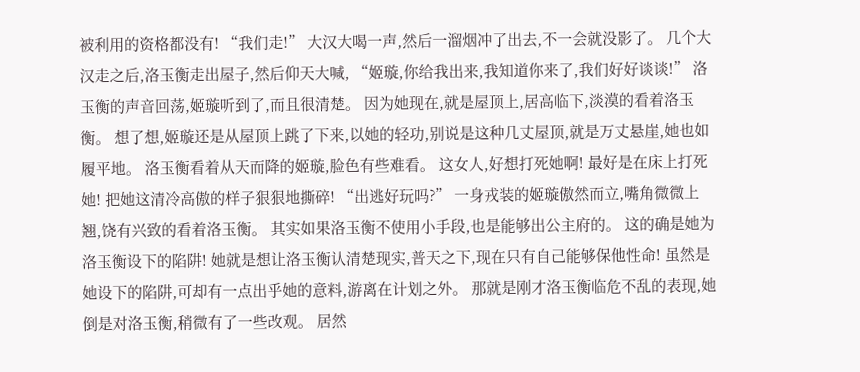被利用的资格都没有! “我们走!” 大汉大喝一声,然后一溜烟冲了出去,不一会就没影了。 几个大汉走之后,洛玉衡走出屋子,然后仰天大喊, “姬璇,你给我出来,我知道你来了,我们好好谈谈!” 洛玉衡的声音回荡,姬璇听到了,而且很清楚。 因为她现在,就是屋顶上,居高临下,淡漠的看着洛玉衡。 想了想,姬璇还是从屋顶上跳了下来,以她的轻功,别说是这种几丈屋顶,就是万丈悬崖,她也如履平地。 洛玉衡看着从天而降的姬璇,脸色有些难看。 这女人,好想打死她啊! 最好是在床上打死她! 把她这清冷高傲的样子狠狠地撕碎! “出逃好玩吗?” 一身戎装的姬璇傲然而立,嘴角微微上翘,饶有兴致的看着洛玉衡。 其实如果洛玉衡不使用小手段,也是能够出公主府的。 这的确是她为洛玉衡设下的陷阱! 她就是想让洛玉衡认清楚现实,普天之下,现在只有自己能够保他性命! 虽然是她设下的陷阱,可却有一点出乎她的意料,游离在计划之外。 那就是刚才洛玉衡临危不乱的表现,她倒是对洛玉衡,稍微有了一些改观。 居然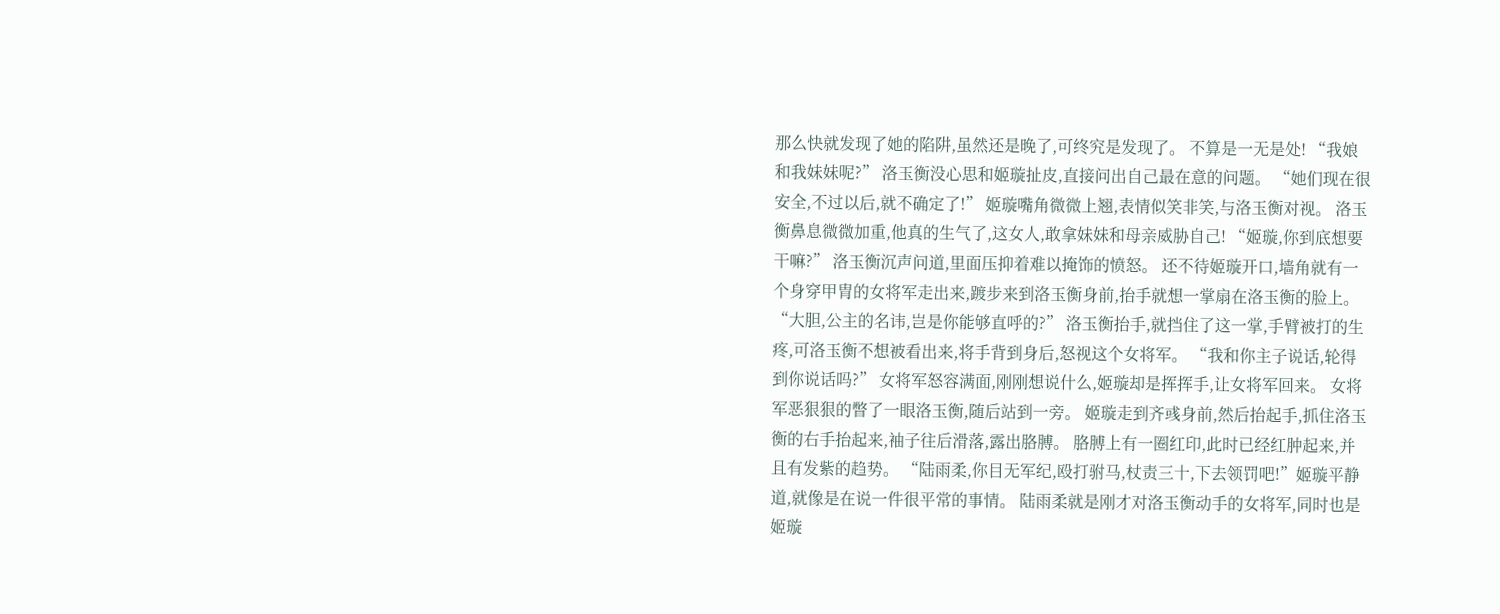那么快就发现了她的陷阱,虽然还是晚了,可终究是发现了。 不算是一无是处! “我娘和我妹妹呢?” 洛玉衡没心思和姬璇扯皮,直接问出自己最在意的问题。 “她们现在很安全,不过以后,就不确定了!” 姬璇嘴角微微上翘,表情似笑非笑,与洛玉衡对视。 洛玉衡鼻息微微加重,他真的生气了,这女人,敢拿妹妹和母亲威胁自己! “姬璇,你到底想要干嘛?” 洛玉衡沉声问道,里面压抑着难以掩饰的愤怒。 还不待姬璇开口,墙角就有一个身穿甲胄的女将军走出来,踱步来到洛玉衡身前,抬手就想一掌扇在洛玉衡的脸上。 “大胆,公主的名讳,岂是你能够直呼的?” 洛玉衡抬手,就挡住了这一掌,手臂被打的生疼,可洛玉衡不想被看出来,将手背到身后,怒视这个女将军。 “我和你主子说话,轮得到你说话吗?” 女将军怒容满面,刚刚想说什么,姬璇却是挥挥手,让女将军回来。 女将军恶狠狠的瞥了一眼洛玉衡,随后站到一旁。 姬璇走到齐彧身前,然后抬起手,抓住洛玉衡的右手抬起来,袖子往后滑落,露出胳膊。 胳膊上有一圈红印,此时已经红肿起来,并且有发紫的趋势。 “陆雨柔,你目无军纪,殴打驸马,杖责三十,下去领罚吧!”姬璇平静道,就像是在说一件很平常的事情。 陆雨柔就是刚才对洛玉衡动手的女将军,同时也是姬璇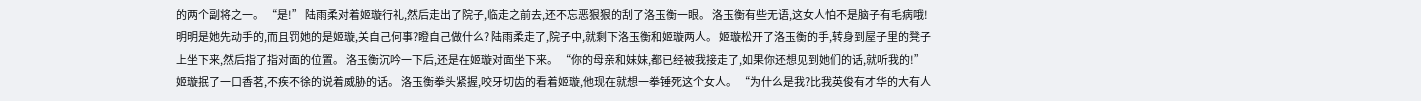的两个副将之一。 “是!” 陆雨柔对着姬璇行礼,然后走出了院子,临走之前去,还不忘恶狠狠的刮了洛玉衡一眼。 洛玉衡有些无语,这女人怕不是脑子有毛病哦! 明明是她先动手的,而且罚她的是姬璇,关自己何事?瞪自己做什么? 陆雨柔走了,院子中,就剩下洛玉衡和姬璇两人。 姬璇松开了洛玉衡的手,转身到屋子里的凳子上坐下来,然后指了指对面的位置。 洛玉衡沉吟一下后,还是在姬璇对面坐下来。 “你的母亲和妹妹,都已经被我接走了,如果你还想见到她们的话,就听我的!” 姬璇抿了一口香茗,不疾不徐的说着威胁的话。 洛玉衡拳头紧握,咬牙切齿的看着姬璇,他现在就想一拳锤死这个女人。 “为什么是我?比我英俊有才华的大有人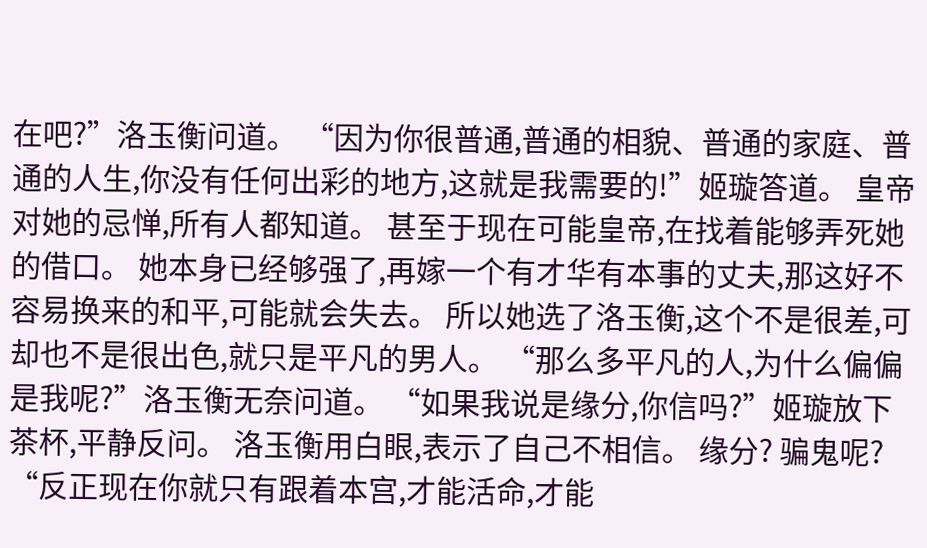在吧?”洛玉衡问道。 “因为你很普通,普通的相貌、普通的家庭、普通的人生,你没有任何出彩的地方,这就是我需要的!”姬璇答道。 皇帝对她的忌惮,所有人都知道。 甚至于现在可能皇帝,在找着能够弄死她的借口。 她本身已经够强了,再嫁一个有才华有本事的丈夫,那这好不容易换来的和平,可能就会失去。 所以她选了洛玉衡,这个不是很差,可却也不是很出色,就只是平凡的男人。 “那么多平凡的人,为什么偏偏是我呢?”洛玉衡无奈问道。 “如果我说是缘分,你信吗?”姬璇放下茶杯,平静反问。 洛玉衡用白眼,表示了自己不相信。 缘分? 骗鬼呢? “反正现在你就只有跟着本宫,才能活命,才能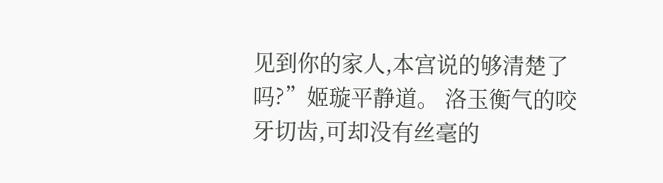见到你的家人,本宫说的够清楚了吗?”姬璇平静道。 洛玉衡气的咬牙切齿,可却没有丝毫的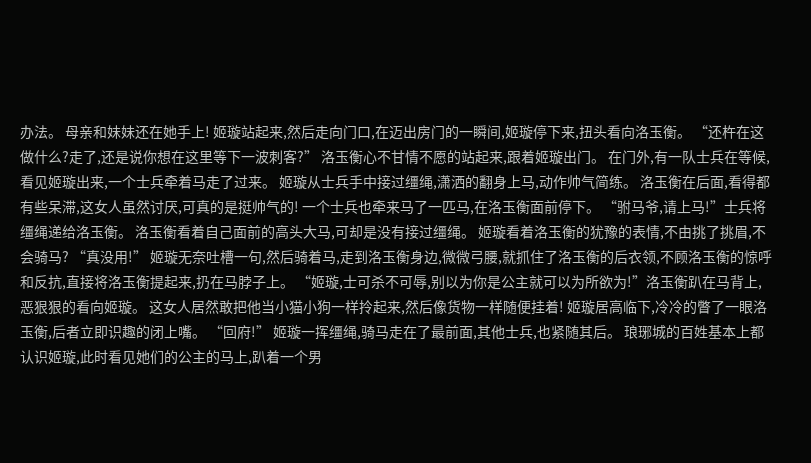办法。 母亲和妹妹还在她手上! 姬璇站起来,然后走向门口,在迈出房门的一瞬间,姬璇停下来,扭头看向洛玉衡。 “还杵在这做什么?走了,还是说你想在这里等下一波刺客?” 洛玉衡心不甘情不愿的站起来,跟着姬璇出门。 在门外,有一队士兵在等候,看见姬璇出来,一个士兵牵着马走了过来。 姬璇从士兵手中接过缰绳,潇洒的翻身上马,动作帅气简练。 洛玉衡在后面,看得都有些呆滞,这女人虽然讨厌,可真的是挺帅气的! 一个士兵也牵来马了一匹马,在洛玉衡面前停下。 “驸马爷,请上马!”士兵将缰绳递给洛玉衡。 洛玉衡看着自己面前的高头大马,可却是没有接过缰绳。 姬璇看着洛玉衡的犹豫的表情,不由挑了挑眉,不会骑马? “真没用!” 姬璇无奈吐槽一句,然后骑着马,走到洛玉衡身边,微微弓腰,就抓住了洛玉衡的后衣领,不顾洛玉衡的惊呼和反抗,直接将洛玉衡提起来,扔在马脖子上。 “姬璇,士可杀不可辱,别以为你是公主就可以为所欲为!”洛玉衡趴在马背上,恶狠狠的看向姬璇。 这女人居然敢把他当小猫小狗一样拎起来,然后像货物一样随便挂着! 姬璇居高临下,冷冷的瞥了一眼洛玉衡,后者立即识趣的闭上嘴。 “回府!” 姬璇一挥缰绳,骑马走在了最前面,其他士兵,也紧随其后。 琅琊城的百姓基本上都认识姬璇,此时看见她们的公主的马上,趴着一个男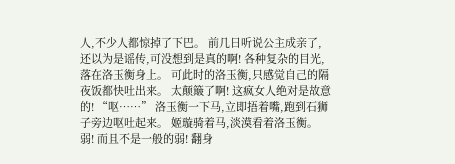人,不少人都惊掉了下巴。 前几日听说公主成亲了,还以为是谣传,可没想到是真的啊! 各种复杂的目光,落在洛玉衡身上。 可此时的洛玉衡,只感觉自己的隔夜饭都快吐出来。 太颠簸了啊! 这疯女人绝对是故意的! “呕……” 洛玉衡一下马,立即捂着嘴,跑到石狮子旁边呕吐起来。 姬璇骑着马,淡漠看着洛玉衡。 弱! 而且不是一般的弱! 翻身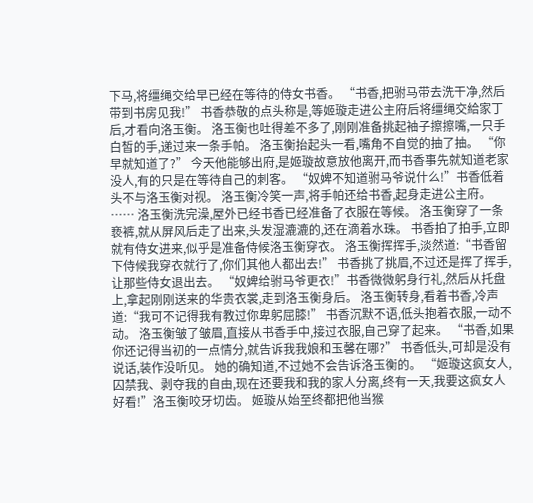下马,将缰绳交给早已经在等待的侍女书香。 “书香,把驸马带去洗干净,然后带到书房见我!” 书香恭敬的点头称是,等姬璇走进公主府后将缰绳交給家丁后,才看向洛玉衡。 洛玉衡也吐得差不多了,刚刚准备挑起袖子擦擦嘴,一只手白皙的手,递过来一条手帕。 洛玉衡抬起头一看,嘴角不自觉的抽了抽。 “你早就知道了?” 今天他能够出府,是姬璇故意放他离开,而书香事先就知道老家没人,有的只是在等待自己的刺客。 “奴婢不知道驸马爷说什么!”书香低着头不与洛玉衡对视。 洛玉衡冷笑一声,将手帕还给书香,起身走进公主府。 …… 洛玉衡洗完澡,屋外已经书香已经准备了衣服在等候。 洛玉衡穿了一条亵裤,就从屏风后走了出来,头发湿漉漉的,还在滴着水珠。 书香拍了拍手,立即就有侍女进来,似乎是准备侍候洛玉衡穿衣。 洛玉衡挥挥手,淡然道:“书香留下侍候我穿衣就行了,你们其他人都出去!” 书香挑了挑眉,不过还是挥了挥手,让那些侍女退出去。 “奴婢给驸马爷更衣!”书香微微躬身行礼,然后从托盘上,拿起刚刚送来的华贵衣裳,走到洛玉衡身后。 洛玉衡转身,看着书香,冷声道:“我可不记得我有教过你卑躬屈膝!” 书香沉默不语,低头抱着衣服,一动不动。 洛玉衡皱了皱眉,直接从书香手中,接过衣服,自己穿了起来。 “书香,如果你还记得当初的一点情分,就告诉我我娘和玉馨在哪?” 书香低头,可却是没有说话,装作没听见。 她的确知道,不过她不会告诉洛玉衡的。 “姬璇这疯女人,囚禁我、剥夺我的自由,现在还要我和我的家人分离,终有一天,我要这疯女人好看!”洛玉衡咬牙切齿。 姬璇从始至终都把他当猴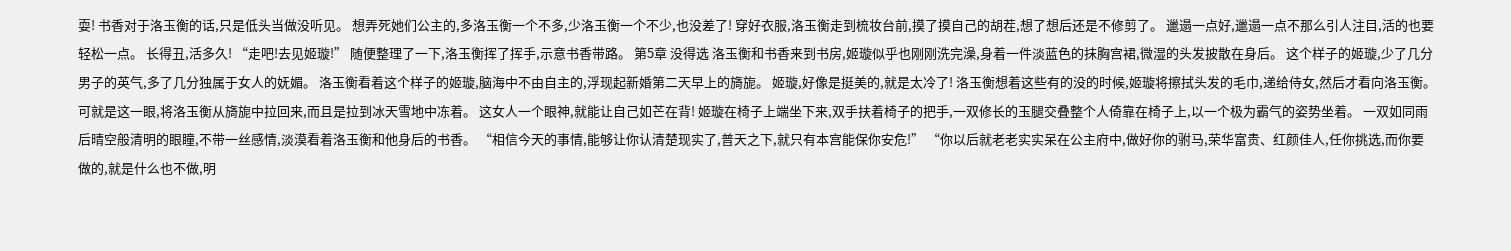耍! 书香对于洛玉衡的话,只是低头当做没听见。 想弄死她们公主的,多洛玉衡一个不多,少洛玉衡一个不少,也没差了! 穿好衣服,洛玉衡走到梳妆台前,摸了摸自己的胡茬,想了想后还是不修剪了。 邋遢一点好,邋遢一点不那么引人注目,活的也要轻松一点。 长得丑,活多久! “走吧!去见姬璇!” 随便整理了一下,洛玉衡挥了挥手,示意书香带路。 第5章 没得选 洛玉衡和书香来到书房,姬璇似乎也刚刚洗完澡,身着一件淡蓝色的抹胸宫裙,微湿的头发披散在身后。 这个样子的姬璇,少了几分男子的英气,多了几分独属于女人的妩媚。 洛玉衡看着这个样子的姬璇,脑海中不由自主的,浮现起新婚第二天早上的旖旎。 姬璇,好像是挺美的,就是太冷了! 洛玉衡想着这些有的没的时候,姬璇将擦拭头发的毛巾,递给侍女,然后才看向洛玉衡。 可就是这一眼,将洛玉衡从旖旎中拉回来,而且是拉到冰天雪地中冻着。 这女人一个眼神,就能让自己如芒在背! 姬璇在椅子上端坐下来,双手扶着椅子的把手,一双修长的玉腿交叠整个人倚靠在椅子上,以一个极为霸气的姿势坐着。 一双如同雨后晴空般清明的眼瞳,不带一丝感情,淡漠看着洛玉衡和他身后的书香。 “相信今天的事情,能够让你认清楚现实了,普天之下,就只有本宫能保你安危!” “你以后就老老实实呆在公主府中,做好你的驸马,荣华富贵、红颜佳人,任你挑选,而你要做的,就是什么也不做,明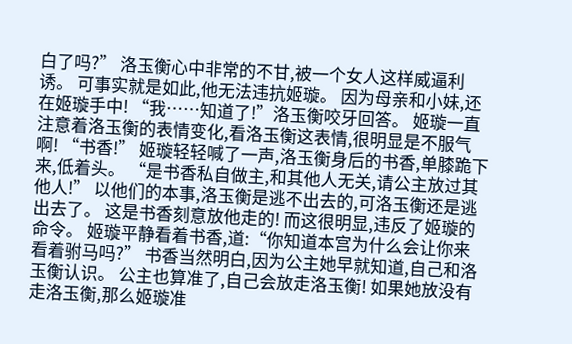白了吗?” 洛玉衡心中非常的不甘,被一个女人这样威逼利诱。 可事实就是如此,他无法违抗姬璇。 因为母亲和小妹,还在姬璇手中! “我……知道了!”洛玉衡咬牙回答。 姬璇一直注意着洛玉衡的表情变化,看洛玉衡这表情,很明显是不服气啊! “书香!” 姬璇轻轻喊了一声,洛玉衡身后的书香,单膝跪下来,低着头。 “是书香私自做主,和其他人无关,请公主放过其他人!” 以他们的本事,洛玉衡是逃不出去的,可洛玉衡还是逃出去了。 这是书香刻意放他走的! 而这很明显,违反了姬璇的命令。 姬璇平静看着书香,道:“你知道本宫为什么会让你来看着驸马吗?” 书香当然明白,因为公主她早就知道,自己和洛玉衡认识。 公主也算准了,自己会放走洛玉衡! 如果她放没有走洛玉衡,那么姬璇准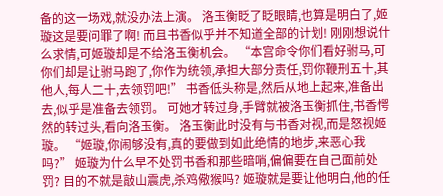备的这一场戏,就没办法上演。 洛玉衡眨了眨眼睛,也算是明白了,姬璇这是要问罪了啊! 而且书香似乎并不知道全部的计划! 刚刚想说什么求情,可姬璇却是不给洛玉衡机会。 “本宫命令你们看好驸马,可你们却是让驸马跑了,你作为统领,承担大部分责任,罚你鞭刑五十,其他人,每人二十,去领罚吧!” 书香低头称是,然后从地上起来,准备出去,似乎是准备去领罚。 可她才转过身,手臂就被洛玉衡抓住,书香愕然的转过头,看向洛玉衡。 洛玉衡此时没有与书香对视,而是怒视姬璇。 “姬璇,你闹够没有,真的要做到如此绝情的地步,来恶心我吗?” 姬璇为什么早不处罚书香和那些暗哨,偏偏要在自己面前处罚? 目的不就是敲山震虎,杀鸡儆猴吗? 姬璇就是要让他明白,他的任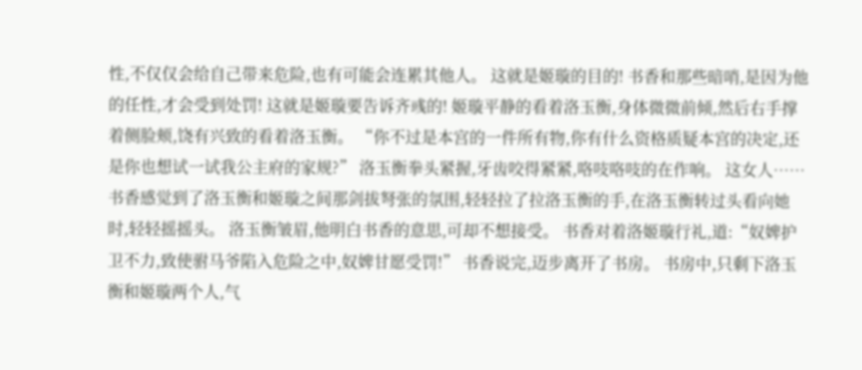性,不仅仅会给自己带来危险,也有可能会连累其他人。 这就是姬璇的目的! 书香和那些暗哨,是因为他的任性,才会受到处罚! 这就是姬璇要告诉齐彧的! 姬璇平静的看着洛玉衡,身体微微前倾,然后右手撑着侧脸颊,饶有兴致的看着洛玉衡。 “你不过是本宫的一件所有物,你有什么资格质疑本宫的决定,还是你也想试一试我公主府的家规?” 洛玉衡拳头紧握,牙齿咬得紧紧,咯吱咯吱的在作响。 这女人…… 书香感觉到了洛玉衡和姬璇之间那剑拔弩张的氛围,轻轻拉了拉洛玉衡的手,在洛玉衡转过头看向她时,轻轻摇摇头。 洛玉衡皱眉,他明白书香的意思,可却不想接受。 书香对着洛姬璇行礼,道:“奴婢护卫不力,致使驸马爷陷入危险之中,奴婢甘愿受罚!” 书香说完,迈步离开了书房。 书房中,只剩下洛玉衡和姬璇两个人,气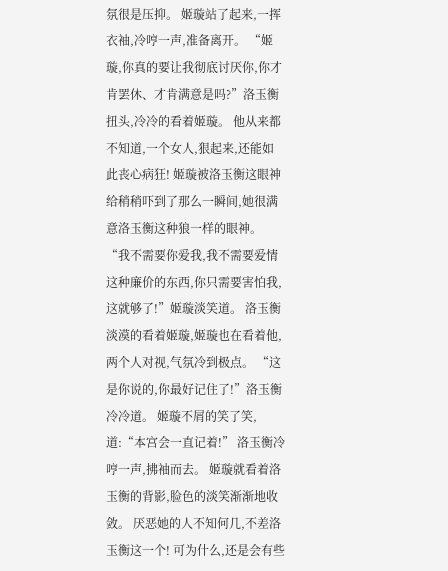氛很是压抑。 姬璇站了起来,一挥衣袖,冷哼一声,准备离开。 “姬璇,你真的要让我彻底讨厌你,你才肯罢休、才肯满意是吗?”洛玉衡扭头,冷冷的看着姬璇。 他从来都不知道,一个女人,狠起来,还能如此丧心病狂! 姬璇被洛玉衡这眼神给稍稍吓到了那么一瞬间,她很满意洛玉衡这种狼一样的眼神。 “我不需要你爱我,我不需要爱情这种廉价的东西,你只需要害怕我,这就够了!”姬璇淡笑道。 洛玉衡淡漠的看着姬璇,姬璇也在看着他,两个人对视,气氛冷到极点。 “这是你说的,你最好记住了!”洛玉衡冷冷道。 姬璇不屑的笑了笑,道:“本宫会一直记着!” 洛玉衡冷哼一声,拂袖而去。 姬璇就看着洛玉衡的背影,脸色的淡笑渐渐地收敛。 厌恶她的人不知何几,不差洛玉衡这一个! 可为什么,还是会有些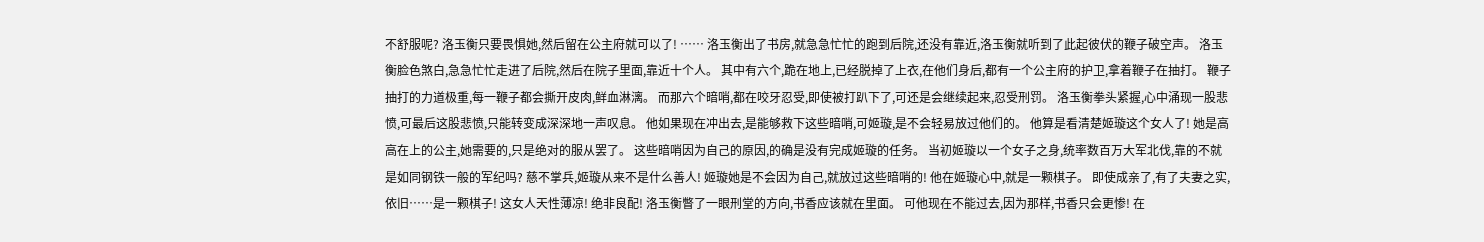不舒服呢? 洛玉衡只要畏惧她,然后留在公主府就可以了! …… 洛玉衡出了书房,就急急忙忙的跑到后院,还没有靠近,洛玉衡就听到了此起彼伏的鞭子破空声。 洛玉衡脸色煞白,急急忙忙走进了后院,然后在院子里面,靠近十个人。 其中有六个,跪在地上,已经脱掉了上衣,在他们身后,都有一个公主府的护卫,拿着鞭子在抽打。 鞭子抽打的力道极重,每一鞭子都会撕开皮肉,鲜血淋漓。 而那六个暗哨,都在咬牙忍受,即使被打趴下了,可还是会继续起来,忍受刑罚。 洛玉衡拳头紧握,心中涌现一股悲愤,可最后这股悲愤,只能转变成深深地一声叹息。 他如果现在冲出去,是能够救下这些暗哨,可姬璇,是不会轻易放过他们的。 他算是看清楚姬璇这个女人了! 她是高高在上的公主,她需要的,只是绝对的服从罢了。 这些暗哨因为自己的原因,的确是没有完成姬璇的任务。 当初姬璇以一个女子之身,统率数百万大军北伐,靠的不就是如同钢铁一般的军纪吗? 慈不掌兵,姬璇从来不是什么善人! 姬璇她是不会因为自己,就放过这些暗哨的! 他在姬璇心中,就是一颗棋子。 即使成亲了,有了夫妻之实,依旧……是一颗棋子! 这女人天性薄凉! 绝非良配! 洛玉衡瞥了一眼刑堂的方向,书香应该就在里面。 可他现在不能过去,因为那样,书香只会更惨! 在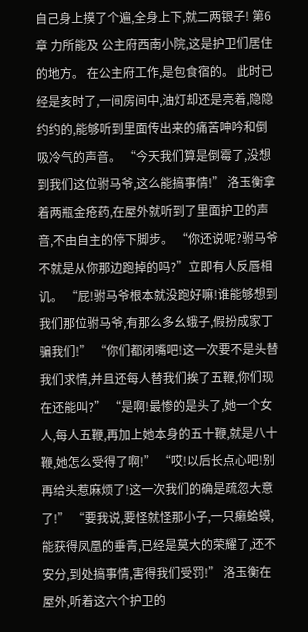自己身上摸了个遍,全身上下,就二两银子! 第6章 力所能及 公主府西南小院,这是护卫们居住的地方。 在公主府工作,是包食宿的。 此时已经是亥时了,一间房间中,油灯却还是亮着,隐隐约约的,能够听到里面传出来的痛苦呻吟和倒吸冷气的声音。 “今天我们算是倒霉了,没想到我们这位驸马爷,这么能搞事情!” 洛玉衡拿着两瓶金疮药,在屋外就听到了里面护卫的声音,不由自主的停下脚步。 “你还说呢?驸马爷不就是从你那边跑掉的吗?”立即有人反唇相讥。 “屁!驸马爷根本就没跑好嘛!谁能够想到我们那位驸马爷,有那么多幺蛾子,假扮成家丁骗我们!” “你们都闭嘴吧!这一次要不是头替我们求情,并且还每人替我们挨了五鞭,你们现在还能叫?” “是啊!最惨的是头了,她一个女人,每人五鞭,再加上她本身的五十鞭,就是八十鞭,她怎么受得了啊!” “哎!以后长点心吧!别再给头惹麻烦了!这一次我们的确是疏忽大意了!” “要我说,要怪就怪那小子,一只癞蛤蟆,能获得凤凰的垂青,已经是莫大的荣耀了,还不安分,到处搞事情,害得我们受罚!” 洛玉衡在屋外,听着这六个护卫的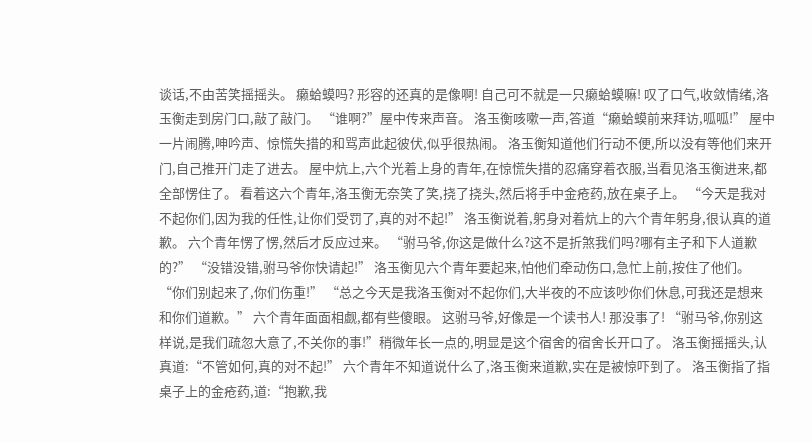谈话,不由苦笑摇摇头。 癞蛤蟆吗? 形容的还真的是像啊! 自己可不就是一只癞蛤蟆嘛! 叹了口气,收敛情绪,洛玉衡走到房门口,敲了敲门。 “谁啊?”屋中传来声音。 洛玉衡咳嗽一声,答道“癞蛤蟆前来拜访,呱呱!” 屋中一片闹腾,呻吟声、惊慌失措的和骂声此起彼伏,似乎很热闹。 洛玉衡知道他们行动不便,所以没有等他们来开门,自己推开门走了进去。 屋中炕上,六个光着上身的青年,在惊慌失措的忍痛穿着衣服,当看见洛玉衡进来,都全部愣住了。 看着这六个青年,洛玉衡无奈笑了笑,挠了挠头,然后将手中金疮药,放在桌子上。 “今天是我对不起你们,因为我的任性,让你们受罚了,真的对不起!” 洛玉衡说着,躬身对着炕上的六个青年躬身,很认真的道歉。 六个青年愣了愣,然后才反应过来。 “驸马爷,你这是做什么?这不是折煞我们吗?哪有主子和下人道歉的?” “没错没错,驸马爷你快请起!” 洛玉衡见六个青年要起来,怕他们牵动伤口,急忙上前,按住了他们。 “你们别起来了,你们伤重!” “总之今天是我洛玉衡对不起你们,大半夜的不应该吵你们休息,可我还是想来和你们道歉。” 六个青年面面相觑,都有些傻眼。 这驸马爷,好像是一个读书人! 那没事了! “驸马爷,你别这样说,是我们疏忽大意了,不关你的事!”稍微年长一点的,明显是这个宿舍的宿舍长开口了。 洛玉衡摇摇头,认真道:“不管如何,真的对不起!” 六个青年不知道说什么了,洛玉衡来道歉,实在是被惊吓到了。 洛玉衡指了指桌子上的金疮药,道:“抱歉,我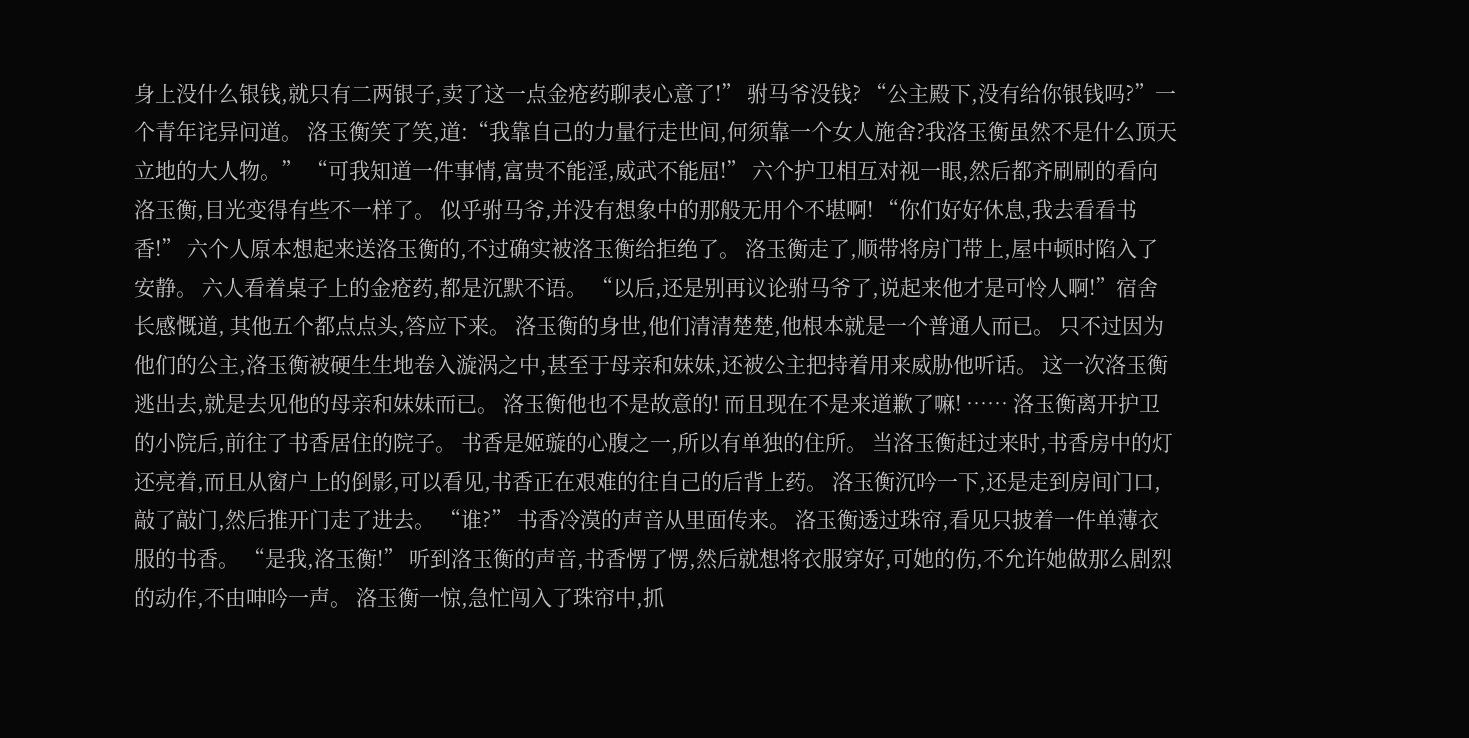身上没什么银钱,就只有二两银子,卖了这一点金疮药聊表心意了!” 驸马爷没钱? “公主殿下,没有给你银钱吗?”一个青年诧异问道。 洛玉衡笑了笑,道:“我靠自己的力量行走世间,何须靠一个女人施舍?我洛玉衡虽然不是什么顶天立地的大人物。” “可我知道一件事情,富贵不能淫,威武不能屈!” 六个护卫相互对视一眼,然后都齐刷刷的看向洛玉衡,目光变得有些不一样了。 似乎驸马爷,并没有想象中的那般无用个不堪啊! “你们好好休息,我去看看书香!” 六个人原本想起来送洛玉衡的,不过确实被洛玉衡给拒绝了。 洛玉衡走了,顺带将房门带上,屋中顿时陷入了安静。 六人看着桌子上的金疮药,都是沉默不语。 “以后,还是别再议论驸马爷了,说起来他才是可怜人啊!”宿舍长感慨道, 其他五个都点点头,答应下来。 洛玉衡的身世,他们清清楚楚,他根本就是一个普通人而已。 只不过因为他们的公主,洛玉衡被硬生生地卷入漩涡之中,甚至于母亲和妹妹,还被公主把持着用来威胁他听话。 这一次洛玉衡逃出去,就是去见他的母亲和妹妹而已。 洛玉衡他也不是故意的! 而且现在不是来道歉了嘛! …… 洛玉衡离开护卫的小院后,前往了书香居住的院子。 书香是姬璇的心腹之一,所以有单独的住所。 当洛玉衡赶过来时,书香房中的灯还亮着,而且从窗户上的倒影,可以看见,书香正在艰难的往自己的后背上药。 洛玉衡沉吟一下,还是走到房间门口,敲了敲门,然后推开门走了进去。 “谁?” 书香冷漠的声音从里面传来。 洛玉衡透过珠帘,看见只披着一件单薄衣服的书香。 “是我,洛玉衡!” 听到洛玉衡的声音,书香愣了愣,然后就想将衣服穿好,可她的伤,不允许她做那么剧烈的动作,不由呻吟一声。 洛玉衡一惊,急忙闯入了珠帘中,抓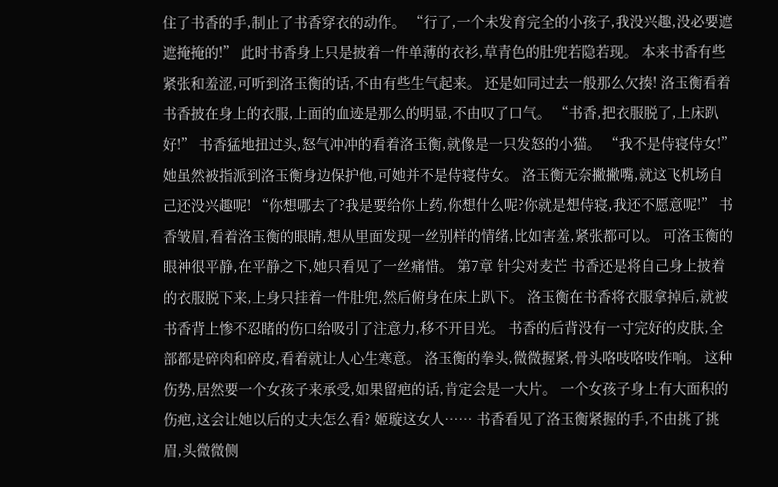住了书香的手,制止了书香穿衣的动作。 “行了,一个未发育完全的小孩子,我没兴趣,没必要遮遮掩掩的!” 此时书香身上只是披着一件单薄的衣衫,草青色的肚兜若隐若现。 本来书香有些紧张和羞涩,可听到洛玉衡的话,不由有些生气起来。 还是如同过去一般那么欠揍! 洛玉衡看着书香披在身上的衣服,上面的血迹是那么的明显,不由叹了口气。 “书香,把衣服脱了,上床趴好!” 书香猛地扭过头,怒气冲冲的看着洛玉衡,就像是一只发怒的小猫。 “我不是侍寝侍女!” 她虽然被指派到洛玉衡身边保护他,可她并不是侍寝侍女。 洛玉衡无奈撇撇嘴,就这飞机场自己还没兴趣呢! “你想哪去了?我是要给你上药,你想什么呢?你就是想侍寝,我还不愿意呢!” 书香皱眉,看着洛玉衡的眼睛,想从里面发现一丝别样的情绪,比如害羞,紧张都可以。 可洛玉衡的眼神很平静,在平静之下,她只看见了一丝痛惜。 第7章 针尖对麦芒 书香还是将自己身上披着的衣服脱下来,上身只挂着一件肚兜,然后俯身在床上趴下。 洛玉衡在书香将衣服拿掉后,就被书香背上惨不忍睹的伤口给吸引了注意力,移不开目光。 书香的后背没有一寸完好的皮肤,全部都是碎肉和碎皮,看着就让人心生寒意。 洛玉衡的拳头,微微握紧,骨头咯吱咯吱作响。 这种伤势,居然要一个女孩子来承受,如果留疤的话,肯定会是一大片。 一个女孩子身上有大面积的伤疤,这会让她以后的丈夫怎么看? 姬璇这女人…… 书香看见了洛玉衡紧握的手,不由挑了挑眉,头微微侧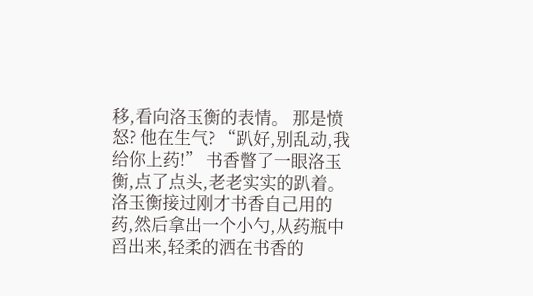移,看向洛玉衡的表情。 那是愤怒? 他在生气? “趴好,别乱动,我给你上药!” 书香瞥了一眼洛玉衡,点了点头,老老实实的趴着。 洛玉衡接过刚才书香自己用的药,然后拿出一个小勺,从药瓶中舀出来,轻柔的洒在书香的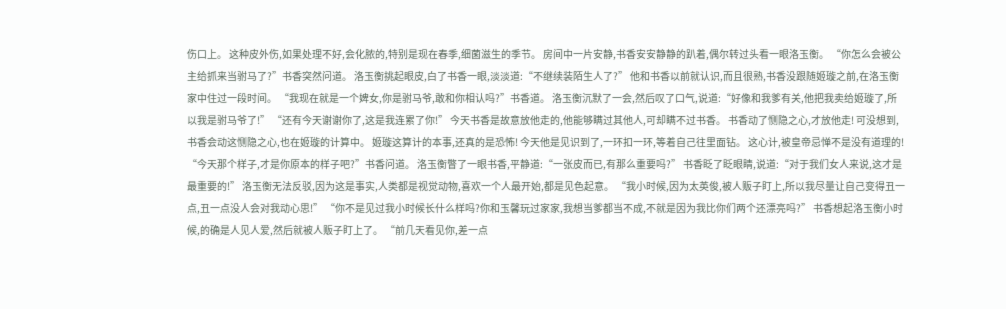伤口上。 这种皮外伤,如果处理不好,会化脓的,特别是现在春季,细菌滋生的季节。 房间中一片安静,书香安安静静的趴着,偶尔转过头看一眼洛玉衡。 “你怎么会被公主给抓来当驸马了?”书香突然问道。 洛玉衡挑起眼皮,白了书香一眼,淡淡道:“不继续装陌生人了?” 他和书香以前就认识,而且很熟,书香没跟随姬璇之前,在洛玉衡家中住过一段时间。 “我现在就是一个婢女,你是驸马爷,敢和你相认吗?”书香道。 洛玉衡沉默了一会,然后叹了口气,说道:“好像和我爹有关,他把我卖给姬璇了,所以我是驸马爷了!” “还有今天谢谢你了,这是我连累了你!” 今天书香是故意放他走的,他能够瞒过其他人,可却瞒不过书香。 书香动了恻隐之心,才放他走! 可没想到,书香会动这恻隐之心,也在姬璇的计算中。 姬璇这算计的本事,还真的是恐怖! 今天他是见识到了,一环扣一环,等着自己往里面钻。 这心计,被皇帝忌惮不是没有道理的! “今天那个样子,才是你原本的样子吧?”书香问道。 洛玉衡瞥了一眼书香,平静道:“一张皮而已,有那么重要吗?” 书香眨了眨眼睛,说道:“对于我们女人来说,这才是最重要的!” 洛玉衡无法反驳,因为这是事实,人类都是视觉动物,喜欢一个人最开始,都是见色起意。 “我小时候,因为太英俊,被人贩子盯上,所以我尽量让自己变得丑一点,丑一点没人会对我动心思!” “你不是见过我小时候长什么样吗?你和玉馨玩过家家,我想当爹都当不成,不就是因为我比你们两个还漂亮吗?” 书香想起洛玉衡小时候,的确是人见人爱,然后就被人贩子盯上了。 “前几天看见你,差一点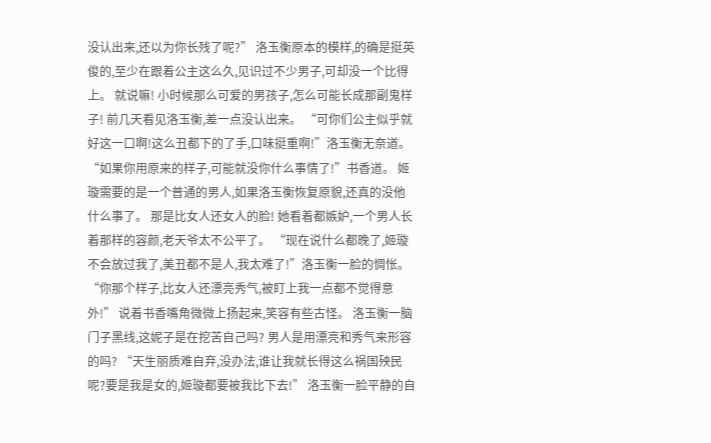没认出来,还以为你长残了呢?” 洛玉衡原本的模样,的确是挺英俊的,至少在跟着公主这么久,见识过不少男子,可却没一个比得上。 就说嘛! 小时候那么可爱的男孩子,怎么可能长成那副鬼样子! 前几天看见洛玉衡,差一点没认出来。 “可你们公主似乎就好这一口啊!这么丑都下的了手,口味挺重啊!”洛玉衡无奈道。 “如果你用原来的样子,可能就没你什么事情了!”书香道。 姬璇需要的是一个普通的男人,如果洛玉衡恢复原貌,还真的没他什么事了。 那是比女人还女人的脸! 她看着都嫉妒,一个男人长着那样的容颜,老天爷太不公平了。 “现在说什么都晚了,姬璇不会放过我了,美丑都不是人,我太难了!”洛玉衡一脸的惆怅。 “你那个样子,比女人还漂亮秀气,被盯上我一点都不觉得意外!” 说着书香嘴角微微上扬起来,笑容有些古怪。 洛玉衡一脑门子黑线,这妮子是在挖苦自己吗? 男人是用漂亮和秀气来形容的吗? “天生丽质难自弃,没办法,谁让我就长得这么祸国殃民呢?要是我是女的,姬璇都要被我比下去!” 洛玉衡一脸平静的自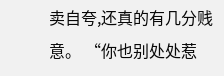卖自夸,还真的有几分贱意。 “你也别处处惹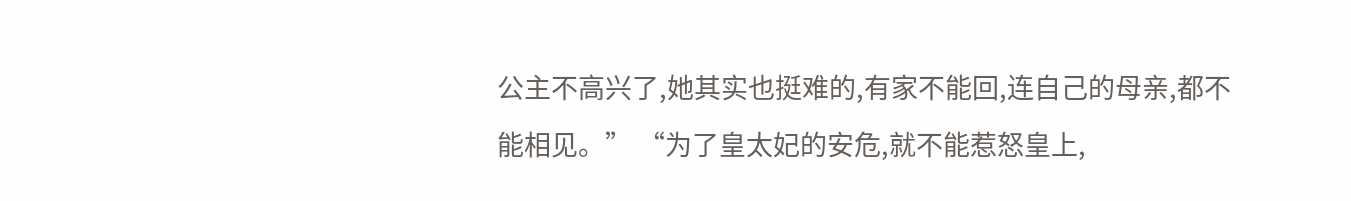公主不高兴了,她其实也挺难的,有家不能回,连自己的母亲,都不能相见。” “为了皇太妃的安危,就不能惹怒皇上,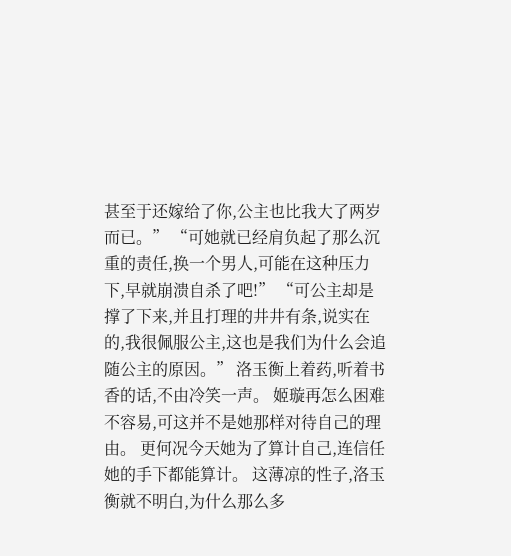甚至于还嫁给了你,公主也比我大了两岁而已。” “可她就已经肩负起了那么沉重的责任,换一个男人,可能在这种压力下,早就崩溃自杀了吧!” “可公主却是撑了下来,并且打理的井井有条,说实在的,我很佩服公主,这也是我们为什么会追随公主的原因。” 洛玉衡上着药,听着书香的话,不由冷笑一声。 姬璇再怎么困难不容易,可这并不是她那样对待自己的理由。 更何况今天她为了算计自己,连信任她的手下都能算计。 这薄凉的性子,洛玉衡就不明白,为什么那么多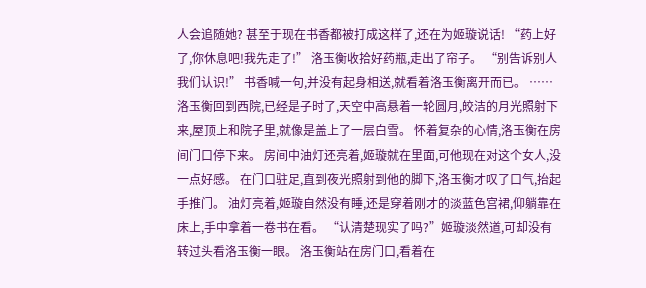人会追随她? 甚至于现在书香都被打成这样了,还在为姬璇说话! “药上好了,你休息吧!我先走了!” 洛玉衡收拾好药瓶,走出了帘子。 “别告诉别人我们认识!” 书香喊一句,并没有起身相送,就看着洛玉衡离开而已。 …… 洛玉衡回到西院,已经是子时了,天空中高悬着一轮圆月,皎洁的月光照射下来,屋顶上和院子里,就像是盖上了一层白雪。 怀着复杂的心情,洛玉衡在房间门口停下来。 房间中油灯还亮着,姬璇就在里面,可他现在对这个女人,没一点好感。 在门口驻足,直到夜光照射到他的脚下,洛玉衡才叹了口气,抬起手推门。 油灯亮着,姬璇自然没有睡,还是穿着刚才的淡蓝色宫裙,仰躺靠在床上,手中拿着一卷书在看。 “认清楚现实了吗?”姬璇淡然道,可却没有转过头看洛玉衡一眼。 洛玉衡站在房门口,看着在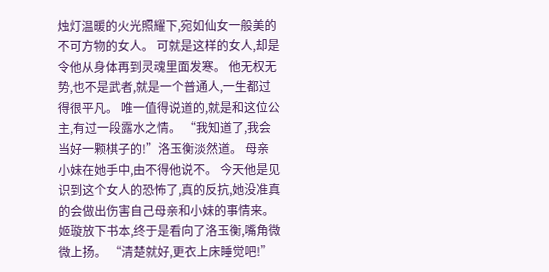烛灯温暖的火光照耀下,宛如仙女一般美的不可方物的女人。 可就是这样的女人,却是令他从身体再到灵魂里面发寒。 他无权无势,也不是武者,就是一个普通人,一生都过得很平凡。 唯一值得说道的,就是和这位公主,有过一段露水之情。 “我知道了,我会当好一颗棋子的!”洛玉衡淡然道。 母亲小妹在她手中,由不得他说不。 今天他是见识到这个女人的恐怖了,真的反抗,她没准真的会做出伤害自己母亲和小妹的事情来。 姬璇放下书本,终于是看向了洛玉衡,嘴角微微上扬。 “清楚就好,更衣上床睡觉吧!”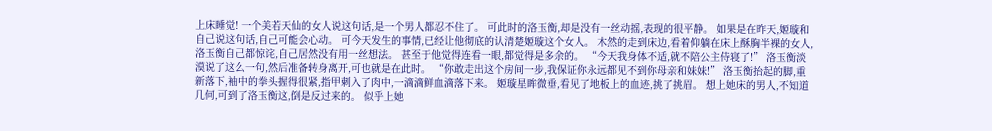上床睡觉! 一个美若天仙的女人说这句话,是一个男人都忍不住了。 可此时的洛玉衡,却是没有一丝动摇,表现的很平静。 如果是在昨天,姬璇和自己说这句话,自己可能会心动。 可今天发生的事情,已经让他彻底的认清楚姬璇这个女人。 木然的走到床边,看着仰躺在床上酥胸半裸的女人,洛玉衡自己都惊诧,自己居然没有用一丝想法。 甚至于他觉得连看一眼,都觉得是多余的。 “今天我身体不适,就不陪公主侍寝了!” 洛玉衡淡漠说了这么一句,然后准备转身离开,可也就是在此时。 “你敢走出这个房间一步,我保证你永远都见不到你母亲和妹妹!” 洛玉衡抬起的脚,重新落下,袖中的拳头握得很紧,指甲刺入了肉中,一滴滴鲜血滴落下来。 姬璇星眸微垂,看见了地板上的血迹,挑了挑眉。 想上她床的男人,不知道几何,可到了洛玉衡这,倒是反过来的。 似乎上她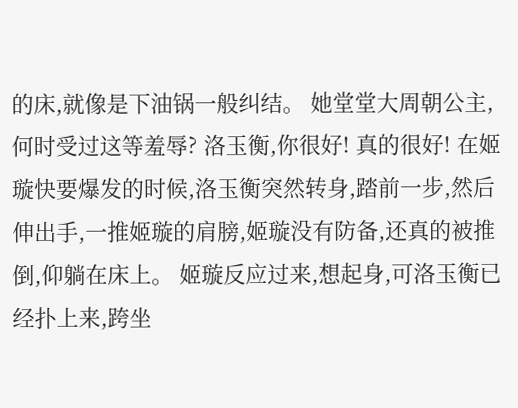的床,就像是下油锅一般纠结。 她堂堂大周朝公主,何时受过这等羞辱? 洛玉衡,你很好! 真的很好! 在姬璇快要爆发的时候,洛玉衡突然转身,踏前一步,然后伸出手,一推姬璇的肩膀,姬璇没有防备,还真的被推倒,仰躺在床上。 姬璇反应过来,想起身,可洛玉衡已经扑上来,跨坐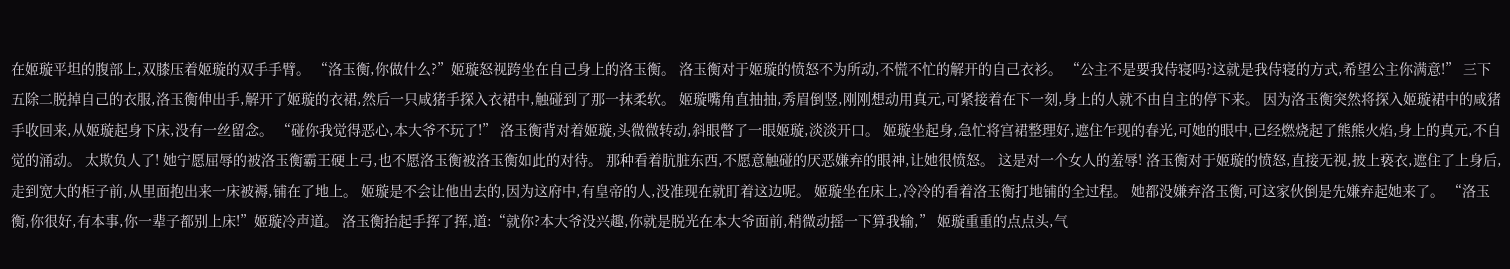在姬璇平坦的腹部上,双膝压着姬璇的双手手臂。 “洛玉衡,你做什么?”姬璇怒视跨坐在自己身上的洛玉衡。 洛玉衡对于姬璇的愤怒不为所动,不慌不忙的解开的自己衣衫。 “公主不是要我侍寝吗?这就是我侍寝的方式,希望公主你满意!” 三下五除二脱掉自己的衣服,洛玉衡伸出手,解开了姬璇的衣裙,然后一只咸猪手探入衣裙中,触碰到了那一抹柔软。 姬璇嘴角直抽抽,秀眉倒竖,刚刚想动用真元,可紧接着在下一刻,身上的人就不由自主的停下来。 因为洛玉衡突然将探入姬璇裙中的咸猪手收回来,从姬璇起身下床,没有一丝留念。 “碰你我觉得恶心,本大爷不玩了!” 洛玉衡背对着姬璇,头微微转动,斜眼瞥了一眼姬璇,淡淡开口。 姬璇坐起身,急忙将宫裙整理好,遮住乍现的春光,可她的眼中,已经燃烧起了熊熊火焰,身上的真元,不自觉的涌动。 太欺负人了! 她宁愿屈辱的被洛玉衡霸王硬上弓,也不愿洛玉衡被洛玉衡如此的对待。 那种看着肮脏东西,不愿意触碰的厌恶嫌弃的眼神,让她很愤怒。 这是对一个女人的羞辱! 洛玉衡对于姬璇的愤怒,直接无视,披上亵衣,遮住了上身后,走到宽大的柜子前,从里面抱出来一床被褥,铺在了地上。 姬璇是不会让他出去的,因为这府中,有皇帝的人,没准现在就盯着这边呢。 姬璇坐在床上,冷冷的看着洛玉衡打地铺的全过程。 她都没嫌弃洛玉衡,可这家伙倒是先嫌弃起她来了。 “洛玉衡,你很好,有本事,你一辈子都别上床!”姬璇冷声道。 洛玉衡抬起手挥了挥,道:“就你?本大爷没兴趣,你就是脱光在本大爷面前,稍微动摇一下算我输,” 姬璇重重的点点头,气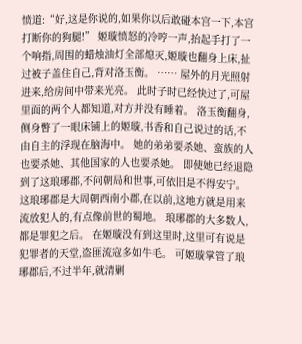愤道:“好,这是你说的,如果你以后敢碰本宫一下,本宫打断你的狗腿!” 姬璇愤怒的冷哼一声,抬起手打了一个响指,周围的蜡烛油灯全部熄灭,姬璇也翻身上床,扯过被子盖住自己,背对洛玉衡。 …… 屋外的月光照射进来,给房间中带来光亮。 此时子时已经快过了,可屋里面的两个人都知道,对方并没有睡着。 洛玉衡翻身,侧身瞥了一眼床铺上的姬璇,书香和自己说过的话,不由自主的浮现在脑海中。 她的弟弟要杀她、蛮族的人也要杀她、其他国家的人也要杀她。 即使她已经退隐到了这琅琊郡,不问朝局和世事,可依旧是不得安宁。 这琅琊郡是大周朝西南小郡,在以前,这地方就是用来流放犯人的,有点像前世的蜀地。 琅琊郡的大多数人,都是罪犯之后。 在姬璇没有到这里时,这里可有说是犯罪者的天堂,盗匪流寇多如牛毛。 可姬璇掌管了琅琊郡后,不过半年,就清剿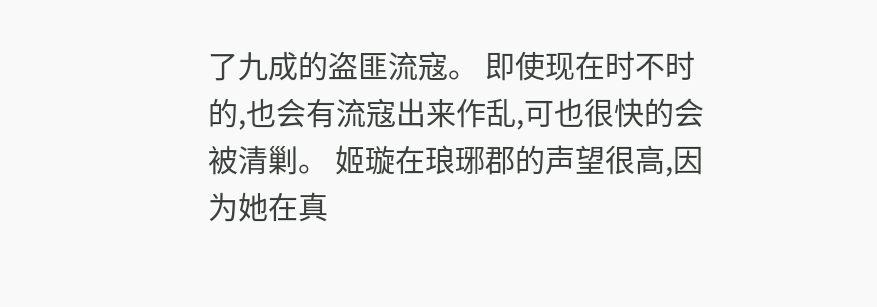了九成的盗匪流寇。 即使现在时不时的,也会有流寇出来作乱,可也很快的会被清剿。 姬璇在琅琊郡的声望很高,因为她在真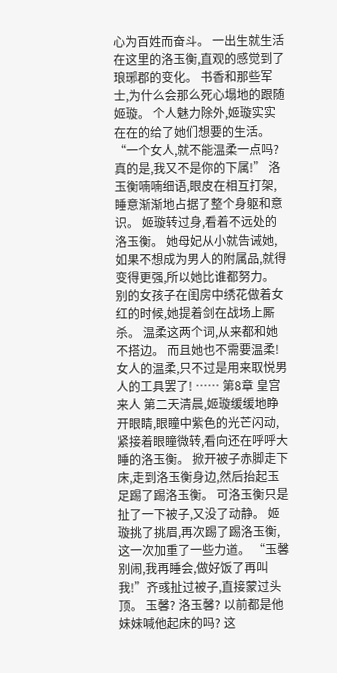心为百姓而奋斗。 一出生就生活在这里的洛玉衡,直观的感觉到了琅琊郡的变化。 书香和那些军士,为什么会那么死心塌地的跟随姬璇。 个人魅力除外,姬璇实实在在的给了她们想要的生活。 “一个女人,就不能温柔一点吗?真的是,我又不是你的下属!” 洛玉衡喃喃细语,眼皮在相互打架,睡意渐渐地占据了整个身躯和意识。 姬璇转过身,看着不远处的洛玉衡。 她母妃从小就告诫她,如果不想成为男人的附属品,就得变得更强,所以她比谁都努力。 别的女孩子在闺房中绣花做着女红的时候,她提着剑在战场上厮杀。 温柔这两个词,从来都和她不搭边。 而且她也不需要温柔! 女人的温柔,只不过是用来取悦男人的工具罢了! …… 第8章 皇宫来人 第二天清晨,姬璇缓缓地睁开眼睛,眼瞳中紫色的光芒闪动,紧接着眼瞳微转,看向还在呼呼大睡的洛玉衡。 掀开被子赤脚走下床,走到洛玉衡身边,然后抬起玉足踢了踢洛玉衡。 可洛玉衡只是扯了一下被子,又没了动静。 姬璇挑了挑眉,再次踢了踢洛玉衡,这一次加重了一些力道。 “玉馨别闹,我再睡会,做好饭了再叫我!”齐彧扯过被子,直接蒙过头顶。 玉馨? 洛玉馨? 以前都是他妹妹喊他起床的吗? 这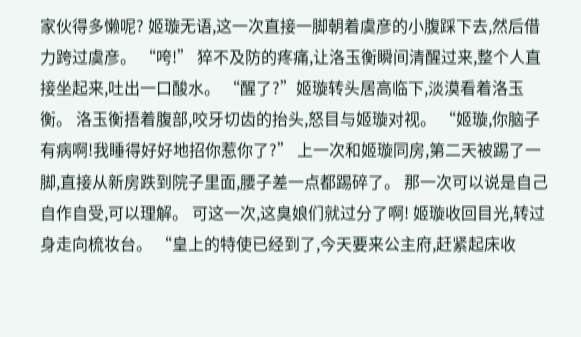家伙得多懒呢? 姬璇无语,这一次直接一脚朝着虞彦的小腹踩下去,然后借力跨过虞彦。 “咵!” 猝不及防的疼痛,让洛玉衡瞬间清醒过来,整个人直接坐起来,吐出一口酸水。 “醒了?”姬璇转头居高临下,淡漠看着洛玉衡。 洛玉衡捂着腹部,咬牙切齿的抬头,怒目与姬璇对视。 “姬璇,你脑子有病啊!我睡得好好地招你惹你了?” 上一次和姬璇同房,第二天被踢了一脚,直接从新房跌到院子里面,腰子差一点都踢碎了。 那一次可以说是自己自作自受,可以理解。 可这一次,这臭娘们就过分了啊! 姬璇收回目光,转过身走向梳妆台。 “皇上的特使已经到了,今天要来公主府,赶紧起床收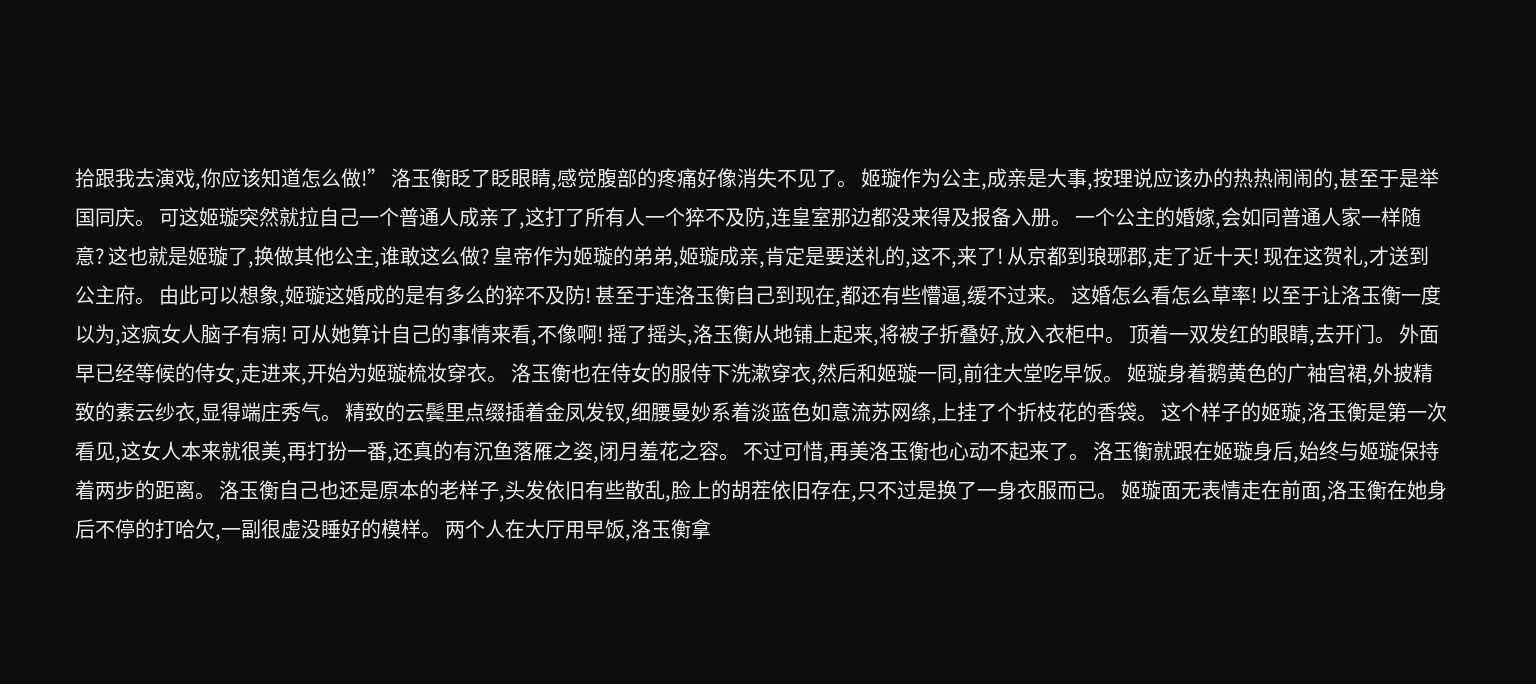拾跟我去演戏,你应该知道怎么做!” 洛玉衡眨了眨眼睛,感觉腹部的疼痛好像消失不见了。 姬璇作为公主,成亲是大事,按理说应该办的热热闹闹的,甚至于是举国同庆。 可这姬璇突然就拉自己一个普通人成亲了,这打了所有人一个猝不及防,连皇室那边都没来得及报备入册。 一个公主的婚嫁,会如同普通人家一样随意? 这也就是姬璇了,换做其他公主,谁敢这么做? 皇帝作为姬璇的弟弟,姬璇成亲,肯定是要送礼的,这不,来了! 从京都到琅琊郡,走了近十天! 现在这贺礼,才送到公主府。 由此可以想象,姬璇这婚成的是有多么的猝不及防! 甚至于连洛玉衡自己到现在,都还有些懵逼,缓不过来。 这婚怎么看怎么草率! 以至于让洛玉衡一度以为,这疯女人脑子有病! 可从她算计自己的事情来看,不像啊! 摇了摇头,洛玉衡从地铺上起来,将被子折叠好,放入衣柜中。 顶着一双发红的眼睛,去开门。 外面早已经等候的侍女,走进来,开始为姬璇梳妆穿衣。 洛玉衡也在侍女的服侍下洗漱穿衣,然后和姬璇一同,前往大堂吃早饭。 姬璇身着鹅黄色的广袖宫裙,外披精致的素云纱衣,显得端庄秀气。 精致的云鬓里点缀插着金凤发钗,细腰曼妙系着淡蓝色如意流苏网绦,上挂了个折枝花的香袋。 这个样子的姬璇,洛玉衡是第一次看见,这女人本来就很美,再打扮一番,还真的有沉鱼落雁之姿,闭月羞花之容。 不过可惜,再美洛玉衡也心动不起来了。 洛玉衡就跟在姬璇身后,始终与姬璇保持着两步的距离。 洛玉衡自己也还是原本的老样子,头发依旧有些散乱,脸上的胡茬依旧存在,只不过是换了一身衣服而已。 姬璇面无表情走在前面,洛玉衡在她身后不停的打哈欠,一副很虚没睡好的模样。 两个人在大厅用早饭,洛玉衡拿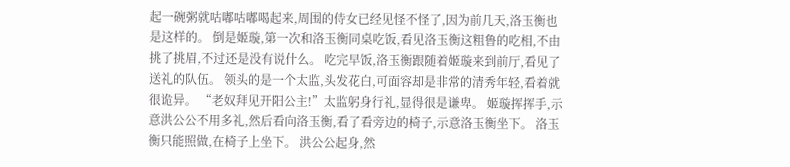起一碗粥就咕嘟咕嘟喝起来,周围的侍女已经见怪不怪了,因为前几天,洛玉衡也是这样的。 倒是姬璇,第一次和洛玉衡同桌吃饭,看见洛玉衡这粗鲁的吃相,不由挑了挑眉,不过还是没有说什么。 吃完早饭,洛玉衡跟随着姬璇来到前厅,看见了送礼的队伍。 领头的是一个太监,头发花白,可面容却是非常的清秀年轻,看着就很诡异。 “老奴拜见开阳公主!”太监躬身行礼,显得很是谦卑。 姬璇挥挥手,示意洪公公不用多礼,然后看向洛玉衡,看了看旁边的椅子,示意洛玉衡坐下。 洛玉衡只能照做,在椅子上坐下。 洪公公起身,然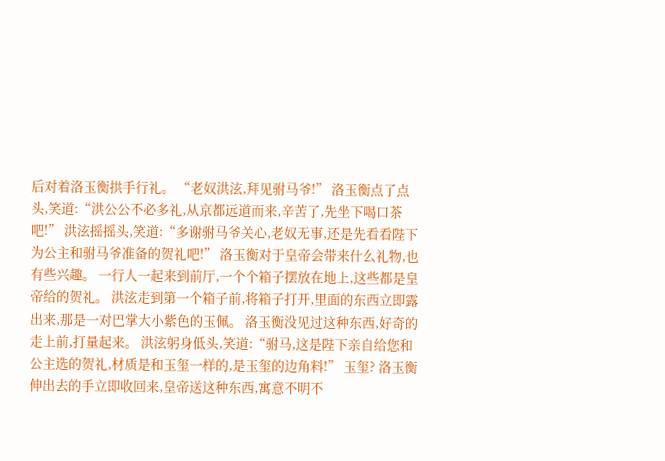后对着洛玉衡拱手行礼。 “老奴洪泫,拜见驸马爷!” 洛玉衡点了点头,笑道:“洪公公不必多礼,从京都远道而来,辛苦了,先坐下喝口茶吧!” 洪泫摇摇头,笑道:“多谢驸马爷关心,老奴无事,还是先看看陛下为公主和驸马爷准备的贺礼吧!” 洛玉衡对于皇帝会带来什么礼物,也有些兴趣。 一行人一起来到前厅,一个个箱子摆放在地上,这些都是皇帝给的贺礼。 洪泫走到第一个箱子前,将箱子打开,里面的东西立即露出来,那是一对巴掌大小紫色的玉佩。 洛玉衡没见过这种东西,好奇的走上前,打量起来。 洪泫躬身低头,笑道:“驸马,这是陛下亲自给您和公主选的贺礼,材质是和玉玺一样的,是玉玺的边角料!” 玉玺? 洛玉衡伸出去的手立即收回来,皇帝送这种东西,寓意不明不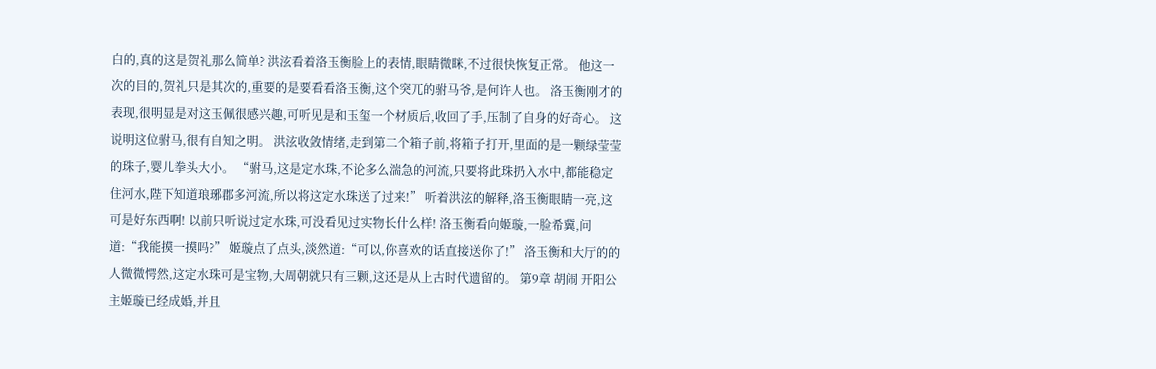白的,真的这是贺礼那么简单? 洪泫看着洛玉衡脸上的表情,眼睛微眯,不过很快恢复正常。 他这一次的目的,贺礼只是其次的,重要的是要看看洛玉衡,这个突兀的驸马爷,是何许人也。 洛玉衡刚才的表现,很明显是对这玉佩很感兴趣,可听见是和玉玺一个材质后,收回了手,压制了自身的好奇心。 这说明这位驸马,很有自知之明。 洪泫收敛情绪,走到第二个箱子前,将箱子打开,里面的是一颗绿莹莹的珠子,婴儿拳头大小。 “驸马,这是定水珠,不论多么湍急的河流,只要将此珠扔入水中,都能稳定住河水,陛下知道琅琊郡多河流,所以将这定水珠送了过来!” 听着洪泫的解释,洛玉衡眼睛一亮,这可是好东西啊! 以前只听说过定水珠,可没看见过实物长什么样! 洛玉衡看向姬璇,一脸希冀,问道:“我能摸一摸吗?” 姬璇点了点头,淡然道:“可以,你喜欢的话直接送你了!” 洛玉衡和大厅的的人微微愕然,这定水珠可是宝物,大周朝就只有三颗,这还是从上古时代遗留的。 第9章 胡闹 开阳公主姬璇已经成婚,并且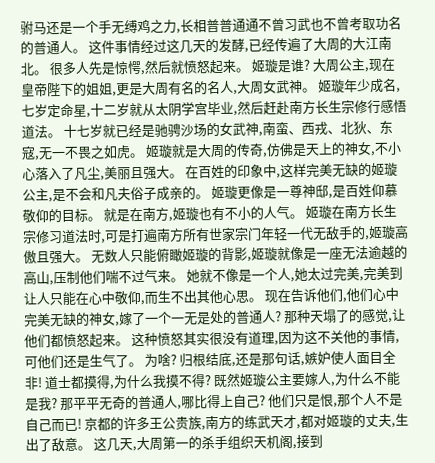驸马还是一个手无缚鸡之力,长相普普通通不曾习武也不曾考取功名的普通人。 这件事情经过这几天的发酵,已经传遍了大周的大江南北。 很多人先是惊愕,然后就愤怒起来。 姬璇是谁? 大周公主,现在皇帝陛下的姐姐,更是大周有名的名人,大周女武神。 姬璇年少成名,七岁定命星,十二岁就从太阴学宫毕业,然后赶赴南方长生宗修行感悟道法。 十七岁就已经是驰骋沙场的女武神,南蛮、西戎、北狄、东寇,无一不畏之如虎。 姬璇就是大周的传奇,仿佛是天上的神女,不小心落入了凡尘,美丽且强大。 在百姓的印象中,这样完美无缺的姬璇公主,是不会和凡夫俗子成亲的。 姬璇更像是一尊神邸,是百姓仰慕敬仰的目标。 就是在南方,姬璇也有不小的人气。 姬璇在南方长生宗修习道法时,可是打遍南方所有世家宗门年轻一代无敌手的,姬璇高傲且强大。 无数人只能俯瞰姬璇的背影,姬璇就像是一座无法逾越的高山,压制他们喘不过气来。 她就不像是一个人,她太过完美,完美到让人只能在心中敬仰,而生不出其他心思。 现在告诉他们,他们心中完美无缺的神女,嫁了一个一无是处的普通人? 那种天塌了的感觉,让他们都愤怒起来。 这种愤怒其实很没有道理,因为这不关他的事情,可他们还是生气了。 为啥? 归根结底,还是那句话,嫉妒使人面目全非! 道士都摸得,为什么我摸不得? 既然姬璇公主要嫁人,为什么不能是我? 那平平无奇的普通人,哪比得上自己? 他们只是恨,那个人不是自己而已! 京都的许多王公贵族,南方的练武天才,都对姬璇的丈夫,生出了敌意。 这几天,大周第一的杀手组织天机阁,接到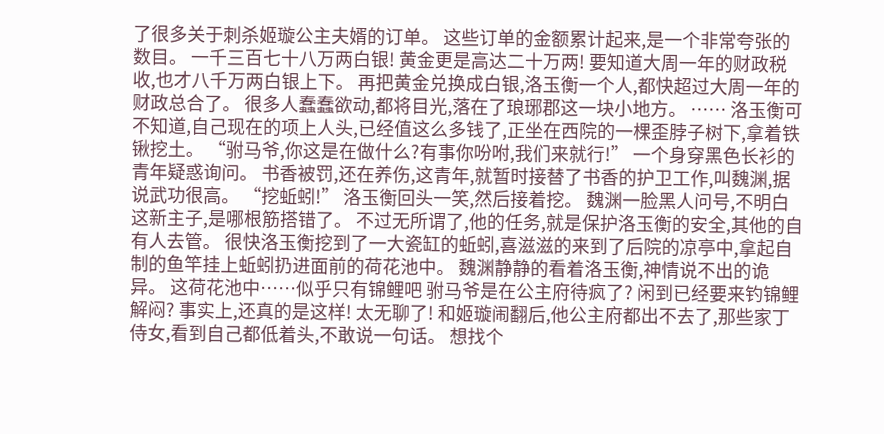了很多关于刺杀姬璇公主夫婿的订单。 这些订单的金额累计起来,是一个非常夸张的数目。 一千三百七十八万两白银! 黄金更是高达二十万两! 要知道大周一年的财政税收,也才八千万两白银上下。 再把黄金兑换成白银,洛玉衡一个人,都快超过大周一年的财政总合了。 很多人蠢蠢欲动,都将目光,落在了琅琊郡这一块小地方。 …… 洛玉衡可不知道,自己现在的项上人头,已经值这么多钱了,正坐在西院的一棵歪脖子树下,拿着铁锹挖土。 “驸马爷,你这是在做什么?有事你吩咐,我们来就行!” 一个身穿黑色长衫的青年疑惑询问。 书香被罚,还在养伤,这青年,就暂时接替了书香的护卫工作,叫魏渊,据说武功很高。 “挖蚯蚓!” 洛玉衡回头一笑,然后接着挖。 魏渊一脸黑人问号,不明白这新主子,是哪根筋搭错了。 不过无所谓了,他的任务,就是保护洛玉衡的安全,其他的自有人去管。 很快洛玉衡挖到了一大瓷缸的蚯蚓,喜滋滋的来到了后院的凉亭中,拿起自制的鱼竿挂上蚯蚓扔进面前的荷花池中。 魏渊静静的看着洛玉衡,神情说不出的诡异。 这荷花池中……似乎只有锦鲤吧 驸马爷是在公主府待疯了? 闲到已经要来钓锦鲤解闷? 事实上,还真的是这样! 太无聊了! 和姬璇闹翻后,他公主府都出不去了,那些家丁侍女,看到自己都低着头,不敢说一句话。 想找个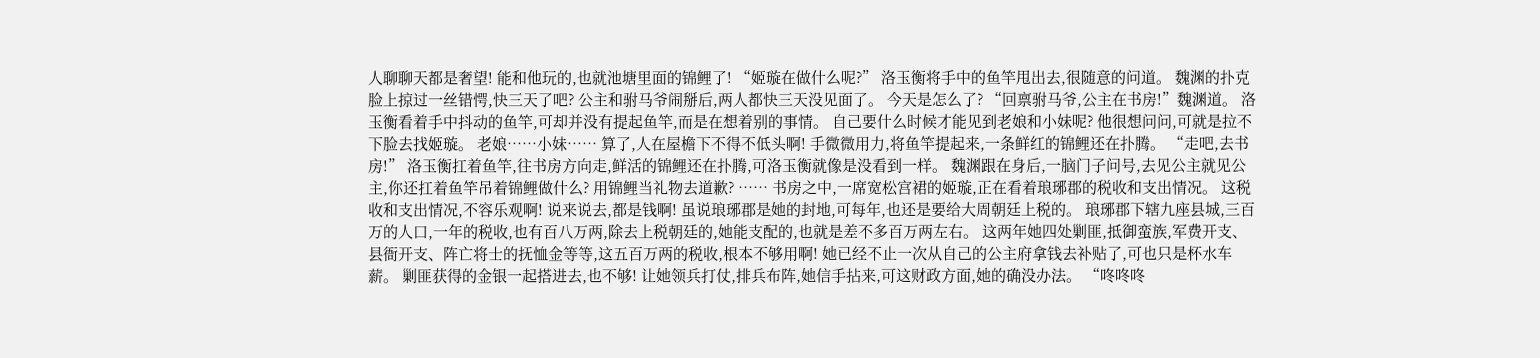人聊聊天都是奢望! 能和他玩的,也就池塘里面的锦鲤了! “姬璇在做什么呢?” 洛玉衡将手中的鱼竿甩出去,很随意的问道。 魏渊的扑克脸上掠过一丝错愕,快三天了吧? 公主和驸马爷闹掰后,两人都快三天没见面了。 今天是怎么了? “回禀驸马爷,公主在书房!”魏渊道。 洛玉衡看着手中抖动的鱼竿,可却并没有提起鱼竿,而是在想着别的事情。 自己要什么时候才能见到老娘和小妹呢? 他很想问问,可就是拉不下脸去找姬璇。 老娘……小妹…… 算了,人在屋檐下不得不低头啊! 手微微用力,将鱼竿提起来,一条鲜红的锦鲤还在扑腾。 “走吧,去书房!” 洛玉衡扛着鱼竿,往书房方向走,鲜活的锦鲤还在扑腾,可洛玉衡就像是没看到一样。 魏渊跟在身后,一脑门子问号,去见公主就见公主,你还扛着鱼竿吊着锦鲤做什么? 用锦鲤当礼物去道歉? …… 书房之中,一席宽松宫裙的姬璇,正在看着琅琊郡的税收和支出情况。 这税收和支出情况,不容乐观啊! 说来说去,都是钱啊! 虽说琅琊郡是她的封地,可每年,也还是要给大周朝廷上税的。 琅琊郡下辖九座县城,三百万的人口,一年的税收,也有百八万两,除去上税朝廷的,她能支配的,也就是差不多百万两左右。 这两年她四处剿匪,抵御蛮族,军费开支、县衙开支、阵亡将士的抚恤金等等,这五百万两的税收,根本不够用啊! 她已经不止一次从自己的公主府拿钱去补贴了,可也只是杯水车薪。 剿匪获得的金银一起搭进去,也不够! 让她领兵打仗,排兵布阵,她信手拈来,可这财政方面,她的确没办法。 “咚咚咚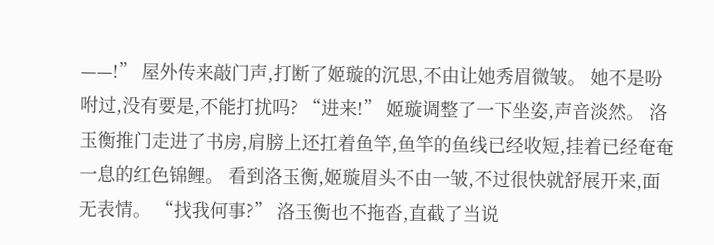——!” 屋外传来敲门声,打断了姬璇的沉思,不由让她秀眉微皱。 她不是吩咐过,没有要是,不能打扰吗? “进来!” 姬璇调整了一下坐姿,声音淡然。 洛玉衡推门走进了书房,肩膀上还扛着鱼竿,鱼竿的鱼线已经收短,挂着已经奄奄一息的红色锦鲤。 看到洛玉衡,姬璇眉头不由一皱,不过很快就舒展开来,面无表情。 “找我何事?” 洛玉衡也不拖沓,直截了当说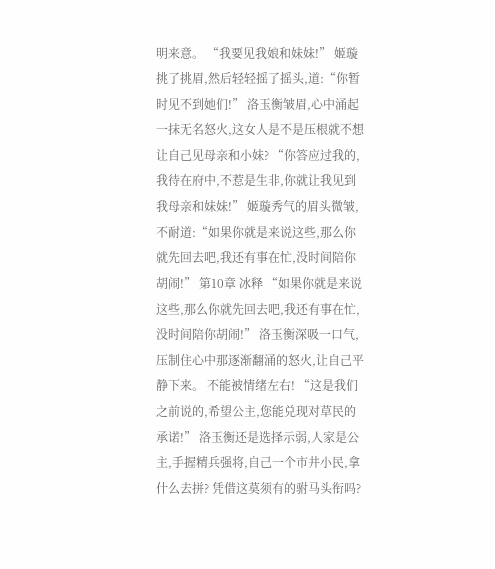明来意。 “我要见我娘和妹妹!” 姬璇挑了挑眉,然后轻轻摇了摇头,道:“你暂时见不到她们!” 洛玉衡皱眉,心中涌起一抹无名怒火,这女人是不是压根就不想让自己见母亲和小妹? “你答应过我的,我待在府中,不惹是生非,你就让我见到我母亲和妹妹!” 姬璇秀气的眉头微皱,不耐道:“如果你就是来说这些,那么你就先回去吧,我还有事在忙,没时间陪你胡闹!” 第10章 冰释 “如果你就是来说这些,那么你就先回去吧,我还有事在忙,没时间陪你胡闹!” 洛玉衡深吸一口气,压制住心中那逐渐翻涌的怒火,让自己平静下来。 不能被情绪左右! “这是我们之前说的,希望公主,您能兑现对草民的承诺!” 洛玉衡还是选择示弱,人家是公主,手握精兵强将,自己一个市井小民,拿什么去拼? 凭借这莫须有的驸马头衔吗?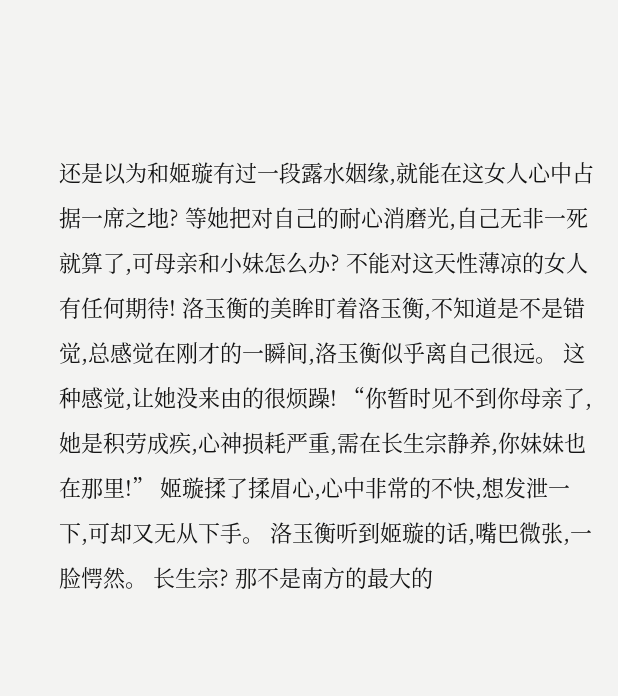还是以为和姬璇有过一段露水姻缘,就能在这女人心中占据一席之地? 等她把对自己的耐心消磨光,自己无非一死就算了,可母亲和小妹怎么办? 不能对这天性薄凉的女人有任何期待! 洛玉衡的美眸盯着洛玉衡,不知道是不是错觉,总感觉在刚才的一瞬间,洛玉衡似乎离自己很远。 这种感觉,让她没来由的很烦躁! “你暂时见不到你母亲了,她是积劳成疾,心神损耗严重,需在长生宗静养,你妹妹也在那里!” 姬璇揉了揉眉心,心中非常的不快,想发泄一下,可却又无从下手。 洛玉衡听到姬璇的话,嘴巴微张,一脸愕然。 长生宗? 那不是南方的最大的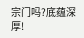宗门吗?底蕴深厚!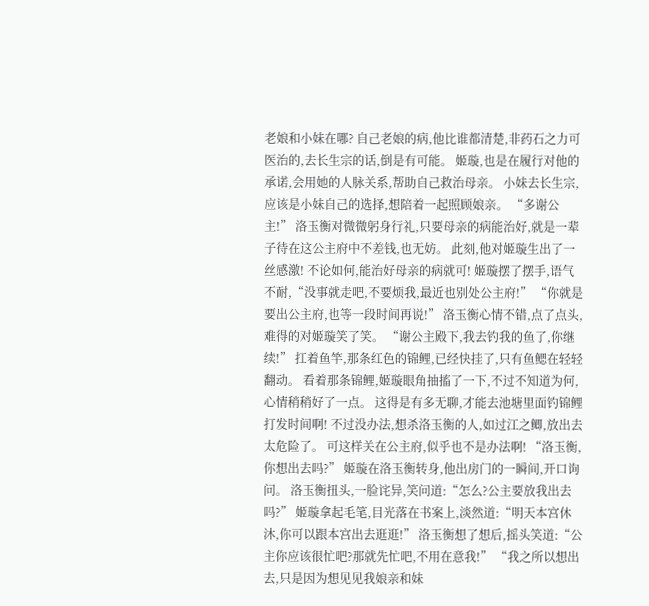老娘和小妹在哪? 自己老娘的病,他比谁都清楚,非药石之力可医治的,去长生宗的话,倒是有可能。 姬璇,也是在履行对他的承诺,会用她的人脉关系,帮助自己救治母亲。 小妹去长生宗,应该是小妹自己的选择,想陪着一起照顾娘亲。 “多谢公主!” 洛玉衡对微微躬身行礼,只要母亲的病能治好,就是一辈子待在这公主府中不差钱,也无妨。 此刻,他对姬璇生出了一丝感激! 不论如何,能治好母亲的病就可! 姬璇摆了摆手,语气不耐,“没事就走吧,不要烦我,最近也别处公主府!” “你就是要出公主府,也等一段时间再说!” 洛玉衡心情不错,点了点头,难得的对姬璇笑了笑。 “谢公主殿下,我去钓我的鱼了,你继续!” 扛着鱼竿,那条红色的锦鲤,已经快挂了,只有鱼鳃在轻轻翻动。 看着那条锦鲤,姬璇眼角抽搐了一下,不过不知道为何,心情稍稍好了一点。 这得是有多无聊,才能去池塘里面钓锦鲤打发时间啊! 不过没办法,想杀洛玉衡的人,如过江之鲫,放出去太危险了。 可这样关在公主府,似乎也不是办法啊! “洛玉衡,你想出去吗?” 姬璇在洛玉衡转身,他出房门的一瞬间,开口询问。 洛玉衡扭头,一脸诧异,笑问道:“怎么?公主要放我出去吗?” 姬璇拿起毛笔,目光落在书案上,淡然道:“明天本宫休沐,你可以跟本宫出去逛逛!” 洛玉衡想了想后,摇头笑道:“公主你应该很忙吧?那就先忙吧,不用在意我!” “我之所以想出去,只是因为想见见我娘亲和妹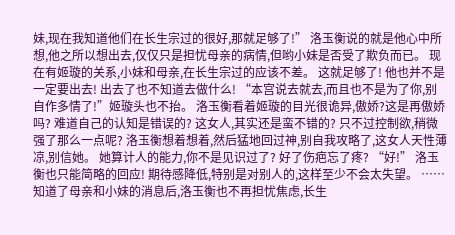妹,现在我知道他们在长生宗过的很好,那就足够了!” 洛玉衡说的就是他心中所想,他之所以想出去,仅仅只是担忧母亲的病情,但哟小妹是否受了欺负而已。 现在有姬璇的关系,小妹和母亲,在长生宗过的应该不差。 这就足够了! 他也并不是一定要出去! 出去了也不知道去做什么! “本宫说去就去,而且也不是为了你,别自作多情了!”姬璇头也不抬。 洛玉衡看着姬璇的目光很诡异,傲娇?这是再傲娇吗? 难道自己的认知是错误的? 这女人,其实还是蛮不错的? 只不过控制欲,稍微强了那么一点呢? 洛玉衡想着想着,然后猛地回过神,别自我攻略了,这女人天性薄凉,别信她。 她算计人的能力,你不是见识过了? 好了伤疤忘了疼? “好!” 洛玉衡也只能简略的回应! 期待感降低,特别是对别人的,这样至少不会太失望。 …… 知道了母亲和小妹的消息后,洛玉衡也不再担忧焦虑,长生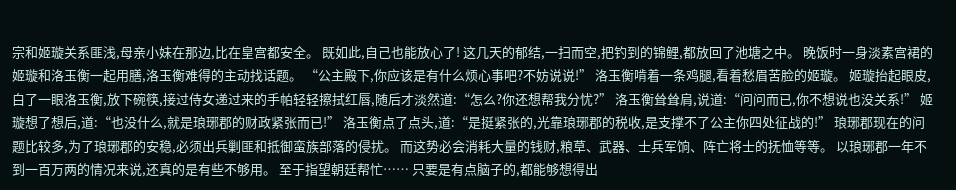宗和姬璇关系匪浅,母亲小妹在那边,比在皇宫都安全。 既如此,自己也能放心了! 这几天的郁结,一扫而空,把钓到的锦鲤,都放回了池塘之中。 晚饭时一身淡素宫裙的姬璇和洛玉衡一起用膳,洛玉衡难得的主动找话题。 “公主殿下,你应该是有什么烦心事吧?不妨说说!” 洛玉衡啃着一条鸡腿,看着愁眉苦脸的姬璇。 姬璇抬起眼皮,白了一眼洛玉衡,放下碗筷,接过侍女递过来的手帕轻轻擦拭红唇,随后才淡然道:“怎么?你还想帮我分忧?” 洛玉衡耸耸肩,说道:“问问而已,你不想说也没关系!” 姬璇想了想后,道:“也没什么,就是琅琊郡的财政紧张而已!” 洛玉衡点了点头,道:“是挺紧张的,光靠琅琊郡的税收,是支撑不了公主你四处征战的!” 琅琊郡现在的问题比较多,为了琅琊郡的安稳,必须出兵剿匪和抵御蛮族部落的侵扰。 而这势必会消耗大量的钱财,粮草、武器、士兵军饷、阵亡将士的抚恤等等。 以琅琊郡一年不到一百万两的情况来说,还真的是有些不够用。 至于指望朝廷帮忙…… 只要是有点脑子的,都能够想得出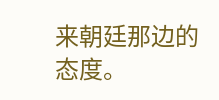来朝廷那边的态度。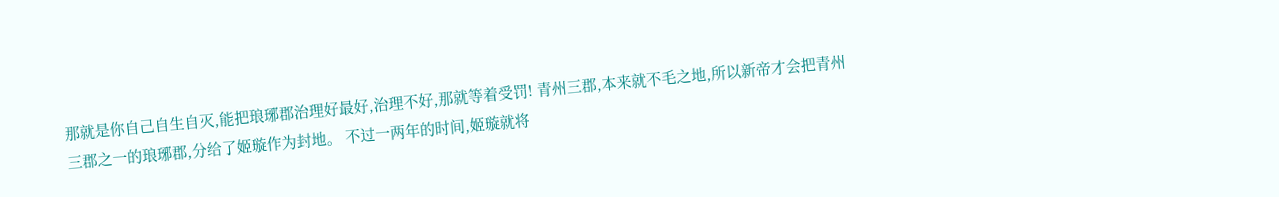那就是你自己自生自灭,能把琅琊郡治理好最好,治理不好,那就等着受罚! 青州三郡,本来就不毛之地,所以新帝才会把青州三郡之一的琅琊郡,分给了姬璇作为封地。 不过一两年的时间,姬璇就将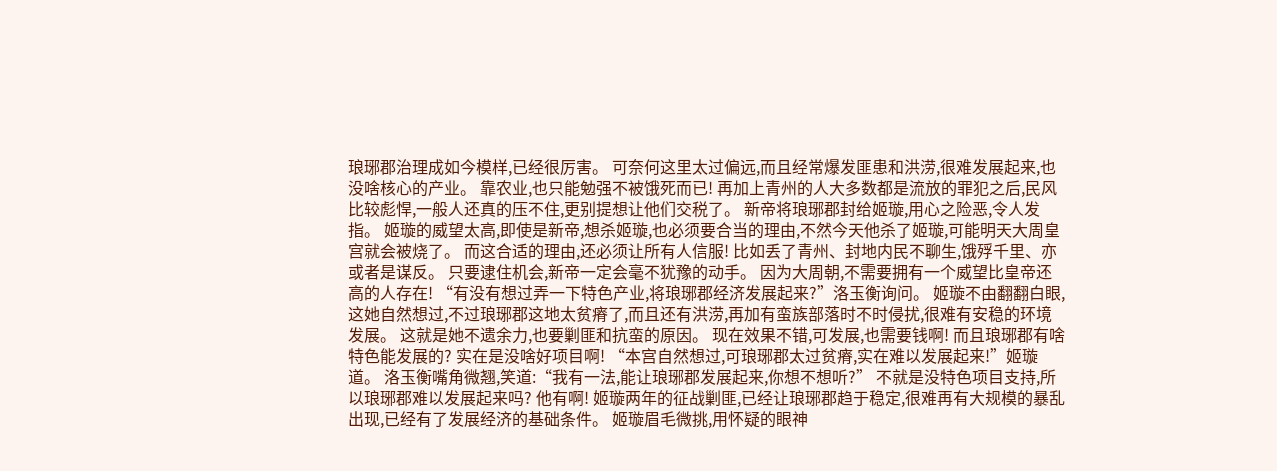琅琊郡治理成如今模样,已经很厉害。 可奈何这里太过偏远,而且经常爆发匪患和洪涝,很难发展起来,也没啥核心的产业。 靠农业,也只能勉强不被饿死而已! 再加上青州的人大多数都是流放的罪犯之后,民风比较彪悍,一般人还真的压不住,更别提想让他们交税了。 新帝将琅琊郡封给姬璇,用心之险恶,令人发指。 姬璇的威望太高,即使是新帝,想杀姬璇,也必须要合当的理由,不然今天他杀了姬璇,可能明天大周皇宫就会被烧了。 而这合适的理由,还必须让所有人信服! 比如丢了青州、封地内民不聊生,饿殍千里、亦或者是谋反。 只要逮住机会,新帝一定会毫不犹豫的动手。 因为大周朝,不需要拥有一个威望比皇帝还高的人存在! “有没有想过弄一下特色产业,将琅琊郡经济发展起来?”洛玉衡询问。 姬璇不由翻翻白眼,这她自然想过,不过琅琊郡这地太贫瘠了,而且还有洪涝,再加有蛮族部落时不时侵扰,很难有安稳的环境发展。 这就是她不遗余力,也要剿匪和抗蛮的原因。 现在效果不错,可发展,也需要钱啊! 而且琅琊郡有啥特色能发展的? 实在是没啥好项目啊! “本宫自然想过,可琅琊郡太过贫瘠,实在难以发展起来!”姬璇道。 洛玉衡嘴角微翘,笑道:“我有一法,能让琅琊郡发展起来,你想不想听?” 不就是没特色项目支持,所以琅琊郡难以发展起来吗? 他有啊! 姬璇两年的征战剿匪,已经让琅琊郡趋于稳定,很难再有大规模的暴乱出现,已经有了发展经济的基础条件。 姬璇眉毛微挑,用怀疑的眼神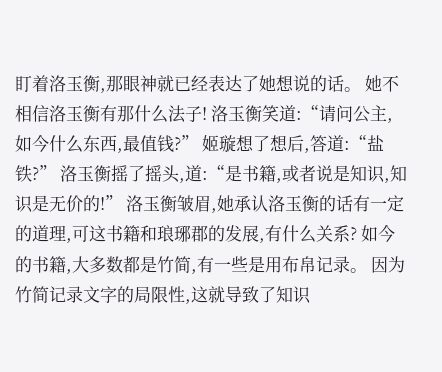盯着洛玉衡,那眼神就已经表达了她想说的话。 她不相信洛玉衡有那什么法子! 洛玉衡笑道:“请问公主,如今什么东西,最值钱?” 姬璇想了想后,答道:“盐铁?” 洛玉衡摇了摇头,道:“是书籍,或者说是知识,知识是无价的!” 洛玉衡皱眉,她承认洛玉衡的话有一定的道理,可这书籍和琅琊郡的发展,有什么关系? 如今的书籍,大多数都是竹简,有一些是用布帛记录。 因为竹简记录文字的局限性,这就导致了知识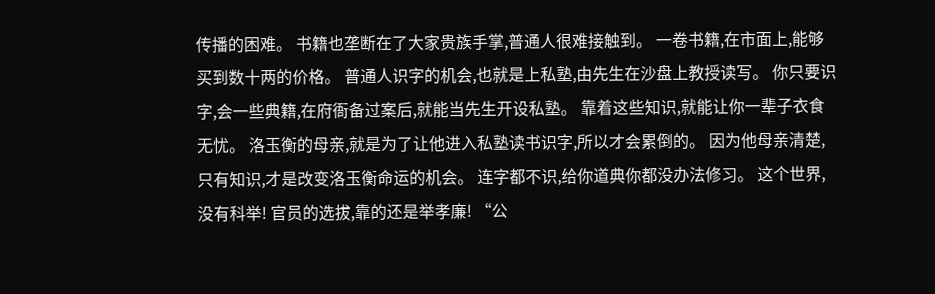传播的困难。 书籍也垄断在了大家贵族手掌,普通人很难接触到。 一卷书籍,在市面上,能够买到数十两的价格。 普通人识字的机会,也就是上私塾,由先生在沙盘上教授读写。 你只要识字,会一些典籍,在府衙备过案后,就能当先生开设私塾。 靠着这些知识,就能让你一辈子衣食无忧。 洛玉衡的母亲,就是为了让他进入私塾读书识字,所以才会累倒的。 因为他母亲清楚,只有知识,才是改变洛玉衡命运的机会。 连字都不识,给你道典你都没办法修习。 这个世界,没有科举! 官员的选拔,靠的还是举孝廉! “公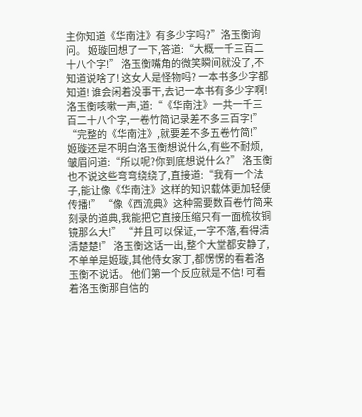主你知道《华南注》有多少字吗?”洛玉衡询问。 姬璇回想了一下,答道:“大概一千三百二十八个字!” 洛玉衡嘴角的微笑瞬间就没了,不知道说啥了! 这女人是怪物吗? 一本书多少字都知道! 谁会闲着没事干,去记一本书有多少字啊! 洛玉衡咳嗽一声,道:“《华南注》一共一千三百二十八个字,一卷竹简记录差不多三百字!” “完整的《华南注》,就要差不多五卷竹简!” 姬璇还是不明白洛玉衡想说什么,有些不耐烦,皱眉问道:“所以呢?你到底想说什么?” 洛玉衡也不说这些弯弯绕绕了,直接道:“我有一个法子,能让像《华南注》这样的知识载体更加轻便传播!” “像《西流典》这种需要数百卷竹简来刻录的道典,我能把它直接压缩只有一面梳妆铜镜那么大!” “并且可以保证,一字不落,看得清清楚楚!” 洛玉衡这话一出,整个大堂都安静了,不单单是姬璇,其他侍女家丁,都愣愣的看着洛玉衡不说话。 他们第一个反应就是不信! 可看着洛玉衡那自信的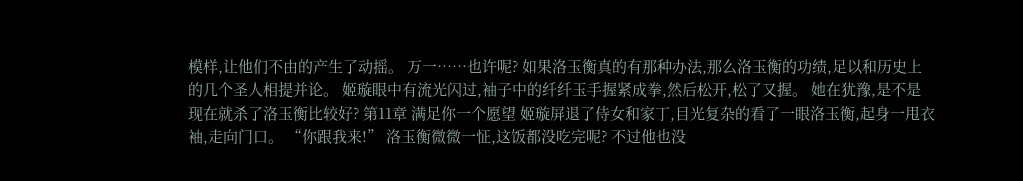模样,让他们不由的产生了动摇。 万一……也许呢? 如果洛玉衡真的有那种办法,那么洛玉衡的功绩,足以和历史上的几个圣人相提并论。 姬璇眼中有流光闪过,袖子中的纤纤玉手握紧成拳,然后松开,松了又握。 她在犹豫,是不是现在就杀了洛玉衡比较好? 第11章 满足你一个愿望 姬璇屏退了侍女和家丁,目光复杂的看了一眼洛玉衡,起身一甩衣袖,走向门口。 “你跟我来!” 洛玉衡微微一怔,这饭都没吃完呢? 不过他也没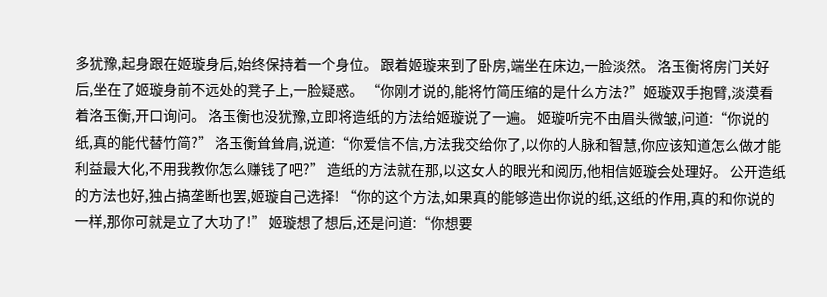多犹豫,起身跟在姬璇身后,始终保持着一个身位。 跟着姬璇来到了卧房,端坐在床边,一脸淡然。 洛玉衡将房门关好后,坐在了姬璇身前不远处的凳子上,一脸疑惑。 “你刚才说的,能将竹简压缩的是什么方法?”姬璇双手抱臂,淡漠看着洛玉衡,开口询问。 洛玉衡也没犹豫,立即将造纸的方法给姬璇说了一遍。 姬璇听完不由眉头微皱,问道:“你说的纸,真的能代替竹简?” 洛玉衡耸耸肩,说道:“你爱信不信,方法我交给你了,以你的人脉和智慧,你应该知道怎么做才能利益最大化,不用我教你怎么赚钱了吧?” 造纸的方法就在那,以这女人的眼光和阅历,他相信姬璇会处理好。 公开造纸的方法也好,独占搞垄断也罢,姬璇自己选择! “你的这个方法,如果真的能够造出你说的纸,这纸的作用,真的和你说的一样,那你可就是立了大功了!” 姬璇想了想后,还是问道:“你想要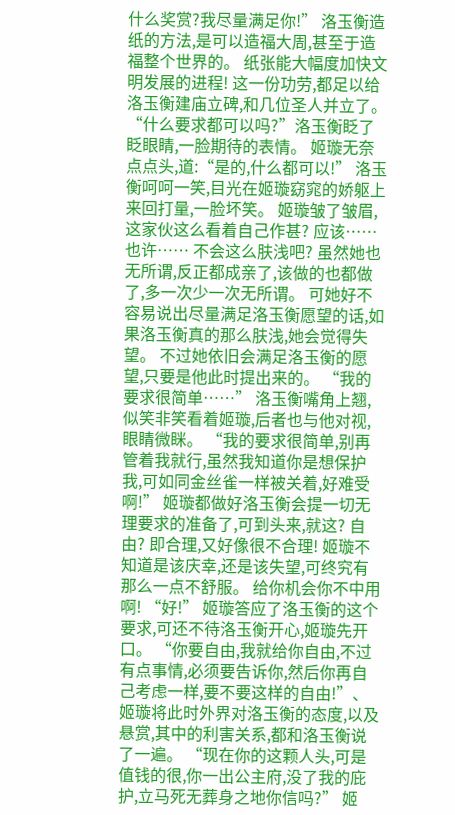什么奖赏?我尽量满足你!” 洛玉衡造纸的方法,是可以造福大周,甚至于造福整个世界的。 纸张能大幅度加快文明发展的进程! 这一份功劳,都足以给洛玉衡建庙立碑,和几位圣人并立了。 “什么要求都可以吗?”洛玉衡眨了眨眼睛,一脸期待的表情。 姬璇无奈点点头,道:“是的,什么都可以!” 洛玉衡呵呵一笑,目光在姬璇窈窕的娇躯上来回打量,一脸坏笑。 姬璇皱了皱眉,这家伙这么看着自己作甚? 应该……也许…… 不会这么肤浅吧? 虽然她也无所谓,反正都成亲了,该做的也都做了,多一次少一次无所谓。 可她好不容易说出尽量满足洛玉衡愿望的话,如果洛玉衡真的那么肤浅,她会觉得失望。 不过她依旧会满足洛玉衡的愿望,只要是他此时提出来的。 “我的要求很简单……” 洛玉衡嘴角上翘,似笑非笑看着姬璇,后者也与他对视,眼睛微眯。 “我的要求很简单,别再管着我就行,虽然我知道你是想保护我,可如同金丝雀一样被关着,好难受啊!” 姬璇都做好洛玉衡会提一切无理要求的准备了,可到头来,就这? 自由? 即合理,又好像很不合理! 姬璇不知道是该庆幸,还是该失望,可终究有那么一点不舒服。 给你机会你不中用啊! “好!” 姬璇答应了洛玉衡的这个要求,可还不待洛玉衡开心,姬璇先开口。 “你要自由,我就给你自由,不过有点事情,必须要告诉你,然后你再自己考虑一样,要不要这样的自由!”、 姬璇将此时外界对洛玉衡的态度,以及悬赏,其中的利害关系,都和洛玉衡说了一遍。 “现在你的这颗人头,可是值钱的很,你一出公主府,没了我的庇护,立马死无葬身之地你信吗?” 姬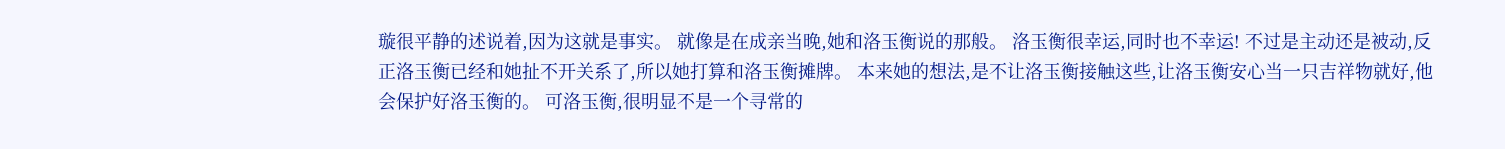璇很平静的述说着,因为这就是事实。 就像是在成亲当晚,她和洛玉衡说的那般。 洛玉衡很幸运,同时也不幸运! 不过是主动还是被动,反正洛玉衡已经和她扯不开关系了,所以她打算和洛玉衡摊牌。 本来她的想法,是不让洛玉衡接触这些,让洛玉衡安心当一只吉祥物就好,他会保护好洛玉衡的。 可洛玉衡,很明显不是一个寻常的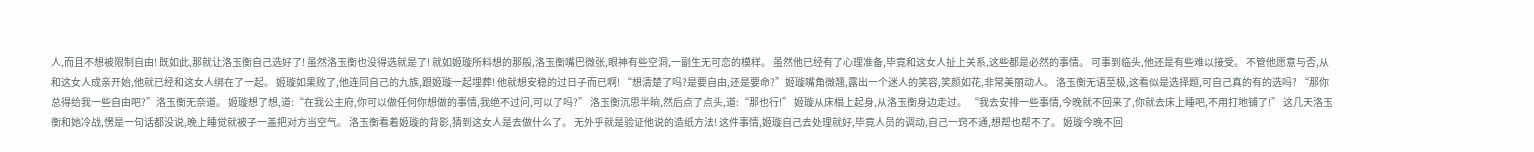人,而且不想被限制自由! 既如此,那就让洛玉衡自己选好了! 虽然洛玉衡也没得选就是了! 就如姬璇所料想的那般,洛玉衡嘴巴微张,眼神有些空洞,一副生无可恋的模样。 虽然他已经有了心理准备,毕竟和这女人扯上关系,这些都是必然的事情。 可事到临头,他还是有些难以接受。 不管他愿意与否,从和这女人成亲开始,他就已经和这女人绑在了一起。 姬璇如果败了,他连同自己的九族,跟姬璇一起埋葬! 他就想安稳的过日子而已啊! “想清楚了吗?是要自由,还是要命?”姬璇嘴角微翘,露出一个迷人的笑容,笑颜如花,非常美丽动人。 洛玉衡无语至极,这看似是选择题,可自己真的有的选吗? “那你总得给我一些自由吧?”洛玉衡无奈道。 姬璇想了想,道:“在我公主府,你可以做任何你想做的事情,我绝不过问,可以了吗?” 洛玉衡沉思半晌,然后点了点头,道:“那也行!” 姬璇从床榻上起身,从洛玉衡身边走过。 “我去安排一些事情,今晚就不回来了,你就去床上睡吧,不用打地铺了!” 这几天洛玉衡和她冷战,愣是一句话都没说,晚上睡觉就被子一盖把对方当空气。 洛玉衡看着姬璇的背影,猜到这女人是去做什么了。 无外乎就是验证他说的造纸方法! 这件事情,姬璇自己去处理就好,毕竟人员的调动,自己一窍不通,想帮也帮不了。 姬璇今晚不回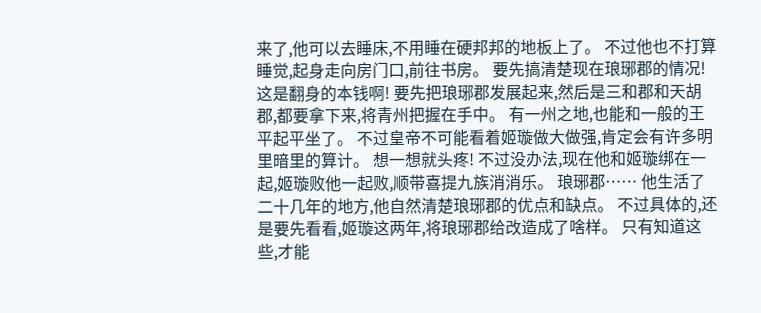来了,他可以去睡床,不用睡在硬邦邦的地板上了。 不过他也不打算睡觉,起身走向房门口,前往书房。 要先搞清楚现在琅琊郡的情况! 这是翻身的本钱啊! 要先把琅琊郡发展起来,然后是三和郡和天胡郡,都要拿下来,将青州把握在手中。 有一州之地,也能和一般的王平起平坐了。 不过皇帝不可能看着姬璇做大做强,肯定会有许多明里暗里的算计。 想一想就头疼! 不过没办法,现在他和姬璇绑在一起,姬璇败他一起败,顺带喜提九族消消乐。 琅琊郡…… 他生活了二十几年的地方,他自然清楚琅琊郡的优点和缺点。 不过具体的,还是要先看看,姬璇这两年,将琅琊郡给改造成了啥样。 只有知道这些,才能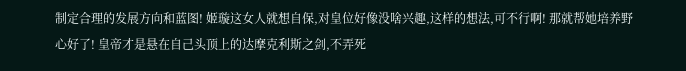制定合理的发展方向和蓝图! 姬璇这女人就想自保,对皇位好像没啥兴趣,这样的想法,可不行啊! 那就帮她培养野心好了! 皇帝才是悬在自己头顶上的达摩克利斯之剑,不弄死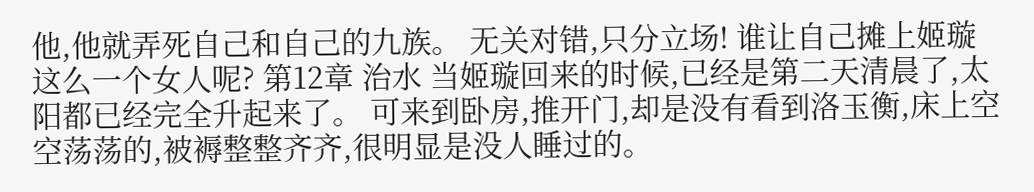他,他就弄死自己和自己的九族。 无关对错,只分立场! 谁让自己摊上姬璇这么一个女人呢? 第12章 治水 当姬璇回来的时候,已经是第二天清晨了,太阳都已经完全升起来了。 可来到卧房,推开门,却是没有看到洛玉衡,床上空空荡荡的,被褥整整齐齐,很明显是没人睡过的。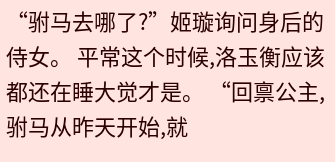“驸马去哪了?”姬璇询问身后的侍女。 平常这个时候,洛玉衡应该都还在睡大觉才是。 “回禀公主,驸马从昨天开始,就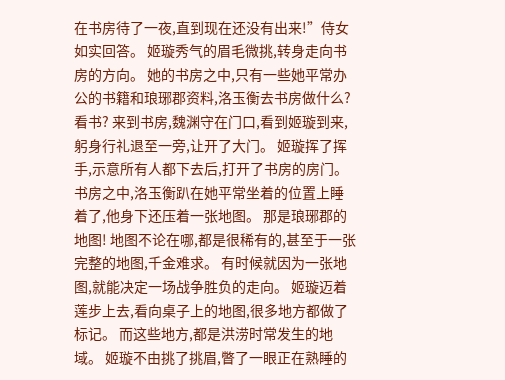在书房待了一夜,直到现在还没有出来!”侍女如实回答。 姬璇秀气的眉毛微挑,转身走向书房的方向。 她的书房之中,只有一些她平常办公的书籍和琅琊郡资料,洛玉衡去书房做什么? 看书? 来到书房,魏渊守在门口,看到姬璇到来,躬身行礼退至一旁,让开了大门。 姬璇挥了挥手,示意所有人都下去后,打开了书房的房门。 书房之中,洛玉衡趴在她平常坐着的位置上睡着了,他身下还压着一张地图。 那是琅琊郡的地图! 地图不论在哪,都是很稀有的,甚至于一张完整的地图,千金难求。 有时候就因为一张地图,就能决定一场战争胜负的走向。 姬璇迈着莲步上去,看向桌子上的地图,很多地方都做了标记。 而这些地方,都是洪涝时常发生的地域。 姬璇不由挑了挑眉,瞥了一眼正在熟睡的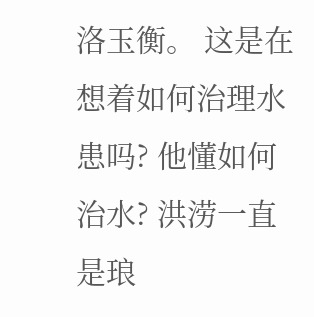洛玉衡。 这是在想着如何治理水患吗? 他懂如何治水? 洪涝一直是琅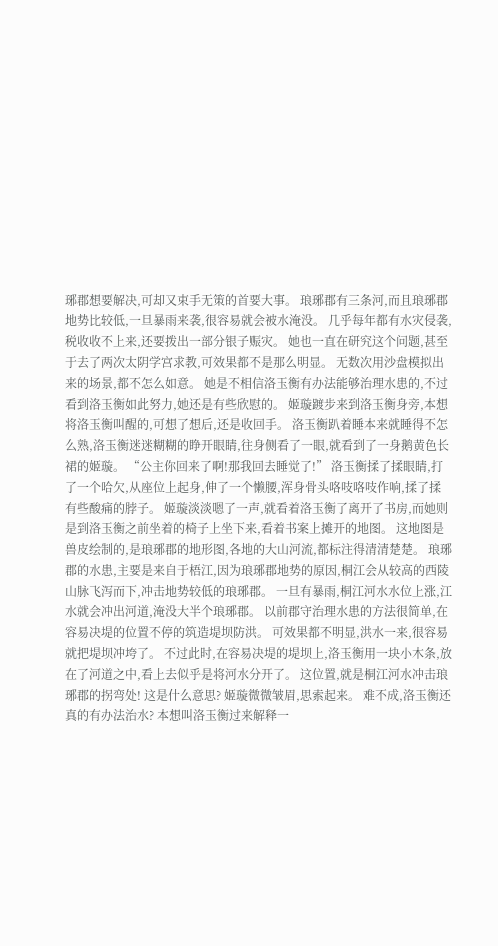琊郡想要解决,可却又束手无策的首要大事。 琅琊郡有三条河,而且琅琊郡地势比较低,一旦暴雨来袭,很容易就会被水淹没。 几乎每年都有水灾侵袭,税收收不上来,还要拨出一部分银子赈灾。 她也一直在研究这个问题,甚至于去了两次太阴学宫求教,可效果都不是那么明显。 无数次用沙盘模拟出来的场景,都不怎么如意。 她是不相信洛玉衡有办法能够治理水患的,不过看到洛玉衡如此努力,她还是有些欣慰的。 姬璇踱步来到洛玉衡身旁,本想将洛玉衡叫醒的,可想了想后,还是收回手。 洛玉衡趴着睡本来就睡得不怎么熟,洛玉衡迷迷糊糊的睁开眼睛,往身侧看了一眼,就看到了一身鹅黄色长裙的姬璇。 “公主你回来了啊!那我回去睡觉了!” 洛玉衡揉了揉眼睛,打了一个哈欠,从座位上起身,伸了一个懒腰,浑身骨头咯吱咯吱作响,揉了揉有些酸痛的脖子。 姬璇淡淡嗯了一声,就看着洛玉衡了离开了书房,而她则是到洛玉衡之前坐着的椅子上坐下来,看着书案上摊开的地图。 这地图是兽皮绘制的,是琅琊郡的地形图,各地的大山河流,都标注得清清楚楚。 琅琊郡的水患,主要是来自于梧江,因为琅琊郡地势的原因,桐江会从较高的西陵山脉飞泻而下,冲击地势较低的琅琊郡。 一旦有暴雨,桐江河水水位上涨,江水就会冲出河道,淹没大半个琅琊郡。 以前郡守治理水患的方法很简单,在容易决堤的位置不停的筑造堤坝防洪。 可效果都不明显,洪水一来,很容易就把堤坝冲垮了。 不过此时,在容易决堤的堤坝上,洛玉衡用一块小木条,放在了河道之中,看上去似乎是将河水分开了。 这位置,就是桐江河水冲击琅琊郡的拐弯处! 这是什么意思? 姬璇微微皱眉,思索起来。 难不成,洛玉衡还真的有办法治水? 本想叫洛玉衡过来解释一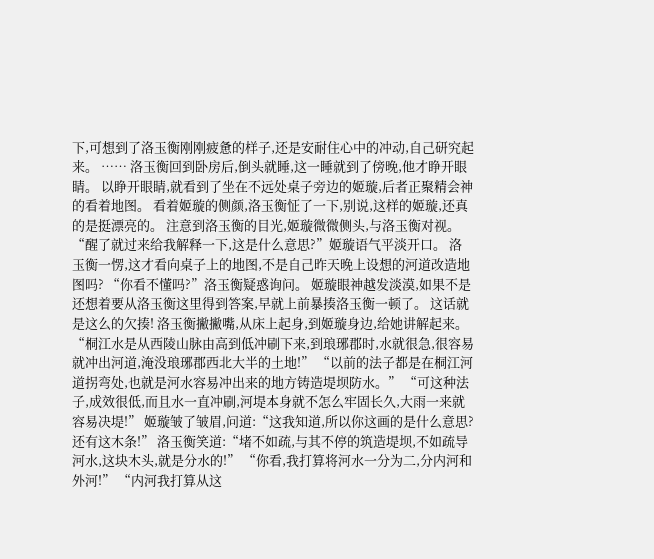下,可想到了洛玉衡刚刚疲惫的样子,还是安耐住心中的冲动,自己研究起来。 …… 洛玉衡回到卧房后,倒头就睡,这一睡就到了傍晚,他才睁开眼睛。 以睁开眼睛,就看到了坐在不远处桌子旁边的姬璇,后者正聚精会神的看着地图。 看着姬璇的侧颜,洛玉衡怔了一下,别说,这样的姬璇,还真的是挺漂亮的。 注意到洛玉衡的目光,姬璇微微侧头,与洛玉衡对视。 “醒了就过来给我解释一下,这是什么意思?”姬璇语气平淡开口。 洛玉衡一愣,这才看向桌子上的地图,不是自己昨天晚上设想的河道改造地图吗? “你看不懂吗?”洛玉衡疑惑询问。 姬璇眼神越发淡漠,如果不是还想着要从洛玉衡这里得到答案,早就上前暴揍洛玉衡一顿了。 这话就是这么的欠揍! 洛玉衡撇撇嘴,从床上起身,到姬璇身边,给她讲解起来。 “桐江水是从西陵山脉由高到低冲刷下来,到琅琊郡时,水就很急,很容易就冲出河道,淹没琅琊郡西北大半的土地!” “以前的法子都是在桐江河道拐弯处,也就是河水容易冲出来的地方铸造堤坝防水。” “可这种法子,成效很低,而且水一直冲刷,河堤本身就不怎么牢固长久,大雨一来就容易决堤!” 姬璇皱了皱眉,问道:“这我知道,所以你这画的是什么意思?还有这木条!” 洛玉衡笑道:“堵不如疏,与其不停的筑造堤坝,不如疏导河水,这块木头,就是分水的!” “你看,我打算将河水一分为二,分内河和外河!” “内河我打算从这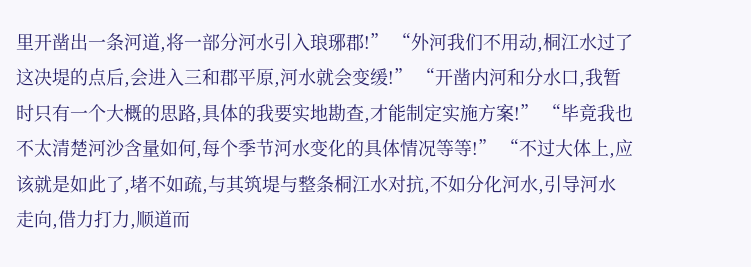里开凿出一条河道,将一部分河水引入琅琊郡!” “外河我们不用动,桐江水过了这决堤的点后,会进入三和郡平原,河水就会变缓!” “开凿内河和分水口,我暂时只有一个大概的思路,具体的我要实地勘查,才能制定实施方案!” “毕竟我也不太清楚河沙含量如何,每个季节河水变化的具体情况等等!” “不过大体上,应该就是如此了,堵不如疏,与其筑堤与整条桐江水对抗,不如分化河水,引导河水走向,借力打力,顺道而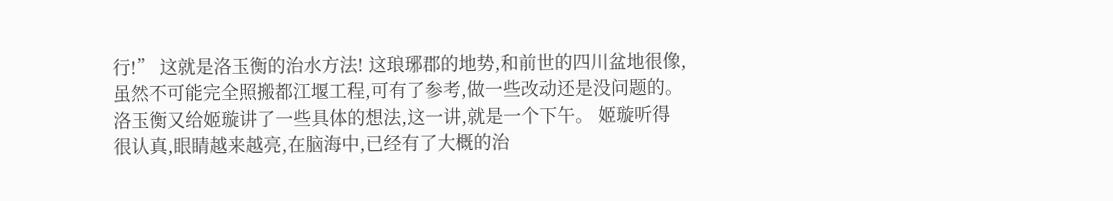行!” 这就是洛玉衡的治水方法! 这琅琊郡的地势,和前世的四川盆地很像,虽然不可能完全照搬都江堰工程,可有了参考,做一些改动还是没问题的。 洛玉衡又给姬璇讲了一些具体的想法,这一讲,就是一个下午。 姬璇听得很认真,眼睛越来越亮,在脑海中,已经有了大概的治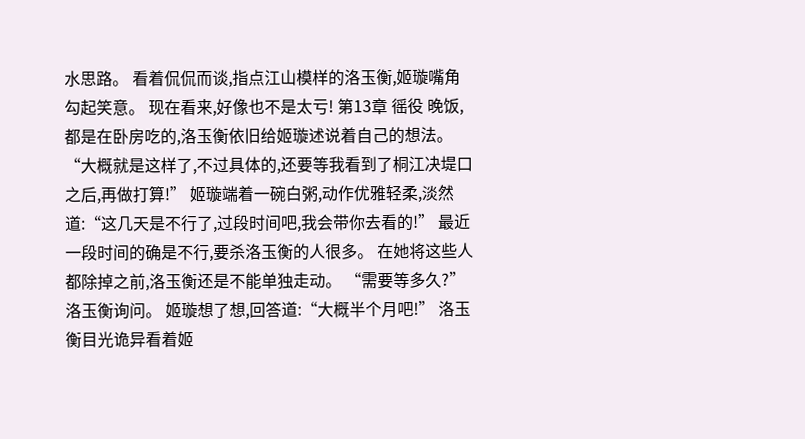水思路。 看着侃侃而谈,指点江山模样的洛玉衡,姬璇嘴角勾起笑意。 现在看来,好像也不是太亏! 第13章 徭役 晚饭,都是在卧房吃的,洛玉衡依旧给姬璇述说着自己的想法。 “大概就是这样了,不过具体的,还要等我看到了桐江决堤口之后,再做打算!” 姬璇端着一碗白粥,动作优雅轻柔,淡然道:“这几天是不行了,过段时间吧,我会带你去看的!” 最近一段时间的确是不行,要杀洛玉衡的人很多。 在她将这些人都除掉之前,洛玉衡还是不能单独走动。 “需要等多久?”洛玉衡询问。 姬璇想了想,回答道:“大概半个月吧!” 洛玉衡目光诡异看着姬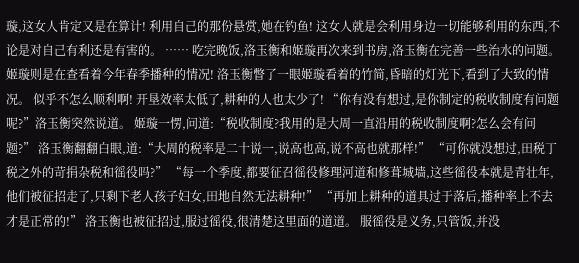璇,这女人肯定又是在算计! 利用自己的那份悬赏,她在钓鱼! 这女人就是会利用身边一切能够利用的东西,不论是对自己有利还是有害的。 …… 吃完晚饭,洛玉衡和姬璇再次来到书房,洛玉衡在完善一些治水的问题。 姬璇则是在查看着今年春季播种的情况! 洛玉衡瞥了一眼姬璇看着的竹简,昏暗的灯光下,看到了大致的情况。 似乎不怎么顺利啊! 开垦效率太低了,耕种的人也太少了! “你有没有想过,是你制定的税收制度有问题呢?”洛玉衡突然说道。 姬璇一愣,问道:“税收制度?我用的是大周一直沿用的税收制度啊?怎么会有问题?” 洛玉衡翻翻白眼,道:“大周的税率是二十说一,说高也高,说不高也就那样!” “可你就没想过,田税丁税之外的苛捐杂税和徭役吗?” “每一个季度,都要征召徭役修理河道和修葺城墙,这些徭役本就是青壮年,他们被征招走了,只剩下老人孩子妇女,田地自然无法耕种!” “再加上耕种的道具过于落后,播种率上不去才是正常的!” 洛玉衡也被征招过,服过徭役,很清楚这里面的道道。 服徭役是义务,只管饭,并没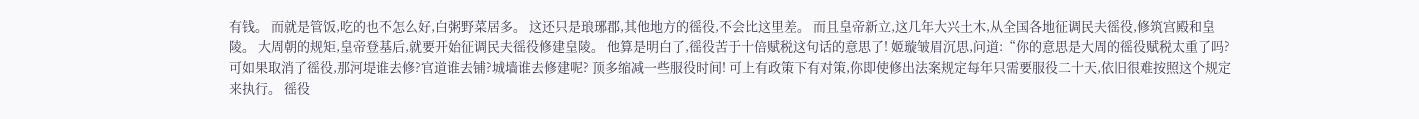有钱。 而就是管饭,吃的也不怎么好,白粥野菜居多。 这还只是琅琊郡,其他地方的徭役,不会比这里差。 而且皇帝新立,这几年大兴土木,从全国各地征调民夫徭役,修筑宫殿和皇陵。 大周朝的规矩,皇帝登基后,就要开始征调民夫徭役修建皇陵。 他算是明白了,徭役苦于十倍赋税这句话的意思了! 姬璇皱眉沉思,问道:“你的意思是大周的徭役赋税太重了吗? 可如果取消了徭役,那河堤谁去修?官道谁去铺?城墙谁去修建呢? 顶多缩减一些服役时间! 可上有政策下有对策,你即使修出法案规定每年只需要服役二十天,依旧很难按照这个规定来执行。 徭役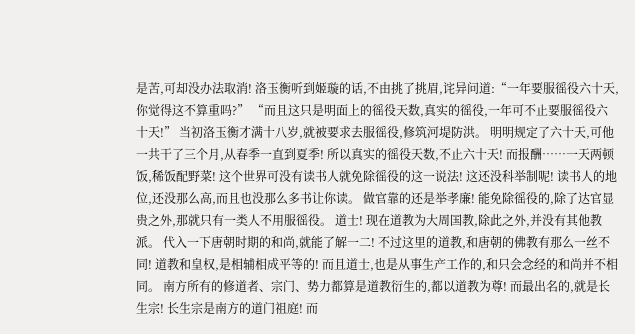是苦,可却没办法取消! 洛玉衡听到姬璇的话,不由挑了挑眉,诧异问道:“一年要服徭役六十天,你觉得这不算重吗?” “而且这只是明面上的徭役天数,真实的徭役,一年可不止要服徭役六十天!” 当初洛玉衡才满十八岁,就被要求去服徭役,修筑河堤防洪。 明明规定了六十天,可他一共干了三个月,从春季一直到夏季! 所以真实的徭役天数,不止六十天! 而报酬……一天两顿饭,稀饭配野菜! 这个世界可没有读书人就免除徭役的这一说法! 这还没科举制呢! 读书人的地位,还没那么高,而且也没那么多书让你读。 做官靠的还是举孝廉! 能免除徭役的,除了达官显贵之外,那就只有一类人不用服徭役。 道士! 现在道教为大周国教,除此之外,并没有其他教派。 代入一下唐朝时期的和尚,就能了解一二! 不过这里的道教,和唐朝的佛教有那么一丝不同! 道教和皇权,是相辅相成平等的! 而且道士,也是从事生产工作的,和只会念经的和尚并不相同。 南方所有的修道者、宗门、势力都算是道教衍生的,都以道教为尊! 而最出名的,就是长生宗! 长生宗是南方的道门祖庭! 而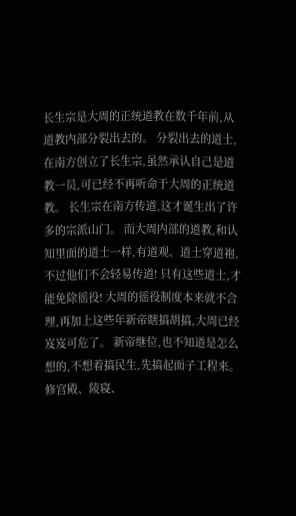长生宗是大周的正统道教在数千年前,从道教内部分裂出去的。 分裂出去的道士,在南方创立了长生宗,虽然承认自己是道教一员,可已经不再听命于大周的正统道教。 长生宗在南方传道,这才诞生出了许多的宗派山门。 而大周内部的道教,和认知里面的道士一样,有道观、道士穿道袍,不过他们不会轻易传道! 只有这些道士,才能免除徭役! 大周的徭役制度本来就不合理,再加上这些年新帝瞎搞胡搞,大周已经岌岌可危了。 新帝继位,也不知道是怎么想的,不想着搞民生,先搞起面子工程来。 修宫殿、陵寝、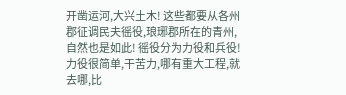开凿运河,大兴土木! 这些都要从各州郡征调民夫徭役,琅琊郡所在的青州,自然也是如此! 徭役分为力役和兵役! 力役很简单,干苦力,哪有重大工程,就去哪,比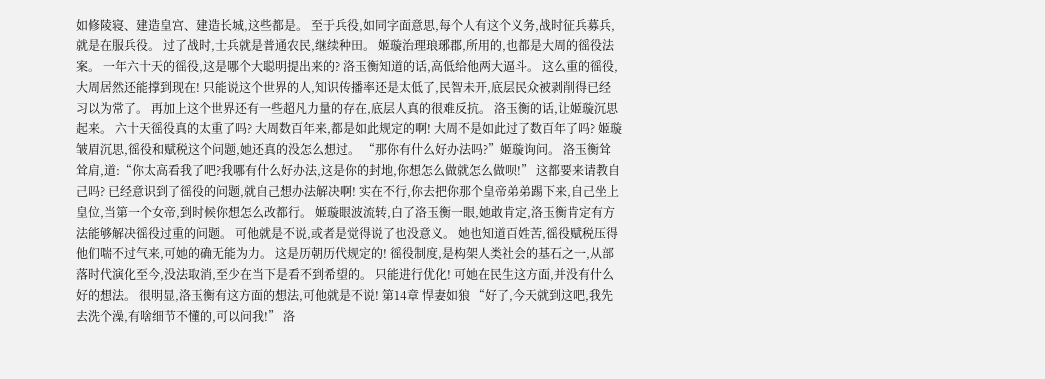如修陵寝、建造皇宫、建造长城,这些都是。 至于兵役,如同字面意思,每个人有这个义务,战时征兵募兵,就是在服兵役。 过了战时,士兵就是普通农民,继续种田。 姬璇治理琅琊郡,所用的,也都是大周的徭役法案。 一年六十天的徭役,这是哪个大聪明提出来的? 洛玉衡知道的话,高低给他两大逼斗。 这么重的徭役,大周居然还能撑到现在! 只能说这个世界的人,知识传播率还是太低了,民智未开,底层民众被剥削得已经习以为常了。 再加上这个世界还有一些超凡力量的存在,底层人真的很难反抗。 洛玉衡的话,让姬璇沉思起来。 六十天徭役真的太重了吗? 大周数百年来,都是如此规定的啊! 大周不是如此过了数百年了吗? 姬璇皱眉沉思,徭役和赋税这个问题,她还真的没怎么想过。 “那你有什么好办法吗?”姬璇询问。 洛玉衡耸耸肩,道:“你太高看我了吧?我哪有什么好办法,这是你的封地,你想怎么做就怎么做呗!” 这都要来请教自己吗? 已经意识到了徭役的问题,就自己想办法解决啊! 实在不行,你去把你那个皇帝弟弟踢下来,自己坐上皇位,当第一个女帝,到时候你想怎么改都行。 姬璇眼波流转,白了洛玉衡一眼,她敢肯定,洛玉衡肯定有方法能够解决徭役过重的问题。 可他就是不说,或者是觉得说了也没意义。 她也知道百姓苦,徭役赋税压得他们喘不过气来,可她的确无能为力。 这是历朝历代规定的! 徭役制度,是构架人类社会的基石之一,从部落时代演化至今,没法取消,至少在当下是看不到希望的。 只能进行优化! 可她在民生这方面,并没有什么好的想法。 很明显,洛玉衡有这方面的想法,可他就是不说! 第14章 悍妻如狼 “好了,今天就到这吧,我先去洗个澡,有啥细节不懂的,可以问我!” 洛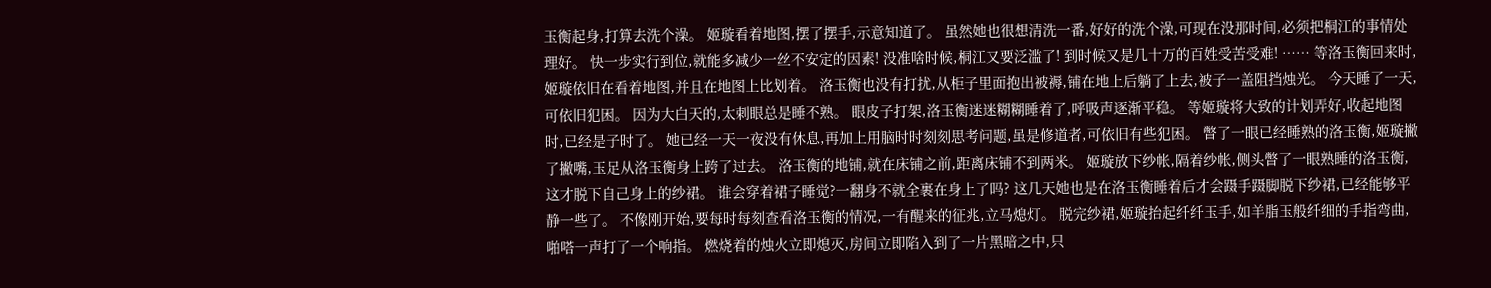玉衡起身,打算去洗个澡。 姬璇看着地图,摆了摆手,示意知道了。 虽然她也很想清洗一番,好好的洗个澡,可现在没那时间,必须把桐江的事情处理好。 快一步实行到位,就能多减少一丝不安定的因素! 没准啥时候,桐江又要泛滥了! 到时候又是几十万的百姓受苦受难! …… 等洛玉衡回来时,姬璇依旧在看着地图,并且在地图上比划着。 洛玉衡也没有打扰,从柜子里面抱出被褥,铺在地上后躺了上去,被子一盖阻挡烛光。 今天睡了一天,可依旧犯困。 因为大白天的,太刺眼总是睡不熟。 眼皮子打架,洛玉衡迷迷糊糊睡着了,呼吸声逐渐平稳。 等姬璇将大致的计划弄好,收起地图时,已经是子时了。 她已经一天一夜没有休息,再加上用脑时时刻刻思考问题,虽是修道者,可依旧有些犯困。 瞥了一眼已经睡熟的洛玉衡,姬璇撇了撇嘴,玉足从洛玉衡身上跨了过去。 洛玉衡的地铺,就在床铺之前,距离床铺不到两米。 姬璇放下纱帐,隔着纱帐,侧头瞥了一眼熟睡的洛玉衡,这才脱下自己身上的纱裙。 谁会穿着裙子睡觉?一翻身不就全裹在身上了吗? 这几天她也是在洛玉衡睡着后才会蹑手蹑脚脱下纱裙,已经能够平静一些了。 不像刚开始,要每时每刻查看洛玉衡的情况,一有醒来的征兆,立马熄灯。 脱完纱裙,姬璇抬起纤纤玉手,如羊脂玉般纤细的手指弯曲,啪嗒一声打了一个响指。 燃烧着的烛火立即熄灭,房间立即陷入到了一片黑暗之中,只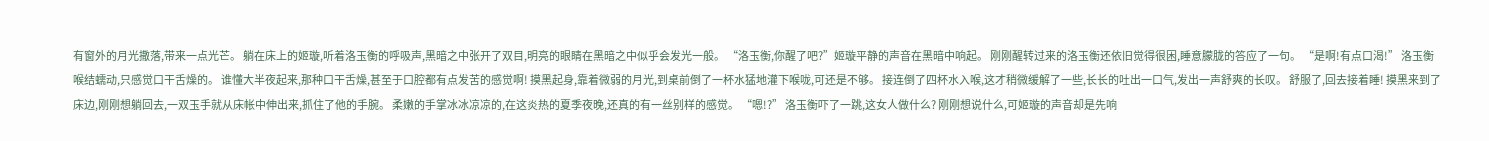有窗外的月光撒落,带来一点光芒。 躺在床上的姬璇,听着洛玉衡的呼吸声,黑暗之中张开了双目,明亮的眼睛在黑暗之中似乎会发光一般。 “洛玉衡,你醒了吧?”姬璇平静的声音在黑暗中响起。 刚刚醒转过来的洛玉衡还依旧觉得很困,睡意朦胧的答应了一句。 “是啊!有点口渴!” 洛玉衡喉结蠕动,只感觉口干舌燥的。 谁懂大半夜起来,那种口干舌燥,甚至于口腔都有点发苦的感觉啊! 摸黑起身,靠着微弱的月光,到桌前倒了一杯水猛地灌下喉咙,可还是不够。 接连倒了四杯水入喉,这才稍微缓解了一些,长长的吐出一口气,发出一声舒爽的长叹。 舒服了,回去接着睡! 摸黑来到了床边,刚刚想躺回去,一双玉手就从床帐中伸出来,抓住了他的手腕。 柔嫩的手掌冰冰凉凉的,在这炎热的夏季夜晚,还真的有一丝别样的感觉。 “嗯!?” 洛玉衡吓了一跳,这女人做什么? 刚刚想说什么,可姬璇的声音却是先响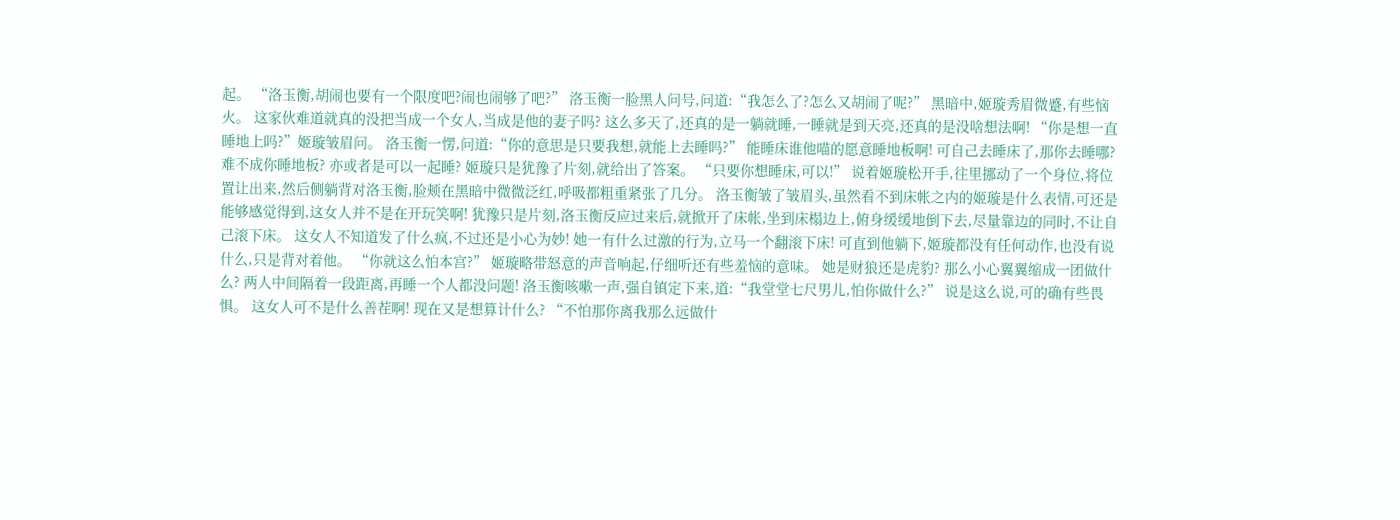起。 “洛玉衡,胡闹也要有一个限度吧?闹也闹够了吧?” 洛玉衡一脸黑人问号,问道:“我怎么了?怎么又胡闹了呢?” 黑暗中,姬璇秀眉微蹙,有些恼火。 这家伙难道就真的没把当成一个女人,当成是他的妻子吗? 这么多天了,还真的是一躺就睡,一睡就是到天亮,还真的是没啥想法啊! “你是想一直睡地上吗?”姬璇皱眉问。 洛玉衡一愣,问道:“你的意思是只要我想,就能上去睡吗?” 能睡床谁他喵的愿意睡地板啊! 可自己去睡床了,那你去睡哪? 难不成你睡地板? 亦或者是可以一起睡? 姬璇只是犹豫了片刻,就给出了答案。 “只要你想睡床,可以!” 说着姬璇松开手,往里挪动了一个身位,将位置让出来,然后侧躺背对洛玉衡,脸颊在黑暗中微微泛红,呼吸都粗重紧张了几分。 洛玉衡皱了皱眉头,虽然看不到床帐之内的姬璇是什么表情,可还是能够感觉得到,这女人并不是在开玩笑啊! 犹豫只是片刻,洛玉衡反应过来后,就掀开了床帐,坐到床榻边上,俯身缓缓地倒下去,尽量靠边的同时,不让自己滚下床。 这女人不知道发了什么疯,不过还是小心为妙! 她一有什么过激的行为,立马一个翻滚下床! 可直到他躺下,姬璇都没有任何动作,也没有说什么,只是背对着他。 “你就这么怕本宫?” 姬璇略带怒意的声音响起,仔细听还有些羞恼的意味。 她是财狼还是虎豹? 那么小心翼翼缩成一团做什么? 两人中间隔着一段距离,再睡一个人都没问题! 洛玉衡咳嗽一声,强自镇定下来,道:“我堂堂七尺男儿,怕你做什么?” 说是这么说,可的确有些畏惧。 这女人可不是什么善茬啊! 现在又是想算计什么? “不怕那你离我那么远做什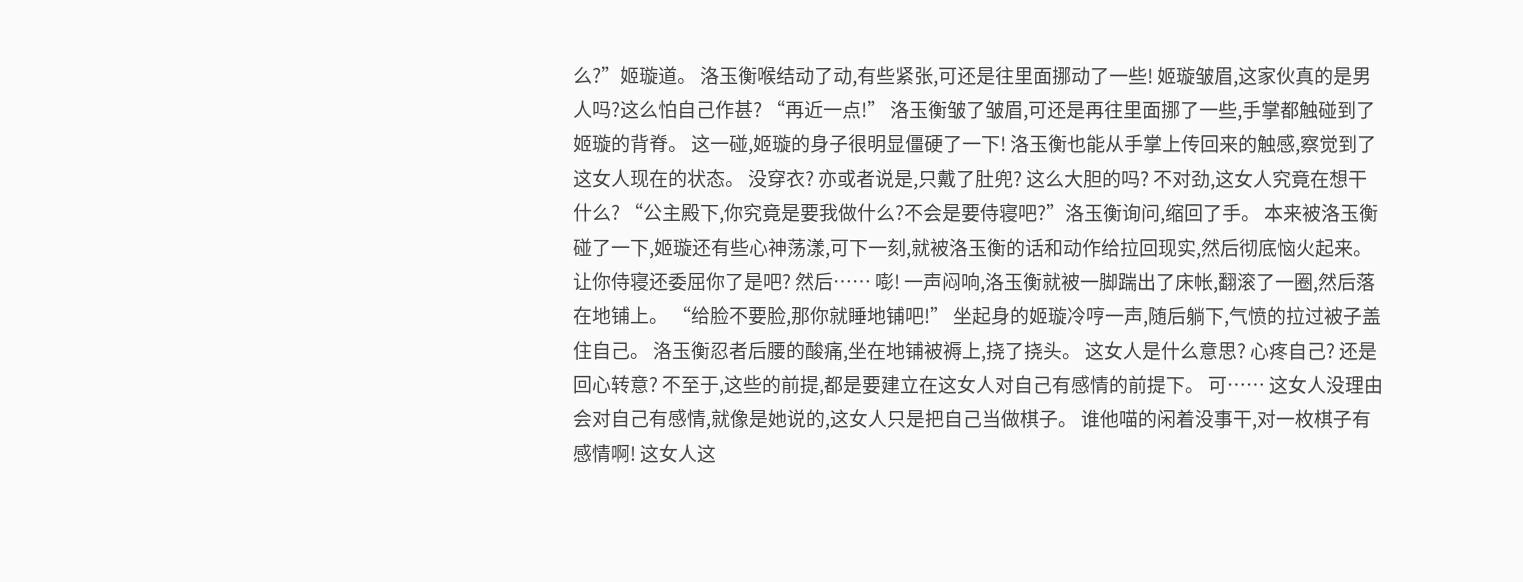么?”姬璇道。 洛玉衡喉结动了动,有些紧张,可还是往里面挪动了一些! 姬璇皱眉,这家伙真的是男人吗?这么怕自己作甚? “再近一点!” 洛玉衡皱了皱眉,可还是再往里面挪了一些,手掌都触碰到了姬璇的背脊。 这一碰,姬璇的身子很明显僵硬了一下! 洛玉衡也能从手掌上传回来的触感,察觉到了这女人现在的状态。 没穿衣? 亦或者说是,只戴了肚兜? 这么大胆的吗? 不对劲,这女人究竟在想干什么? “公主殿下,你究竟是要我做什么?不会是要侍寝吧?”洛玉衡询问,缩回了手。 本来被洛玉衡碰了一下,姬璇还有些心神荡漾,可下一刻,就被洛玉衡的话和动作给拉回现实,然后彻底恼火起来。 让你侍寝还委屈你了是吧? 然后…… 嘭! 一声闷响,洛玉衡就被一脚踹出了床帐,翻滚了一圈,然后落在地铺上。 “给脸不要脸,那你就睡地铺吧!” 坐起身的姬璇冷哼一声,随后躺下,气愤的拉过被子盖住自己。 洛玉衡忍者后腰的酸痛,坐在地铺被褥上,挠了挠头。 这女人是什么意思? 心疼自己? 还是回心转意? 不至于,这些的前提,都是要建立在这女人对自己有感情的前提下。 可…… 这女人没理由会对自己有感情,就像是她说的,这女人只是把自己当做棋子。 谁他喵的闲着没事干,对一枚棋子有感情啊! 这女人这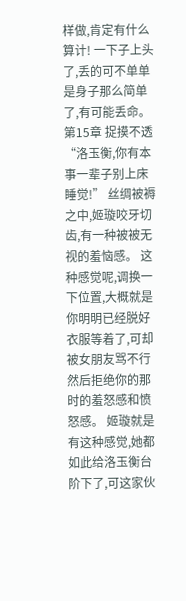样做,肯定有什么算计! 一下子上头了,丢的可不单单是身子那么简单了,有可能丢命。 第15章 捉摸不透 “洛玉衡,你有本事一辈子别上床睡觉!” 丝绸被褥之中,姬璇咬牙切齿,有一种被被无视的羞恼感。 这种感觉呢,调换一下位置,大概就是你明明已经脱好衣服等着了,可却被女朋友骂不行然后拒绝你的那时的羞怒感和愤怒感。 姬璇就是有这种感觉,她都如此给洛玉衡台阶下了,可这家伙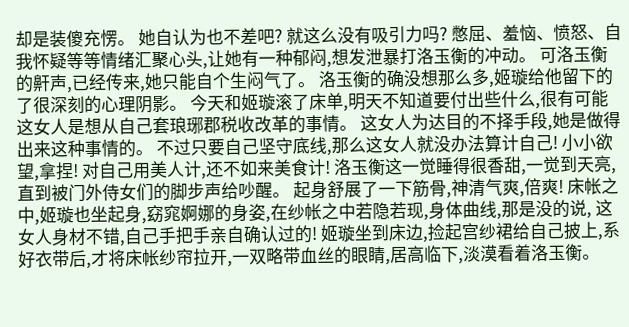却是装傻充愣。 她自认为也不差吧? 就这么没有吸引力吗? 憋屈、羞恼、愤怒、自我怀疑等等情绪汇聚心头,让她有一种郁闷,想发泄暴打洛玉衡的冲动。 可洛玉衡的鼾声,已经传来,她只能自个生闷气了。 洛玉衡的确没想那么多,姬璇给他留下的了很深刻的心理阴影。 今天和姬璇滚了床单,明天不知道要付出些什么,很有可能这女人是想从自己套琅琊郡税收改革的事情。 这女人为达目的不择手段,她是做得出来这种事情的。 不过只要自己坚守底线,那么这女人就没办法算计自己! 小小欲望,拿捏! 对自己用美人计,还不如来美食计! 洛玉衡这一觉睡得很香甜,一觉到天亮,直到被门外侍女们的脚步声给吵醒。 起身舒展了一下筋骨,神清气爽,倍爽! 床帐之中,姬璇也坐起身,窈窕婀娜的身姿,在纱帐之中若隐若现,身体曲线,那是没的说, 这女人身材不错,自己手把手亲自确认过的! 姬璇坐到床边,捡起宫纱裙给自己披上,系好衣带后,才将床帐纱帘拉开,一双略带血丝的眼睛,居高临下,淡漠看着洛玉衡。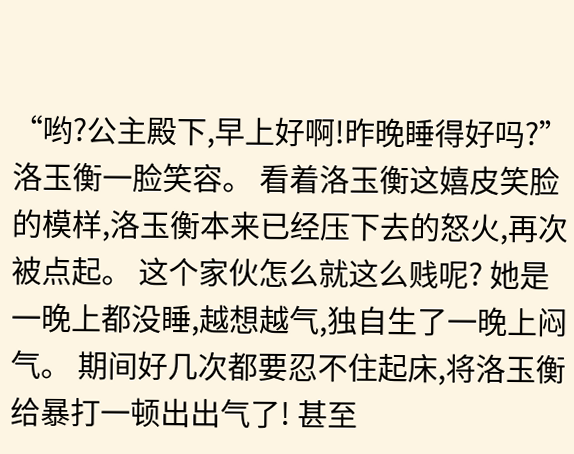“哟?公主殿下,早上好啊!昨晚睡得好吗?”洛玉衡一脸笑容。 看着洛玉衡这嬉皮笑脸的模样,洛玉衡本来已经压下去的怒火,再次被点起。 这个家伙怎么就这么贱呢? 她是一晚上都没睡,越想越气,独自生了一晚上闷气。 期间好几次都要忍不住起床,将洛玉衡给暴打一顿出出气了! 甚至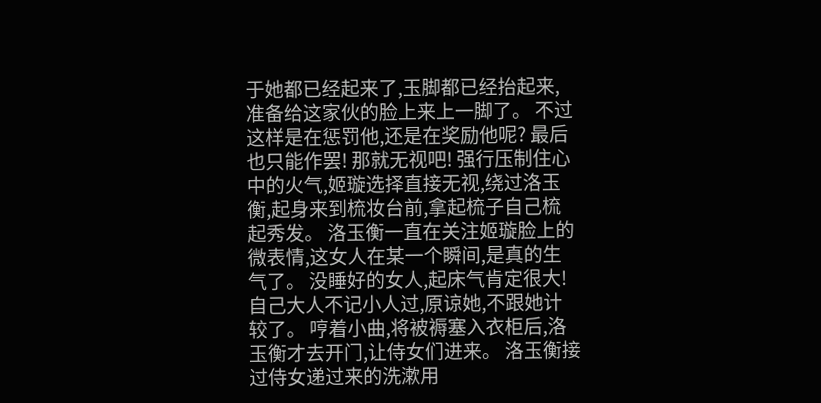于她都已经起来了,玉脚都已经抬起来,准备给这家伙的脸上来上一脚了。 不过这样是在惩罚他,还是在奖励他呢? 最后也只能作罢! 那就无视吧! 强行压制住心中的火气,姬璇选择直接无视,绕过洛玉衡,起身来到梳妆台前,拿起梳子自己梳起秀发。 洛玉衡一直在关注姬璇脸上的微表情,这女人在某一个瞬间,是真的生气了。 没睡好的女人,起床气肯定很大! 自己大人不记小人过,原谅她,不跟她计较了。 哼着小曲,将被褥塞入衣柜后,洛玉衡才去开门,让侍女们进来。 洛玉衡接过侍女递过来的洗漱用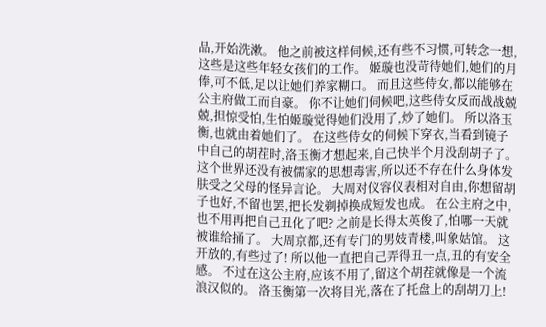品,开始洗漱。 他之前被这样伺候,还有些不习惯,可转念一想,这些是这些年轻女孩们的工作。 姬璇也没苛待她们,她们的月俸,可不低,足以让她们养家糊口。 而且这些侍女,都以能够在公主府做工而自豪。 你不让她们伺候吧,这些侍女反而战战兢兢,担惊受怕,生怕姬璇觉得她们没用了,炒了她们。 所以洛玉衡,也就由着她们了。 在这些侍女的伺候下穿衣,当看到镜子中自己的胡茬时,洛玉衡才想起来,自己快半个月没刮胡子了。 这个世界还没有被儒家的思想毒害,所以还不存在什么身体发肤受之父母的怪异言论。 大周对仪容仪表相对自由,你想留胡子也好,不留也罢,把长发剃掉换成短发也成。 在公主府之中,也不用再把自己丑化了吧? 之前是长得太英俊了,怕哪一天就被谁给捅了。 大周京都,还有专门的男妓青楼,叫象姑馆。 这开放的,有些过了! 所以他一直把自己弄得丑一点,丑的有安全感。 不过在这公主府,应该不用了,留这个胡茬就像是一个流浪汉似的。 洛玉衡第一次将目光,落在了托盘上的刮胡刀上!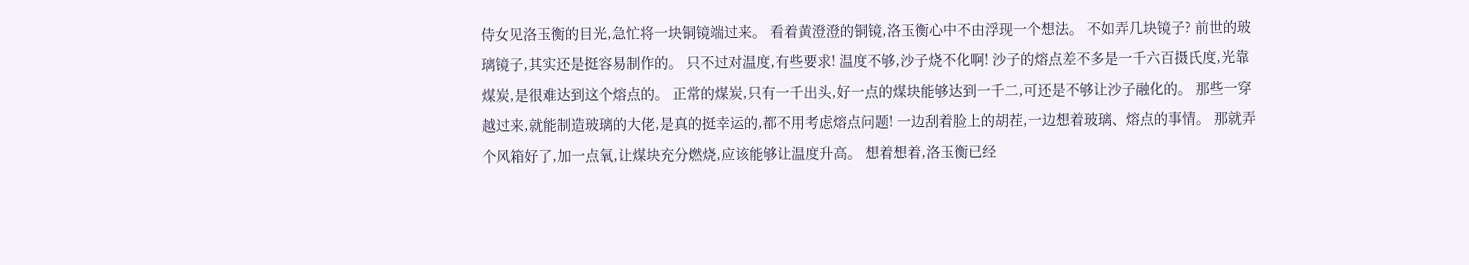侍女见洛玉衡的目光,急忙将一块铜镜端过来。 看着黄澄澄的铜镜,洛玉衡心中不由浮现一个想法。 不如弄几块镜子? 前世的玻璃镜子,其实还是挺容易制作的。 只不过对温度,有些要求! 温度不够,沙子烧不化啊! 沙子的熔点差不多是一千六百摄氏度,光靠煤炭,是很难达到这个熔点的。 正常的煤炭,只有一千出头,好一点的煤块能够达到一千二,可还是不够让沙子融化的。 那些一穿越过来,就能制造玻璃的大佬,是真的挺幸运的,都不用考虑熔点问题! 一边刮着脸上的胡茬,一边想着玻璃、熔点的事情。 那就弄个风箱好了,加一点氧,让煤块充分燃烧,应该能够让温度升高。 想着想着,洛玉衡已经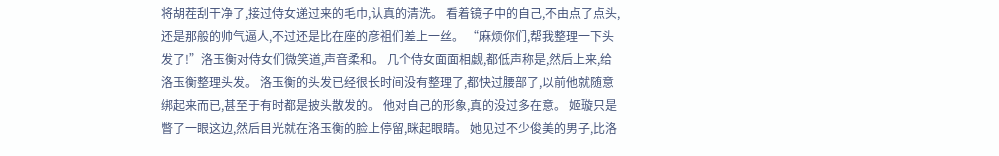将胡茬刮干净了,接过侍女递过来的毛巾,认真的清洗。 看着镜子中的自己,不由点了点头,还是那般的帅气逼人,不过还是比在座的彦祖们差上一丝。 “麻烦你们,帮我整理一下头发了!”洛玉衡对侍女们微笑道,声音柔和。 几个侍女面面相觑,都低声称是,然后上来,给洛玉衡整理头发。 洛玉衡的头发已经很长时间没有整理了,都快过腰部了,以前他就随意绑起来而已,甚至于有时都是披头散发的。 他对自己的形象,真的没过多在意。 姬璇只是瞥了一眼这边,然后目光就在洛玉衡的脸上停留,眯起眼睛。 她见过不少俊美的男子,比洛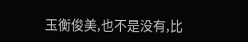玉衡俊美,也不是没有,比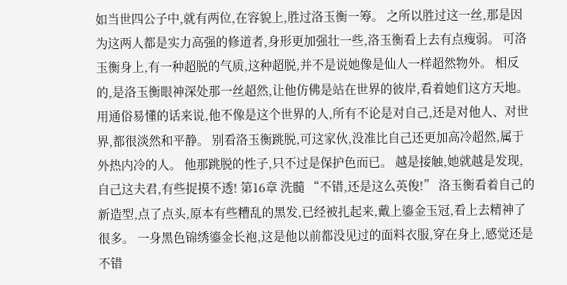如当世四公子中,就有两位,在容貌上,胜过洛玉衡一筹。 之所以胜过这一丝,那是因为这两人都是实力高强的修道者,身形更加强壮一些,洛玉衡看上去有点瘦弱。 可洛玉衡身上,有一种超脱的气质,这种超脱,并不是说她像是仙人一样超然物外。 相反的,是洛玉衡眼神深处那一丝超然,让他仿佛是站在世界的彼岸,看着她们这方天地。 用通俗易懂的话来说,他不像是这个世界的人,所有不论是对自己,还是对他人、对世界,都很淡然和平静。 别看洛玉衡跳脱,可这家伙,没准比自己还更加高冷超然,属于外热内冷的人。 他那跳脱的性子,只不过是保护色而已。 越是接触,她就越是发现,自己这夫君,有些捉摸不透! 第16章 洗髓 “不错,还是这么英俊!” 洛玉衡看着自己的新造型,点了点头,原本有些糟乱的黑发,已经被扎起来,戴上鎏金玉冠,看上去精神了很多。 一身黑色锦绣鎏金长袍,这是他以前都没见过的面料衣服,穿在身上,感觉还是不错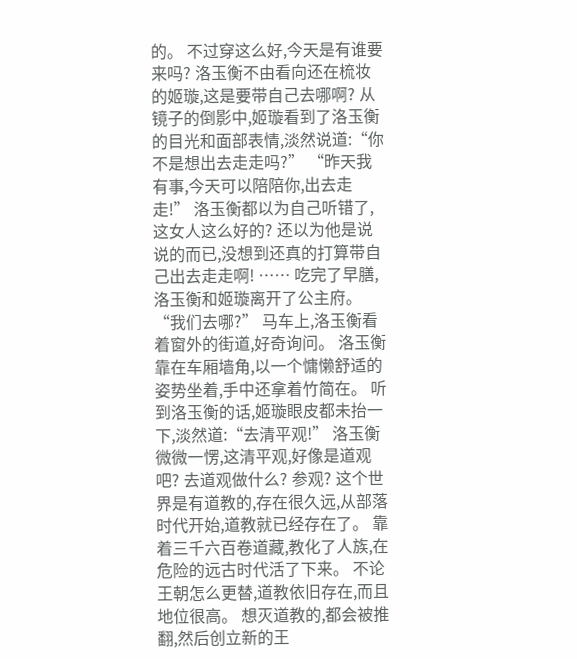的。 不过穿这么好,今天是有谁要来吗? 洛玉衡不由看向还在梳妆的姬璇,这是要带自己去哪啊? 从镜子的倒影中,姬璇看到了洛玉衡的目光和面部表情,淡然说道:“你不是想出去走走吗?” “昨天我有事,今天可以陪陪你,出去走走!” 洛玉衡都以为自己听错了,这女人这么好的? 还以为他是说说的而已,没想到还真的打算带自己出去走走啊! …… 吃完了早膳,洛玉衡和姬璇离开了公主府。 “我们去哪?” 马车上,洛玉衡看着窗外的街道,好奇询问。 洛玉衡靠在车厢墙角,以一个慵懒舒适的姿势坐着,手中还拿着竹简在。 听到洛玉衡的话,姬璇眼皮都未抬一下,淡然道:“去清平观!” 洛玉衡微微一愣,这清平观,好像是道观吧? 去道观做什么? 参观? 这个世界是有道教的,存在很久远,从部落时代开始,道教就已经存在了。 靠着三千六百卷道藏,教化了人族,在危险的远古时代活了下来。 不论王朝怎么更替,道教依旧存在,而且地位很高。 想灭道教的,都会被推翻,然后创立新的王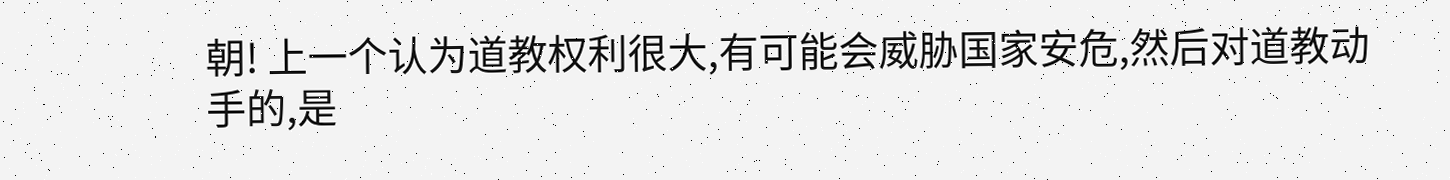朝! 上一个认为道教权利很大,有可能会威胁国家安危,然后对道教动手的,是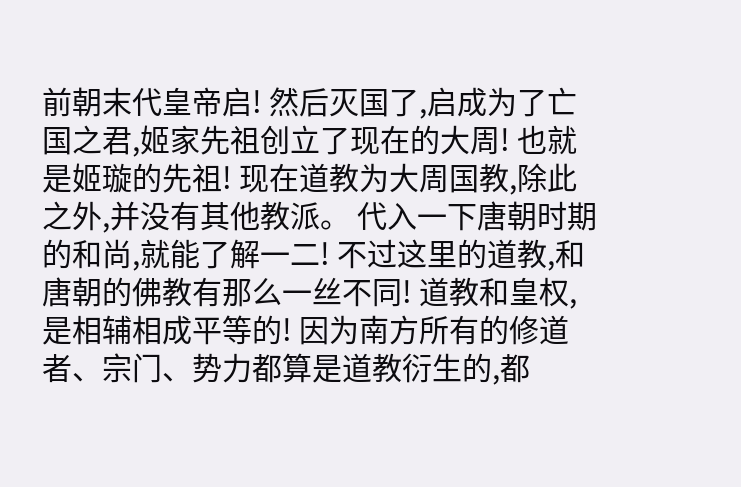前朝末代皇帝启! 然后灭国了,启成为了亡国之君,姬家先祖创立了现在的大周! 也就是姬璇的先祖! 现在道教为大周国教,除此之外,并没有其他教派。 代入一下唐朝时期的和尚,就能了解一二! 不过这里的道教,和唐朝的佛教有那么一丝不同! 道教和皇权,是相辅相成平等的! 因为南方所有的修道者、宗门、势力都算是道教衍生的,都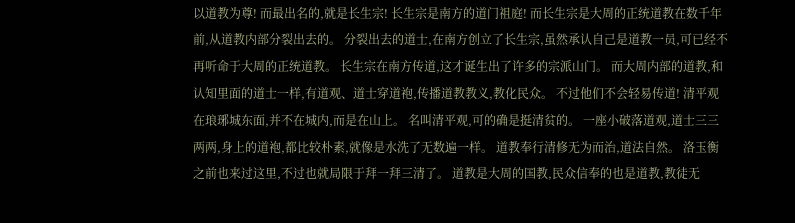以道教为尊! 而最出名的,就是长生宗! 长生宗是南方的道门祖庭! 而长生宗是大周的正统道教在数千年前,从道教内部分裂出去的。 分裂出去的道士,在南方创立了长生宗,虽然承认自己是道教一员,可已经不再听命于大周的正统道教。 长生宗在南方传道,这才诞生出了许多的宗派山门。 而大周内部的道教,和认知里面的道士一样,有道观、道士穿道袍,传播道教教义,教化民众。 不过他们不会轻易传道! 清平观在琅琊城东面,并不在城内,而是在山上。 名叫清平观,可的确是挺清贫的。 一座小破落道观,道士三三两两,身上的道袍,都比较朴素,就像是水洗了无数遍一样。 道教奉行清修无为而治,道法自然。 洛玉衡之前也来过这里,不过也就局限于拜一拜三清了。 道教是大周的国教,民众信奉的也是道教,教徒无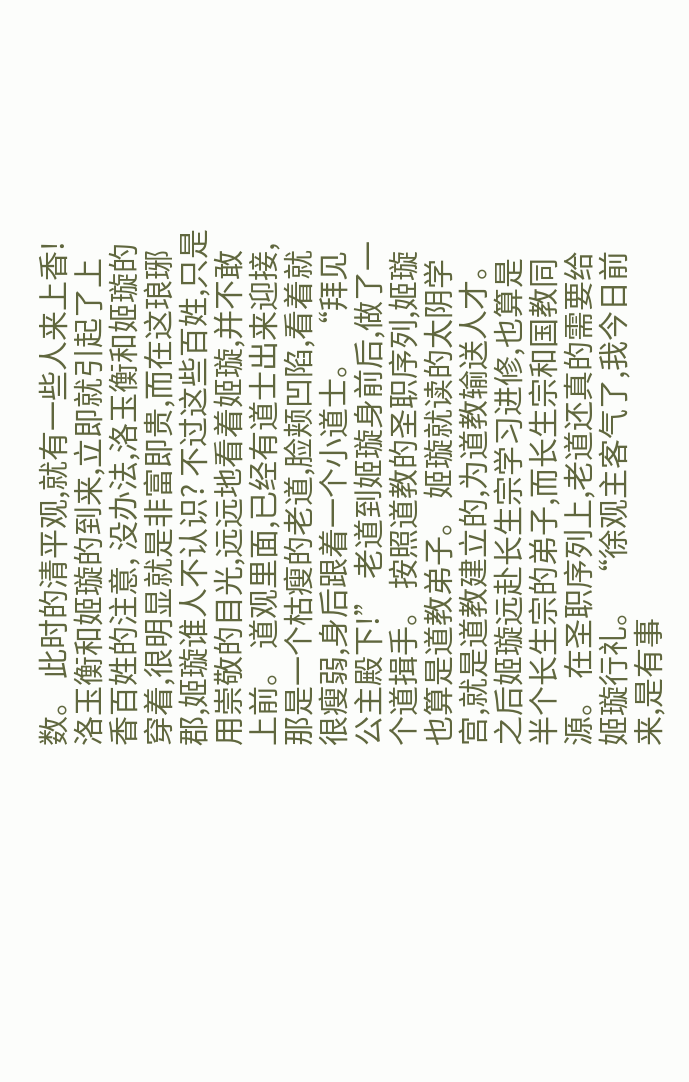数。 此时的清平观,就有一些人来上香! 洛玉衡和姬璇的到来,立即就引起了上香百姓的注意, 没办法,洛玉衡和姬璇的穿着,很明显就是非富即贵,而在这琅琊郡,姬璇谁人不认识? 不过这些百姓,只是用崇敬的目光,远远地看着姬璇,并不敢上前。 道观里面,已经有道士出来迎接,那是一个枯瘦的老道,脸颊凹陷,看着就很瘦弱,身后跟着一个小道士。 “拜见公主殿下!” 老道到姬璇身前后,做了一个道揖手。 按照道教的圣职序列,姬璇也算是道教弟子。 姬璇就读的太阴学宫,就是道教建立的,为道教输送人才。 之后姬璇远赴长生宗学习进修,也算是半个长生宗的弟子,而长生宗和国教同源。 在圣职序列上,老道还真的需要给姬璇行礼。 “徐观主客气了,我今日前来,是有事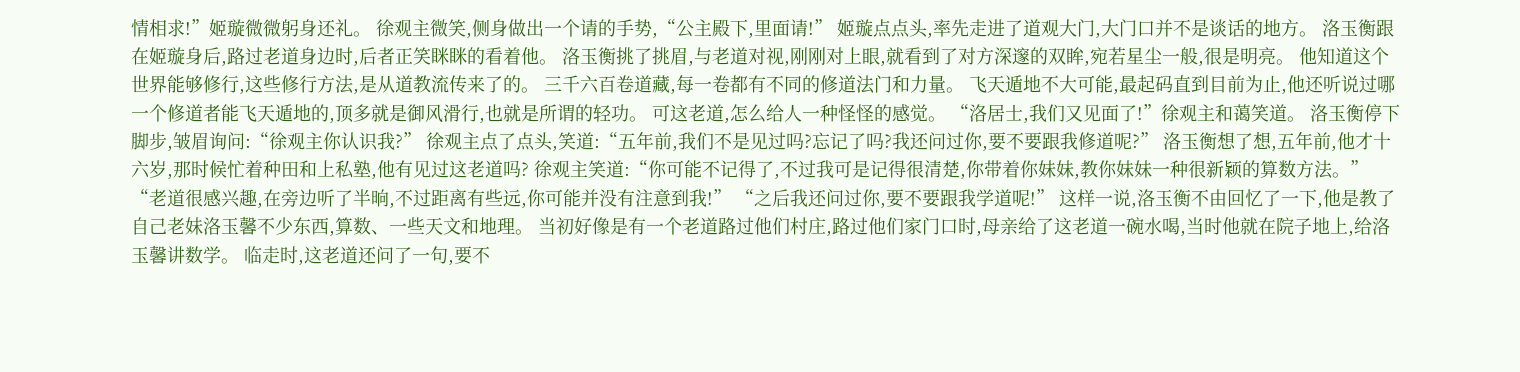情相求!”姬璇微微躬身还礼。 徐观主微笑,侧身做出一个请的手势,“公主殿下,里面请!” 姬璇点点头,率先走进了道观大门,大门口并不是谈话的地方。 洛玉衡跟在姬璇身后,路过老道身边时,后者正笑眯眯的看着他。 洛玉衡挑了挑眉,与老道对视,刚刚对上眼,就看到了对方深邃的双眸,宛若星尘一般,很是明亮。 他知道这个世界能够修行,这些修行方法,是从道教流传来了的。 三千六百卷道藏,每一卷都有不同的修道法门和力量。 飞天遁地不大可能,最起码直到目前为止,他还听说过哪一个修道者能飞天遁地的,顶多就是御风滑行,也就是所谓的轻功。 可这老道,怎么给人一种怪怪的感觉。 “洛居士,我们又见面了!”徐观主和蔼笑道。 洛玉衡停下脚步,皱眉询问:“徐观主你认识我?” 徐观主点了点头,笑道:“五年前,我们不是见过吗?忘记了吗?我还问过你,要不要跟我修道呢?” 洛玉衡想了想,五年前,他才十六岁,那时候忙着种田和上私塾,他有见过这老道吗? 徐观主笑道:“你可能不记得了,不过我可是记得很清楚,你带着你妹妹,教你妹妹一种很新颖的算数方法。” “老道很感兴趣,在旁边听了半晌,不过距离有些远,你可能并没有注意到我!” “之后我还问过你,要不要跟我学道呢!” 这样一说,洛玉衡不由回忆了一下,他是教了自己老妹洛玉馨不少东西,算数、一些天文和地理。 当初好像是有一个老道路过他们村庄,路过他们家门口时,母亲给了这老道一碗水喝,当时他就在院子地上,给洛玉馨讲数学。 临走时,这老道还问了一句,要不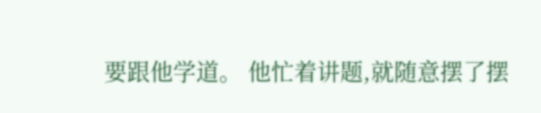要跟他学道。 他忙着讲题,就随意摆了摆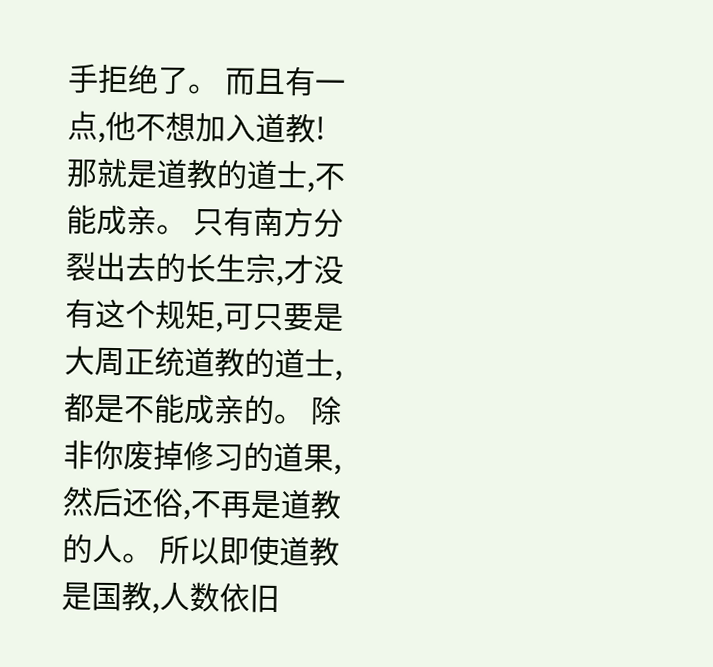手拒绝了。 而且有一点,他不想加入道教! 那就是道教的道士,不能成亲。 只有南方分裂出去的长生宗,才没有这个规矩,可只要是大周正统道教的道士,都是不能成亲的。 除非你废掉修习的道果,然后还俗,不再是道教的人。 所以即使道教是国教,人数依旧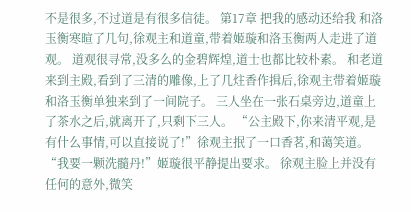不是很多,不过道是有很多信徒。 第17章 把我的感动还给我 和洛玉衡寒暄了几句,徐观主和道童,带着姬璇和洛玉衡两人走进了道观。 道观很寻常,没多么的金碧辉煌,道士也都比较朴素。 和老道来到主殿,看到了三清的雕像,上了几炷香作揖后,徐观主带着姬璇和洛玉衡单独来到了一间院子。 三人坐在一张石桌旁边,道童上了茶水之后,就离开了,只剩下三人。 “公主殿下,你来清平观,是有什么事情,可以直接说了!”徐观主抿了一口香茗,和蔼笑道。 “我要一颗洗髓丹!”姬璇很平静提出要求。 徐观主脸上并没有任何的意外,微笑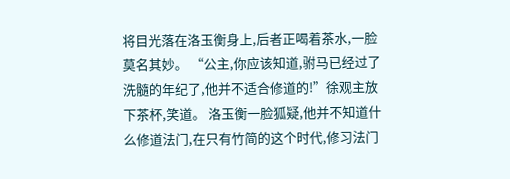将目光落在洛玉衡身上,后者正喝着茶水,一脸莫名其妙。 “公主,你应该知道,驸马已经过了洗髓的年纪了,他并不适合修道的!”徐观主放下茶杯,笑道。 洛玉衡一脸狐疑,他并不知道什么修道法门,在只有竹简的这个时代,修习法门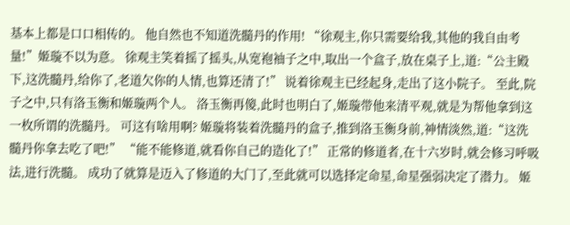基本上都是口口相传的。 他自然也不知道洗髓丹的作用! “徐观主,你只需要给我,其他的我自由考量!”姬璇不以为意。 徐观主笑着摇了摇头,从宽袍袖子之中,取出一个盒子,放在桌子上,道:“公主殿下,这洗髓丹,给你了,老道欠你的人情,也算还清了!” 说着徐观主已经起身,走出了这小院子。 至此,院子之中,只有洛玉衡和姬璇两个人。 洛玉衡再傻,此时也明白了,姬璇带他来清平观,就是为帮他拿到这一枚所谓的洗髓丹。 可这有啥用啊? 姬璇将装着洗髓丹的盒子,推到洛玉衡身前,神情淡然,道:“这洗髓丹你拿去吃了吧!” “能不能修道,就看你自己的造化了!” 正常的修道者,在十六岁时,就会修习呼吸法,进行洗髓。 成功了就算是迈入了修道的大门了,至此就可以选择定命星,命星强弱决定了潜力。 姬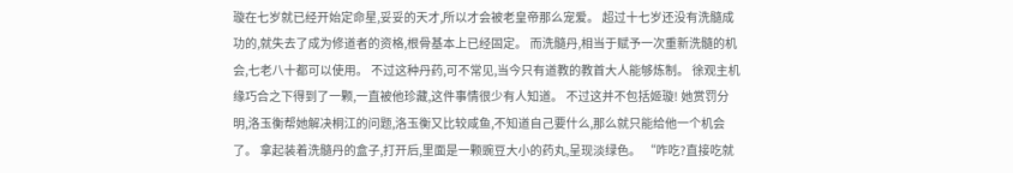璇在七岁就已经开始定命星,妥妥的天才,所以才会被老皇帝那么宠爱。 超过十七岁还没有洗髓成功的,就失去了成为修道者的资格,根骨基本上已经固定。 而洗髓丹,相当于赋予一次重新洗髓的机会,七老八十都可以使用。 不过这种丹药,可不常见,当今只有道教的教首大人能够炼制。 徐观主机缘巧合之下得到了一颗,一直被他珍藏,这件事情很少有人知道。 不过这并不包括姬璇! 她赏罚分明,洛玉衡帮她解决桐江的问题,洛玉衡又比较咸鱼,不知道自己要什么,那么就只能给他一个机会了。 拿起装着洗髓丹的盒子,打开后,里面是一颗豌豆大小的药丸,呈现淡绿色。 “咋吃?直接吃就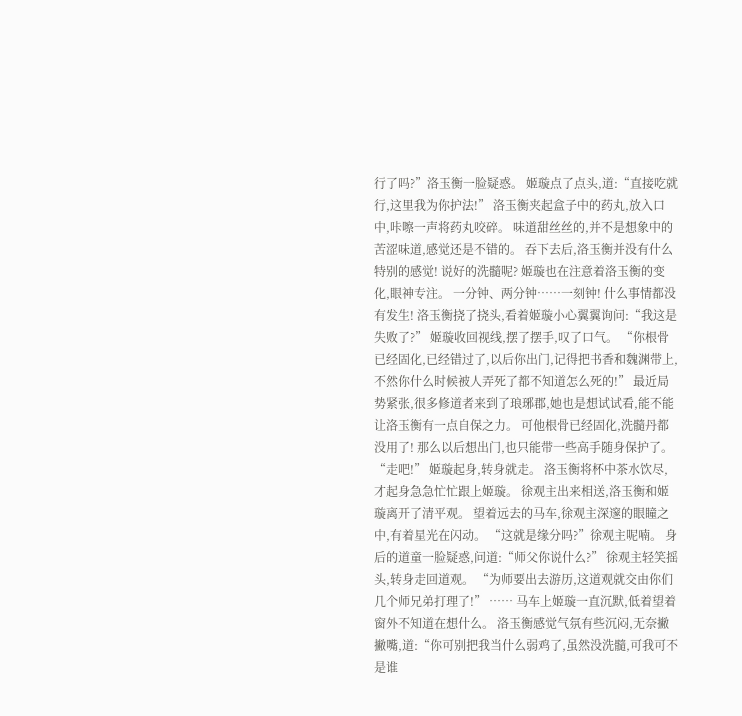行了吗?”洛玉衡一脸疑惑。 姬璇点了点头,道:“直接吃就行,这里我为你护法!” 洛玉衡夹起盒子中的药丸,放入口中,咔嚓一声将药丸咬碎。 味道甜丝丝的,并不是想象中的苦涩味道,感觉还是不错的。 吞下去后,洛玉衡并没有什么特别的感觉! 说好的洗髓呢? 姬璇也在注意着洛玉衡的变化,眼神专注。 一分钟、两分钟……一刻钟! 什么事情都没有发生! 洛玉衡挠了挠头,看着姬璇小心翼翼询问:“我这是失败了?” 姬璇收回视线,摆了摆手,叹了口气。 “你根骨已经固化,已经错过了,以后你出门,记得把书香和魏渊带上,不然你什么时候被人弄死了都不知道怎么死的!” 最近局势紧张,很多修道者来到了琅琊郡,她也是想试试看,能不能让洛玉衡有一点自保之力。 可他根骨已经固化,洗髓丹都没用了! 那么以后想出门,也只能带一些高手随身保护了。 “走吧!” 姬璇起身,转身就走。 洛玉衡将杯中茶水饮尽,才起身急急忙忙跟上姬璇。 徐观主出来相送,洛玉衡和姬璇离开了清平观。 望着远去的马车,徐观主深邃的眼瞳之中,有着星光在闪动。 “这就是缘分吗?”徐观主呢喃。 身后的道童一脸疑惑,问道:“师父你说什么?” 徐观主轻笑摇头,转身走回道观。 “为师要出去游历,这道观就交由你们几个师兄弟打理了!” …… 马车上姬璇一直沉默,低着望着窗外不知道在想什么。 洛玉衡感觉气氛有些沉闷,无奈撇撇嘴,道:“你可别把我当什么弱鸡了,虽然没洗髓,可我可不是谁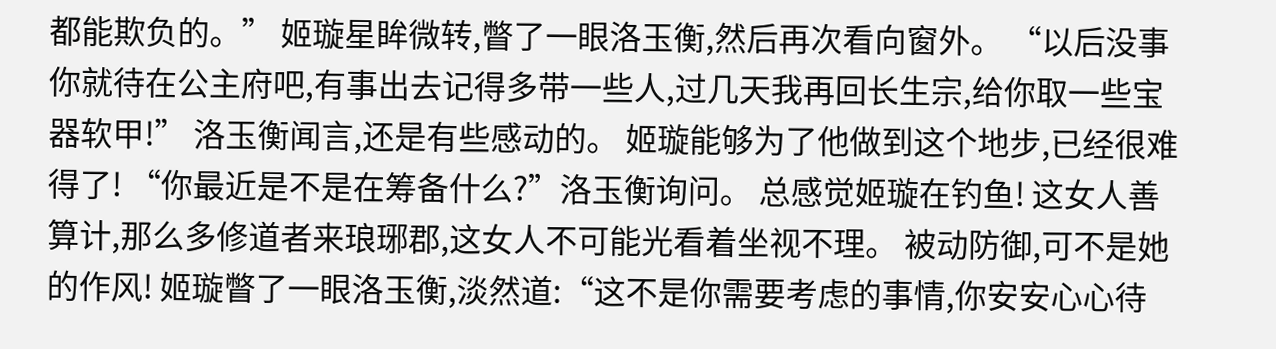都能欺负的。” 姬璇星眸微转,瞥了一眼洛玉衡,然后再次看向窗外。 “以后没事你就待在公主府吧,有事出去记得多带一些人,过几天我再回长生宗,给你取一些宝器软甲!” 洛玉衡闻言,还是有些感动的。 姬璇能够为了他做到这个地步,已经很难得了! “你最近是不是在筹备什么?”洛玉衡询问。 总感觉姬璇在钓鱼! 这女人善算计,那么多修道者来琅琊郡,这女人不可能光看着坐视不理。 被动防御,可不是她的作风! 姬璇瞥了一眼洛玉衡,淡然道:“这不是你需要考虑的事情,你安安心心待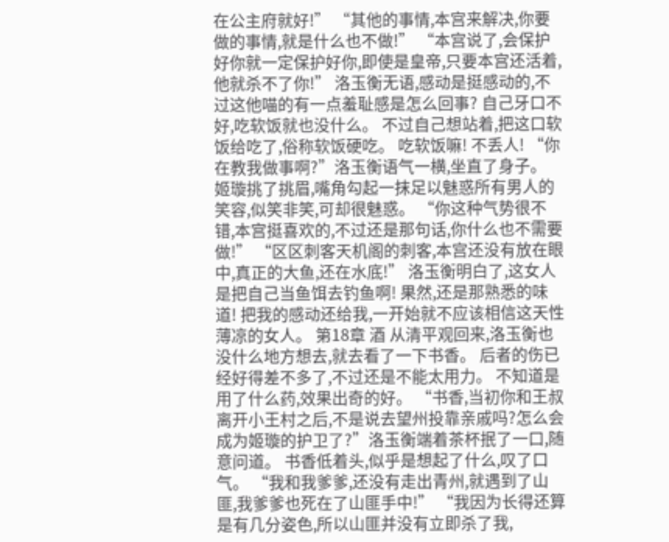在公主府就好!” “其他的事情,本宫来解决,你要做的事情,就是什么也不做!” “本宫说了,会保护好你就一定保护好你,即使是皇帝,只要本宫还活着,他就杀不了你!” 洛玉衡无语,感动是挺感动的,不过这他喵的有一点羞耻感是怎么回事? 自己牙口不好,吃软饭就也没什么。 不过自己想站着,把这口软饭给吃了,俗称软饭硬吃。 吃软饭嘛! 不丢人! “你在教我做事啊?”洛玉衡语气一横,坐直了身子。 姬璇挑了挑眉,嘴角勾起一抹足以魅惑所有男人的笑容,似笑非笑,可却很魅惑。 “你这种气势很不错,本宫挺喜欢的,不过还是那句话,你什么也不需要做!” “区区刺客天机阁的刺客,本宫还没有放在眼中,真正的大鱼,还在水底!” 洛玉衡明白了,这女人是把自己当鱼饵去钓鱼啊! 果然,还是那熟悉的味道! 把我的感动还给我,一开始就不应该相信这天性薄凉的女人。 第18章 酒 从清平观回来,洛玉衡也没什么地方想去,就去看了一下书香。 后者的伤已经好得差不多了,不过还是不能太用力。 不知道是用了什么药,效果出奇的好。 “书香,当初你和王叔离开小王村之后,不是说去望州投靠亲戚吗?怎么会成为姬璇的护卫了?”洛玉衡端着茶杯抿了一口,随意问道。 书香低着头,似乎是想起了什么,叹了口气。 “我和我爹爹,还没有走出青州,就遇到了山匪,我爹爹也死在了山匪手中!” “我因为长得还算是有几分姿色,所以山匪并没有立即杀了我,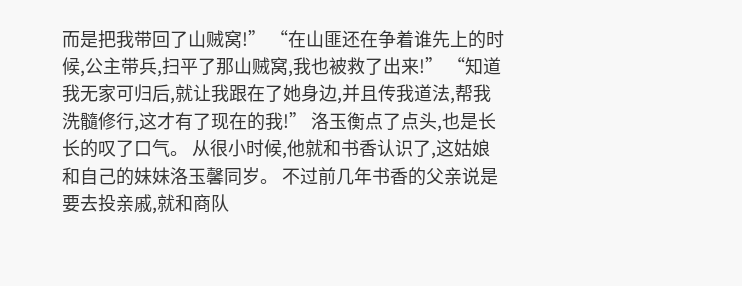而是把我带回了山贼窝!” “在山匪还在争着谁先上的时候,公主带兵,扫平了那山贼窝,我也被救了出来!” “知道我无家可归后,就让我跟在了她身边,并且传我道法,帮我洗髓修行,这才有了现在的我!” 洛玉衡点了点头,也是长长的叹了口气。 从很小时候,他就和书香认识了,这姑娘和自己的妹妹洛玉馨同岁。 不过前几年书香的父亲说是要去投亲戚,就和商队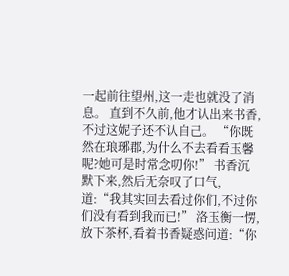一起前往望州,这一走也就没了消息。 直到不久前,他才认出来书香,不过这妮子还不认自己。 “你既然在琅琊郡,为什么不去看看玉馨呢?她可是时常念叨你!” 书香沉默下来,然后无奈叹了口气,道:“我其实回去看过你们,不过你们没有看到我而已!” 洛玉衡一愣,放下茶杯,看着书香疑惑问道:“你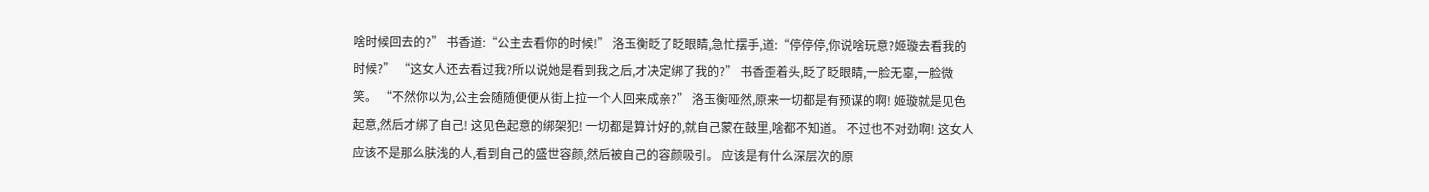啥时候回去的?” 书香道:“公主去看你的时候!” 洛玉衡眨了眨眼睛,急忙摆手,道:“停停停,你说啥玩意?姬璇去看我的时候?” “这女人还去看过我?所以说她是看到我之后,才决定绑了我的?” 书香歪着头,眨了眨眼睛,一脸无辜,一脸微笑。 “不然你以为,公主会随随便便从街上拉一个人回来成亲?” 洛玉衡哑然,原来一切都是有预谋的啊! 姬璇就是见色起意,然后才绑了自己! 这见色起意的绑架犯! 一切都是算计好的,就自己蒙在鼓里,啥都不知道。 不过也不对劲啊! 这女人应该不是那么肤浅的人,看到自己的盛世容颜,然后被自己的容颜吸引。 应该是有什么深层次的原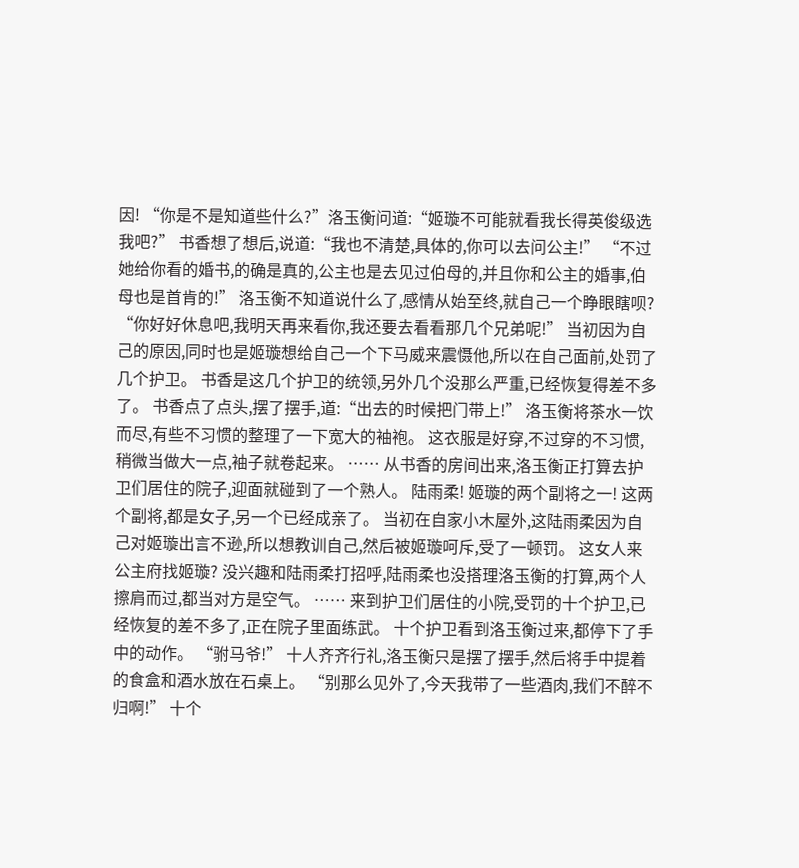因! “你是不是知道些什么?”洛玉衡问道:“姬璇不可能就看我长得英俊级选我吧?” 书香想了想后,说道:“我也不清楚,具体的,你可以去问公主!” “不过她给你看的婚书,的确是真的,公主也是去见过伯母的,并且你和公主的婚事,伯母也是首肯的!” 洛玉衡不知道说什么了,感情从始至终,就自己一个睁眼瞎呗? “你好好休息吧,我明天再来看你,我还要去看看那几个兄弟呢!” 当初因为自己的原因,同时也是姬璇想给自己一个下马威来震慑他,所以在自己面前,处罚了几个护卫。 书香是这几个护卫的统领,另外几个没那么严重,已经恢复得差不多了。 书香点了点头,摆了摆手,道:“出去的时候把门带上!” 洛玉衡将茶水一饮而尽,有些不习惯的整理了一下宽大的袖袍。 这衣服是好穿,不过穿的不习惯,稍微当做大一点,袖子就卷起来。 …… 从书香的房间出来,洛玉衡正打算去护卫们居住的院子,迎面就碰到了一个熟人。 陆雨柔! 姬璇的两个副将之一! 这两个副将,都是女子,另一个已经成亲了。 当初在自家小木屋外,这陆雨柔因为自己对姬璇出言不逊,所以想教训自己,然后被姬璇呵斥,受了一顿罚。 这女人来公主府找姬璇? 没兴趣和陆雨柔打招呼,陆雨柔也没搭理洛玉衡的打算,两个人擦肩而过,都当对方是空气。 …… 来到护卫们居住的小院,受罚的十个护卫,已经恢复的差不多了,正在院子里面练武。 十个护卫看到洛玉衡过来,都停下了手中的动作。 “驸马爷!” 十人齐齐行礼,洛玉衡只是摆了摆手,然后将手中提着的食盒和酒水放在石桌上。 “别那么见外了,今天我带了一些酒肉,我们不醉不归啊!” 十个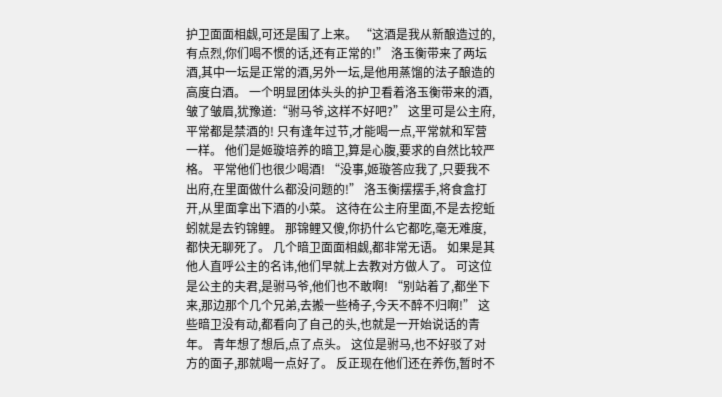护卫面面相觑,可还是围了上来。 “这酒是我从新酿造过的,有点烈,你们喝不惯的话,还有正常的!” 洛玉衡带来了两坛酒,其中一坛是正常的酒,另外一坛,是他用蒸馏的法子酿造的高度白酒。 一个明显团体头头的护卫看着洛玉衡带来的酒,皱了皱眉,犹豫道:“驸马爷,这样不好吧?” 这里可是公主府,平常都是禁酒的! 只有逢年过节,才能喝一点,平常就和军营一样。 他们是姬璇培养的暗卫,算是心腹,要求的自然比较严格。 平常他们也很少喝酒! “没事,姬璇答应我了,只要我不出府,在里面做什么都没问题的!” 洛玉衡摆摆手,将食盒打开,从里面拿出下酒的小菜。 这待在公主府里面,不是去挖蚯蚓就是去钓锦鲤。 那锦鲤又傻,你扔什么它都吃,毫无难度,都快无聊死了。 几个暗卫面面相觑,都非常无语。 如果是其他人直呼公主的名讳,他们早就上去教对方做人了。 可这位是公主的夫君,是驸马爷,他们也不敢啊! “别站着了,都坐下来,那边那个几个兄弟,去搬一些椅子,今天不醉不归啊!” 这些暗卫没有动,都看向了自己的头,也就是一开始说话的青年。 青年想了想后,点了点头。 这位是驸马,也不好驳了对方的面子,那就喝一点好了。 反正现在他们还在养伤,暂时不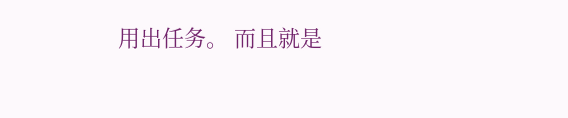用出任务。 而且就是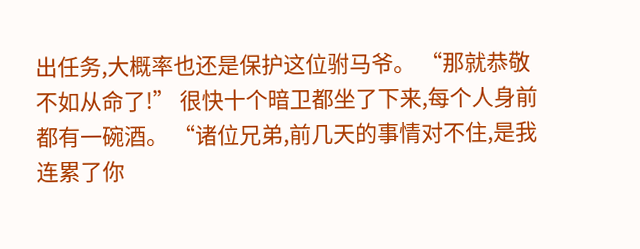出任务,大概率也还是保护这位驸马爷。 “那就恭敬不如从命了!” 很快十个暗卫都坐了下来,每个人身前都有一碗酒。 “诸位兄弟,前几天的事情对不住,是我连累了你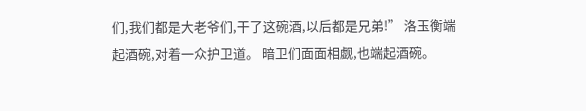们,我们都是大老爷们,干了这碗酒,以后都是兄弟!” 洛玉衡端起酒碗,对着一众护卫道。 暗卫们面面相觑,也端起酒碗。